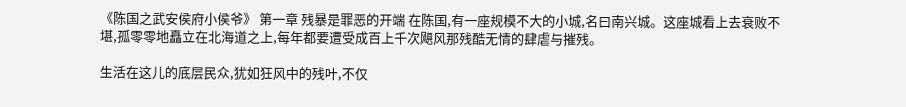《陈国之武安侯府小侯爷》 第一章 残暴是罪恶的开端 在陈国,有一座规模不大的小城,名曰南兴城。这座城看上去衰败不堪,孤零零地矗立在北海道之上,每年都要遭受成百上千次飓风那残酷无情的肆虐与摧残。

生活在这儿的底层民众,犹如狂风中的残叶,不仅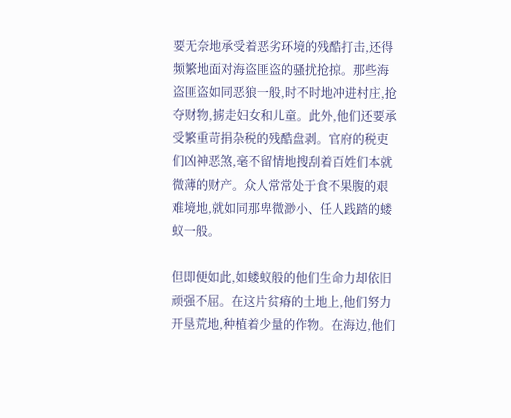要无奈地承受着恶劣环境的残酷打击,还得频繁地面对海盗匪盗的骚扰抢掠。那些海盗匪盗如同恶狼一般,时不时地冲进村庄,抢夺财物,掳走妇女和儿童。此外,他们还要承受繁重苛捐杂税的残酷盘剥。官府的税吏们凶神恶煞,毫不留情地搜刮着百姓们本就微薄的财产。众人常常处于食不果腹的艰难境地,就如同那卑微渺小、任人践踏的蝼蚁一般。

但即便如此,如蝼蚁般的他们生命力却依旧顽强不屈。在这片贫瘠的土地上,他们努力开垦荒地,种植着少量的作物。在海边,他们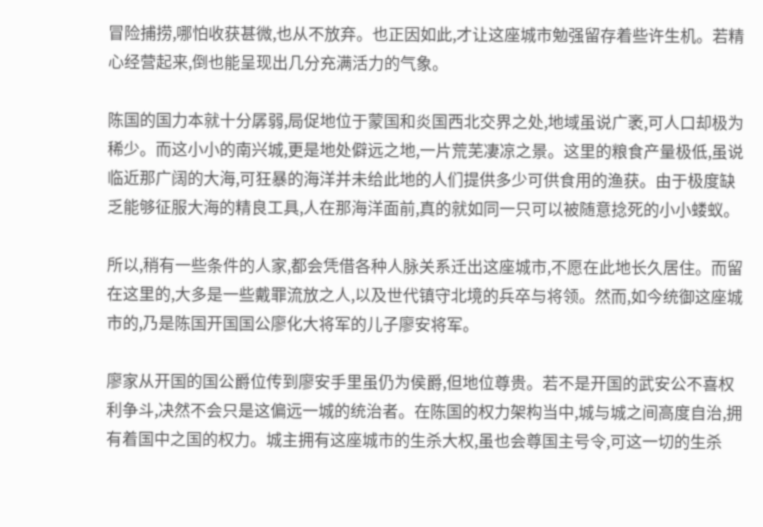冒险捕捞,哪怕收获甚微,也从不放弃。也正因如此,才让这座城市勉强留存着些许生机。若精心经营起来,倒也能呈现出几分充满活力的气象。

陈国的国力本就十分孱弱,局促地位于蒙国和炎国西北交界之处,地域虽说广袤,可人口却极为稀少。而这小小的南兴城,更是地处僻远之地,一片荒芜凄凉之景。这里的粮食产量极低,虽说临近那广阔的大海,可狂暴的海洋并未给此地的人们提供多少可供食用的渔获。由于极度缺乏能够征服大海的精良工具,人在那海洋面前,真的就如同一只可以被随意捻死的小小蝼蚁。

所以,稍有一些条件的人家,都会凭借各种人脉关系迁出这座城市,不愿在此地长久居住。而留在这里的,大多是一些戴罪流放之人,以及世代镇守北境的兵卒与将领。然而,如今统御这座城市的,乃是陈国开国国公廖化大将军的儿子廖安将军。

廖家从开国的国公爵位传到廖安手里虽仍为侯爵,但地位尊贵。若不是开国的武安公不喜权利争斗,决然不会只是这偏远一城的统治者。在陈国的权力架构当中,城与城之间高度自治,拥有着国中之国的权力。城主拥有这座城市的生杀大权,虽也会尊国主号令,可这一切的生杀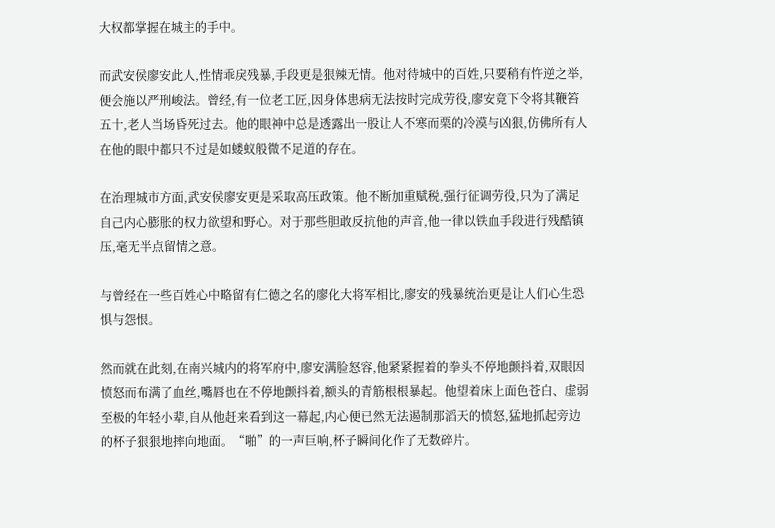大权都掌握在城主的手中。

而武安侯廖安此人,性情乖戾残暴,手段更是狠辣无情。他对待城中的百姓,只要稍有忤逆之举,便会施以严刑峻法。曾经,有一位老工匠,因身体患病无法按时完成劳役,廖安竟下令将其鞭笞五十,老人当场昏死过去。他的眼神中总是透露出一股让人不寒而栗的冷漠与凶狠,仿佛所有人在他的眼中都只不过是如蝼蚁般微不足道的存在。

在治理城市方面,武安侯廖安更是采取高压政策。他不断加重赋税,强行征调劳役,只为了满足自己内心膨胀的权力欲望和野心。对于那些胆敢反抗他的声音,他一律以铁血手段进行残酷镇压,毫无半点留情之意。

与曾经在一些百姓心中略留有仁德之名的廖化大将军相比,廖安的残暴统治更是让人们心生恐惧与怨恨。

然而就在此刻,在南兴城内的将军府中,廖安满脸怒容,他紧紧握着的拳头不停地颤抖着,双眼因愤怒而布满了血丝,嘴唇也在不停地颤抖着,额头的青筋根根暴起。他望着床上面色苍白、虚弱至极的年轻小辈,自从他赶来看到这一幕起,内心便已然无法遏制那滔天的愤怒,猛地抓起旁边的杯子狠狠地摔向地面。“啪”的一声巨响,杯子瞬间化作了无数碎片。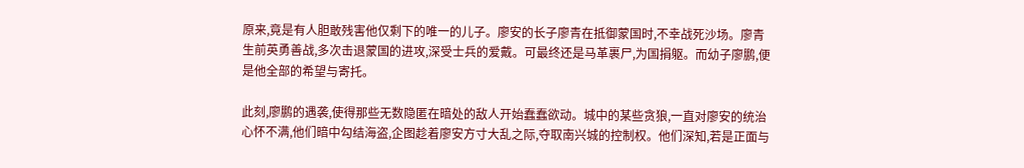原来,竟是有人胆敢残害他仅剩下的唯一的儿子。廖安的长子廖青在抵御蒙国时,不幸战死沙场。廖青生前英勇善战,多次击退蒙国的进攻,深受士兵的爱戴。可最终还是马革裹尸,为国捐躯。而幼子廖鹏,便是他全部的希望与寄托。

此刻,廖鹏的遇袭,使得那些无数隐匿在暗处的敌人开始蠢蠢欲动。城中的某些贪狼,一直对廖安的统治心怀不满,他们暗中勾结海盗,企图趁着廖安方寸大乱之际,夺取南兴城的控制权。他们深知,若是正面与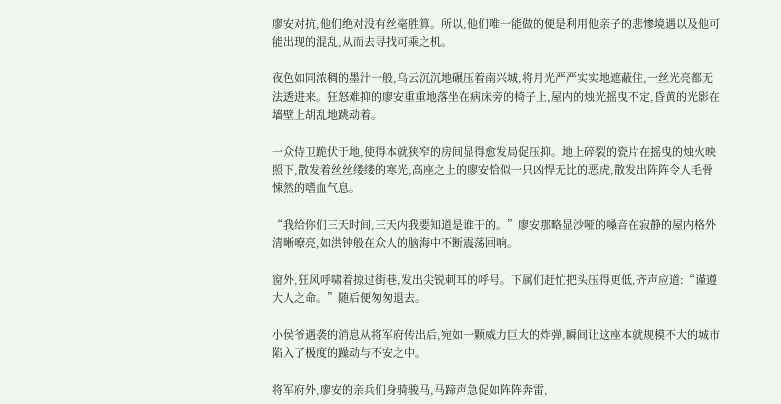廖安对抗,他们绝对没有丝毫胜算。所以,他们唯一能做的便是利用他亲子的悲惨境遇以及他可能出现的混乱,从而去寻找可乘之机。

夜色如同浓稠的墨汁一般,乌云沉沉地碾压着南兴城,将月光严严实实地遮蔽住,一丝光亮都无法透进来。狂怒难抑的廖安重重地落坐在病床旁的椅子上,屋内的烛光摇曳不定,昏黄的光影在墙壁上胡乱地跳动着。

一众侍卫跪伏于地,使得本就狭窄的房间显得愈发局促压抑。地上碎裂的瓷片在摇曳的烛火映照下,散发着丝丝缕缕的寒光,高座之上的廖安恰似一只凶悍无比的恶虎,散发出阵阵令人毛骨悚然的嗜血气息。

“我给你们三天时间,三天内我要知道是谁干的。”廖安那略显沙哑的嗓音在寂静的屋内格外清晰嘹亮,如洪钟般在众人的脑海中不断震荡回响。

窗外,狂风呼啸着掠过街巷,发出尖锐刺耳的呼号。下属们赶忙把头压得更低,齐声应道:“谨遵大人之命。”随后便匆匆退去。

小侯爷遇袭的消息从将军府传出后,宛如一颗威力巨大的炸弹,瞬间让这座本就规模不大的城市陷入了极度的躁动与不安之中。

将军府外,廖安的亲兵们身骑骏马,马蹄声急促如阵阵奔雷,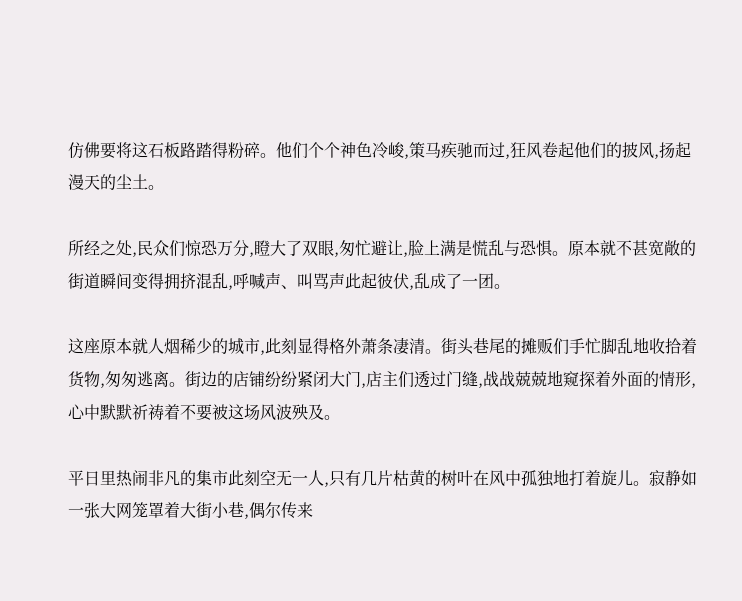仿佛要将这石板路踏得粉碎。他们个个神色冷峻,策马疾驰而过,狂风卷起他们的披风,扬起漫天的尘土。

所经之处,民众们惊恐万分,瞪大了双眼,匆忙避让,脸上满是慌乱与恐惧。原本就不甚宽敞的街道瞬间变得拥挤混乱,呼喊声、叫骂声此起彼伏,乱成了一团。

这座原本就人烟稀少的城市,此刻显得格外萧条凄清。街头巷尾的摊贩们手忙脚乱地收拾着货物,匆匆逃离。街边的店铺纷纷紧闭大门,店主们透过门缝,战战兢兢地窥探着外面的情形,心中默默祈祷着不要被这场风波殃及。

平日里热闹非凡的集市此刻空无一人,只有几片枯黄的树叶在风中孤独地打着旋儿。寂静如一张大网笼罩着大街小巷,偶尔传来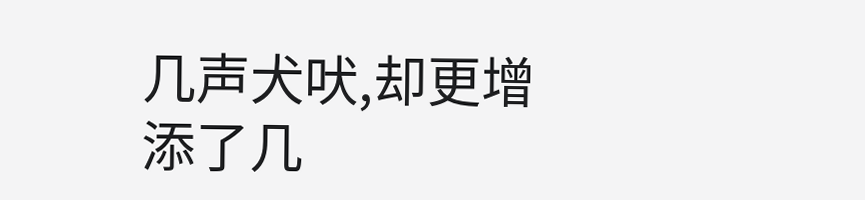几声犬吠,却更增添了几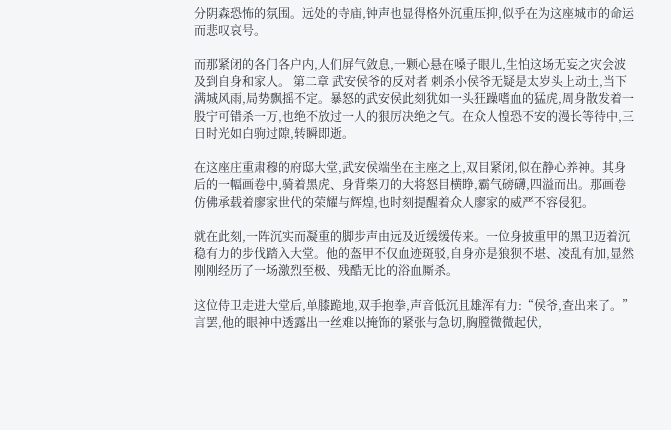分阴森恐怖的氛围。远处的寺庙,钟声也显得格外沉重压抑,似乎在为这座城市的命运而悲叹哀号。

而那紧闭的各门各户内,人们屏气敛息,一颗心悬在嗓子眼儿,生怕这场无妄之灾会波及到自身和家人。 第二章 武安侯爷的反对者 刺杀小侯爷无疑是太岁头上动土,当下满城风雨,局势飘摇不定。暴怒的武安侯此刻犹如一头狂躁嗜血的猛虎,周身散发着一股宁可错杀一万,也绝不放过一人的狠厉决绝之气。在众人惶恐不安的漫长等待中,三日时光如白驹过隙,转瞬即逝。

在这座庄重肃穆的府邸大堂,武安侯端坐在主座之上,双目紧闭,似在静心养神。其身后的一幅画卷中,骑着黑虎、身背柴刀的大将怒目横睁,霸气磅礴,四溢而出。那画卷仿佛承载着廖家世代的荣耀与辉煌,也时刻提醒着众人廖家的威严不容侵犯。

就在此刻,一阵沉实而凝重的脚步声由远及近缓缓传来。一位身披重甲的黑卫迈着沉稳有力的步伐踏入大堂。他的盔甲不仅血迹斑驳,自身亦是狼狈不堪、凌乱有加,显然刚刚经历了一场激烈至极、残酷无比的浴血厮杀。

这位侍卫走进大堂后,单膝跪地,双手抱拳,声音低沉且雄浑有力:“侯爷,查出来了。”言罢,他的眼神中透露出一丝难以掩饰的紧张与急切,胸膛微微起伏,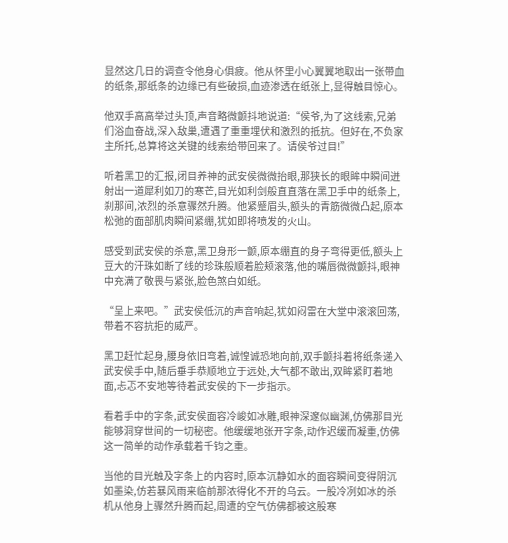显然这几日的调查令他身心俱疲。他从怀里小心翼翼地取出一张带血的纸条,那纸条的边缘已有些破损,血迹渗透在纸张上,显得触目惊心。

他双手高高举过头顶,声音略微颤抖地说道:“侯爷,为了这线索,兄弟们浴血奋战,深入敌巢,遭遇了重重埋伏和激烈的抵抗。但好在,不负家主所托,总算将这关键的线索给带回来了。请侯爷过目!”

听着黑卫的汇报,闭目养神的武安侯微微抬眼,那狭长的眼眸中瞬间迸射出一道犀利如刀的寒芒,目光如利剑般直直落在黑卫手中的纸条上,刹那间,浓烈的杀意骤然升腾。他紧蹙眉头,额头的青筋微微凸起,原本松弛的面部肌肉瞬间紧绷,犹如即将喷发的火山。

感受到武安侯的杀意,黑卫身形一颤,原本绷直的身子弯得更低,额头上豆大的汗珠如断了线的珍珠般顺着脸颊滚落,他的嘴唇微微颤抖,眼神中充满了敬畏与紧张,脸色煞白如纸。

“呈上来吧。”武安侯低沉的声音响起,犹如闷雷在大堂中滚滚回荡,带着不容抗拒的威严。

黑卫赶忙起身,腰身依旧弯着,诚惶诚恐地向前,双手颤抖着将纸条递入武安侯手中,随后垂手恭顺地立于远处,大气都不敢出,双眸紧盯着地面,忐忑不安地等待着武安侯的下一步指示。

看着手中的字条,武安侯面容冷峻如冰雕,眼神深邃似幽渊,仿佛那目光能够洞穿世间的一切秘密。他缓缓地张开字条,动作迟缓而凝重,仿佛这一简单的动作承载着千钧之重。

当他的目光触及字条上的内容时,原本沉静如水的面容瞬间变得阴沉如墨染,仿若暴风雨来临前那浓得化不开的乌云。一股冷冽如冰的杀机从他身上骤然升腾而起,周遭的空气仿佛都被这股寒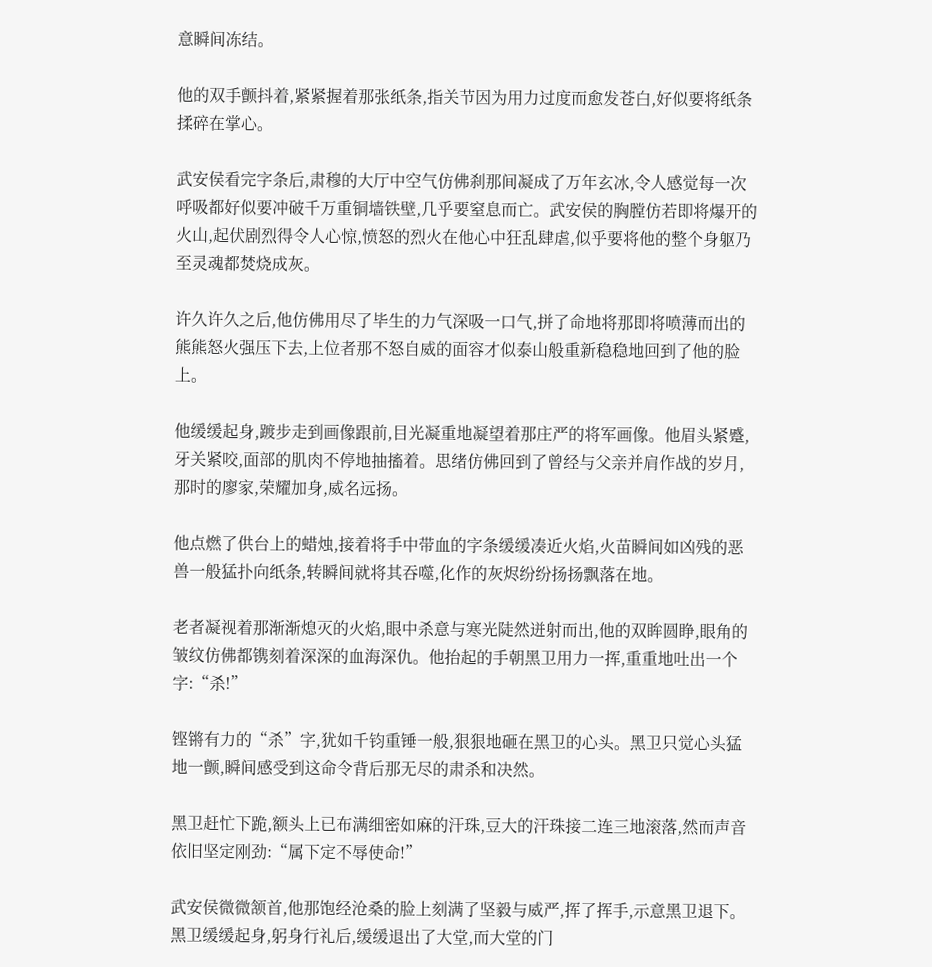意瞬间冻结。

他的双手颤抖着,紧紧握着那张纸条,指关节因为用力过度而愈发苍白,好似要将纸条揉碎在掌心。

武安侯看完字条后,肃穆的大厅中空气仿佛刹那间凝成了万年玄冰,令人感觉每一次呼吸都好似要冲破千万重铜墙铁壁,几乎要窒息而亡。武安侯的胸膛仿若即将爆开的火山,起伏剧烈得令人心惊,愤怒的烈火在他心中狂乱肆虐,似乎要将他的整个身躯乃至灵魂都焚烧成灰。

许久许久之后,他仿佛用尽了毕生的力气深吸一口气,拼了命地将那即将喷薄而出的熊熊怒火强压下去,上位者那不怒自威的面容才似泰山般重新稳稳地回到了他的脸上。

他缓缓起身,踱步走到画像跟前,目光凝重地凝望着那庄严的将军画像。他眉头紧蹙,牙关紧咬,面部的肌肉不停地抽搐着。思绪仿佛回到了曾经与父亲并肩作战的岁月,那时的廖家,荣耀加身,威名远扬。

他点燃了供台上的蜡烛,接着将手中带血的字条缓缓凑近火焰,火苗瞬间如凶残的恶兽一般猛扑向纸条,转瞬间就将其吞噬,化作的灰烬纷纷扬扬飘落在地。

老者凝视着那渐渐熄灭的火焰,眼中杀意与寒光陡然迸射而出,他的双眸圆睁,眼角的皱纹仿佛都镌刻着深深的血海深仇。他抬起的手朝黑卫用力一挥,重重地吐出一个字:“杀!”

铿锵有力的“杀”字,犹如千钧重锤一般,狠狠地砸在黑卫的心头。黑卫只觉心头猛地一颤,瞬间感受到这命令背后那无尽的肃杀和决然。

黑卫赶忙下跪,额头上已布满细密如麻的汗珠,豆大的汗珠接二连三地滚落,然而声音依旧坚定刚劲:“属下定不辱使命!”

武安侯微微颔首,他那饱经沧桑的脸上刻满了坚毅与威严,挥了挥手,示意黑卫退下。黑卫缓缓起身,躬身行礼后,缓缓退出了大堂,而大堂的门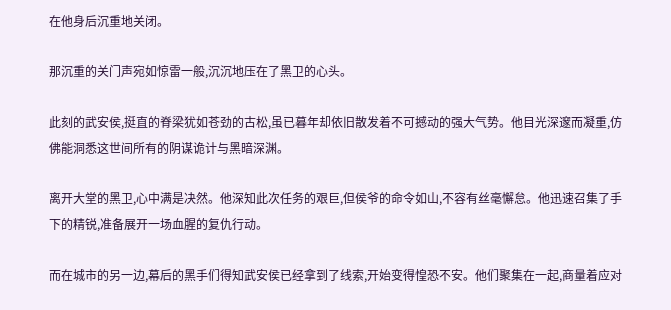在他身后沉重地关闭。

那沉重的关门声宛如惊雷一般,沉沉地压在了黑卫的心头。

此刻的武安侯,挺直的脊梁犹如苍劲的古松,虽已暮年却依旧散发着不可撼动的强大气势。他目光深邃而凝重,仿佛能洞悉这世间所有的阴谋诡计与黑暗深渊。

离开大堂的黑卫,心中满是决然。他深知此次任务的艰巨,但侯爷的命令如山,不容有丝毫懈怠。他迅速召集了手下的精锐,准备展开一场血腥的复仇行动。

而在城市的另一边,幕后的黑手们得知武安侯已经拿到了线索,开始变得惶恐不安。他们聚集在一起,商量着应对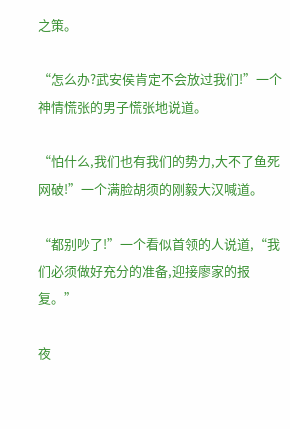之策。

“怎么办?武安侯肯定不会放过我们!”一个神情慌张的男子慌张地说道。

“怕什么,我们也有我们的势力,大不了鱼死网破!”一个满脸胡须的刚毅大汉喊道。

“都别吵了!”一个看似首领的人说道,“我们必须做好充分的准备,迎接廖家的报复。”

夜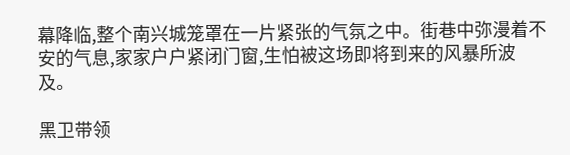幕降临,整个南兴城笼罩在一片紧张的气氛之中。街巷中弥漫着不安的气息,家家户户紧闭门窗,生怕被这场即将到来的风暴所波及。

黑卫带领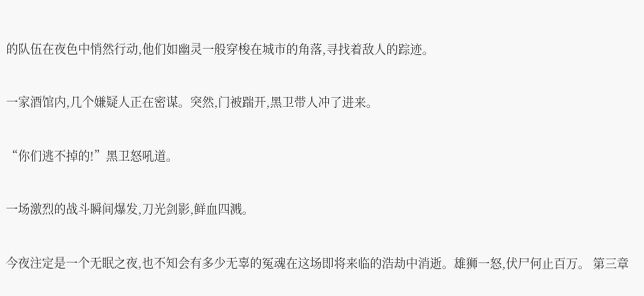的队伍在夜色中悄然行动,他们如幽灵一般穿梭在城市的角落,寻找着敌人的踪迹。

一家酒馆内,几个嫌疑人正在密谋。突然,门被踹开,黑卫带人冲了进来。

“你们逃不掉的!”黑卫怒吼道。

一场激烈的战斗瞬间爆发,刀光剑影,鲜血四溅。

今夜注定是一个无眠之夜,也不知会有多少无辜的冤魂在这场即将来临的浩劫中消逝。雄狮一怒,伏尸何止百万。 第三章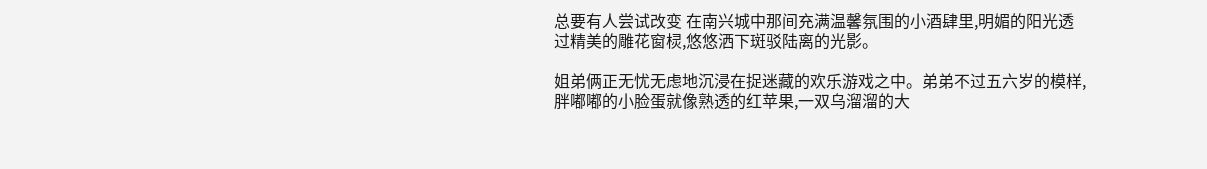总要有人尝试改变 在南兴城中那间充满温馨氛围的小酒肆里,明媚的阳光透过精美的雕花窗棂,悠悠洒下斑驳陆离的光影。

姐弟俩正无忧无虑地沉浸在捉迷藏的欢乐游戏之中。弟弟不过五六岁的模样,胖嘟嘟的小脸蛋就像熟透的红苹果,一双乌溜溜的大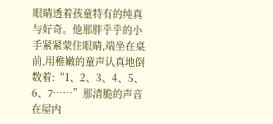眼睛透着孩童特有的纯真与好奇。他那胖乎乎的小手紧紧蒙住眼睛,端坐在桌前,用稚嫩的童声认真地倒数着:“1、2、3、4、5、6、7……”那清脆的声音在屋内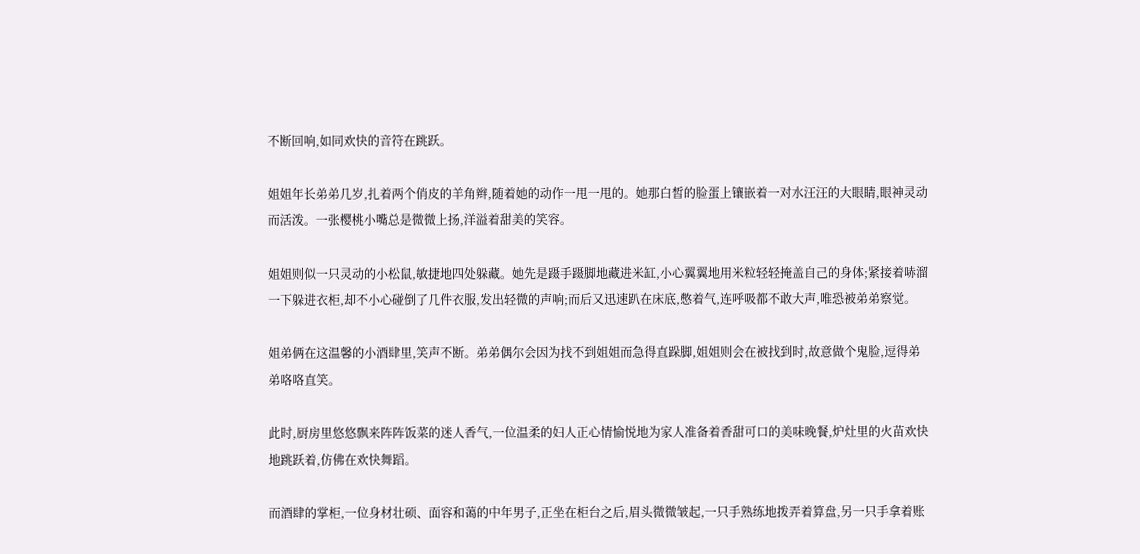不断回响,如同欢快的音符在跳跃。

姐姐年长弟弟几岁,扎着两个俏皮的羊角辫,随着她的动作一甩一甩的。她那白皙的脸蛋上镶嵌着一对水汪汪的大眼睛,眼神灵动而活泼。一张樱桃小嘴总是微微上扬,洋溢着甜美的笑容。

姐姐则似一只灵动的小松鼠,敏捷地四处躲藏。她先是蹑手蹑脚地藏进米缸,小心翼翼地用米粒轻轻掩盖自己的身体;紧接着哧溜一下躲进衣柜,却不小心碰倒了几件衣服,发出轻微的声响;而后又迅速趴在床底,憋着气,连呼吸都不敢大声,唯恐被弟弟察觉。

姐弟俩在这温馨的小酒肆里,笑声不断。弟弟偶尔会因为找不到姐姐而急得直跺脚,姐姐则会在被找到时,故意做个鬼脸,逗得弟弟咯咯直笑。

此时,厨房里悠悠飘来阵阵饭菜的迷人香气,一位温柔的妇人正心情愉悦地为家人准备着香甜可口的美味晚餐,炉灶里的火苗欢快地跳跃着,仿佛在欢快舞蹈。

而酒肆的掌柜,一位身材壮硕、面容和蔼的中年男子,正坐在柜台之后,眉头微微皱起,一只手熟练地拨弄着算盘,另一只手拿着账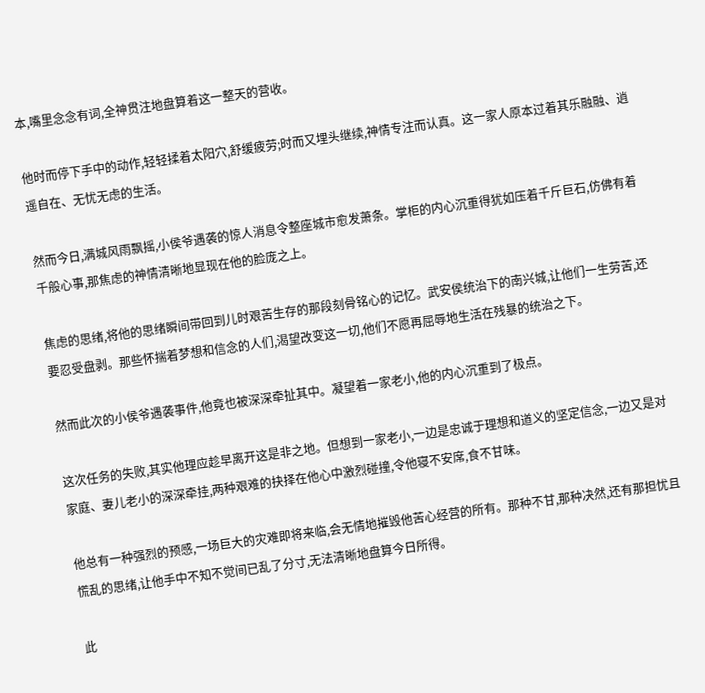本,嘴里念念有词,全神贯注地盘算着这一整天的营收。

他时而停下手中的动作,轻轻揉着太阳穴,舒缓疲劳;时而又埋头继续,神情专注而认真。这一家人原本过着其乐融融、逍遥自在、无忧无虑的生活。

然而今日,满城风雨飘摇,小侯爷遇袭的惊人消息令整座城市愈发萧条。掌柜的内心沉重得犹如压着千斤巨石,仿佛有着千般心事,那焦虑的神情清晰地显现在他的脸庞之上。

焦虑的思绪,将他的思绪瞬间带回到儿时艰苦生存的那段刻骨铭心的记忆。武安侯统治下的南兴城,让他们一生劳苦,还要忍受盘剥。那些怀揣着梦想和信念的人们,渴望改变这一切,他们不愿再屈辱地生活在残暴的统治之下。

然而此次的小侯爷遇袭事件,他竟也被深深牵扯其中。凝望着一家老小,他的内心沉重到了极点。

这次任务的失败,其实他理应趁早离开这是非之地。但想到一家老小,一边是忠诚于理想和道义的坚定信念,一边又是对家庭、妻儿老小的深深牵挂,两种艰难的抉择在他心中激烈碰撞,令他寝不安席,食不甘味。

他总有一种强烈的预感,一场巨大的灾难即将来临,会无情地摧毁他苦心经营的所有。那种不甘,那种决然,还有那担忧且慌乱的思绪,让他手中不知不觉间已乱了分寸,无法清晰地盘算今日所得。

此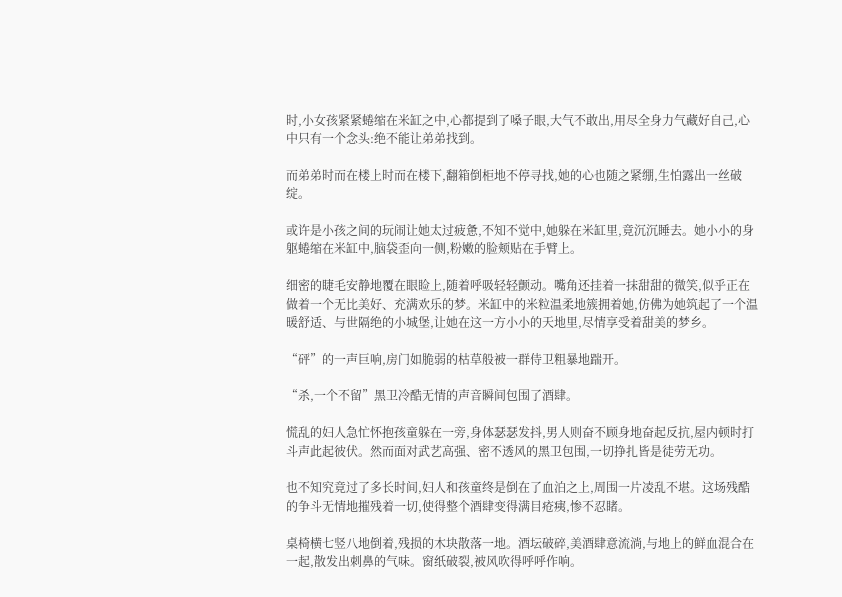时,小女孩紧紧蜷缩在米缸之中,心都提到了嗓子眼,大气不敢出,用尽全身力气藏好自己,心中只有一个念头:绝不能让弟弟找到。

而弟弟时而在楼上时而在楼下,翻箱倒柜地不停寻找,她的心也随之紧绷,生怕露出一丝破绽。

或许是小孩之间的玩闹让她太过疲惫,不知不觉中,她躲在米缸里,竟沉沉睡去。她小小的身躯蜷缩在米缸中,脑袋歪向一侧,粉嫩的脸颊贴在手臂上。

细密的睫毛安静地覆在眼睑上,随着呼吸轻轻颤动。嘴角还挂着一抹甜甜的微笑,似乎正在做着一个无比美好、充满欢乐的梦。米缸中的米粒温柔地簇拥着她,仿佛为她筑起了一个温暖舒适、与世隔绝的小城堡,让她在这一方小小的天地里,尽情享受着甜美的梦乡。

“砰”的一声巨响,房门如脆弱的枯草般被一群侍卫粗暴地踹开。

“杀,一个不留”黑卫冷酷无情的声音瞬间包围了酒肆。

慌乱的妇人急忙怀抱孩童躲在一旁,身体瑟瑟发抖,男人则奋不顾身地奋起反抗,屋内顿时打斗声此起彼伏。然而面对武艺高强、密不透风的黑卫包围,一切挣扎皆是徒劳无功。

也不知究竟过了多长时间,妇人和孩童终是倒在了血泊之上,周围一片凌乱不堪。这场残酷的争斗无情地摧残着一切,使得整个酒肆变得满目疮痍,惨不忍睹。

桌椅横七竖八地倒着,残损的木块散落一地。酒坛破碎,美酒肆意流淌,与地上的鲜血混合在一起,散发出刺鼻的气味。窗纸破裂,被风吹得呼呼作响。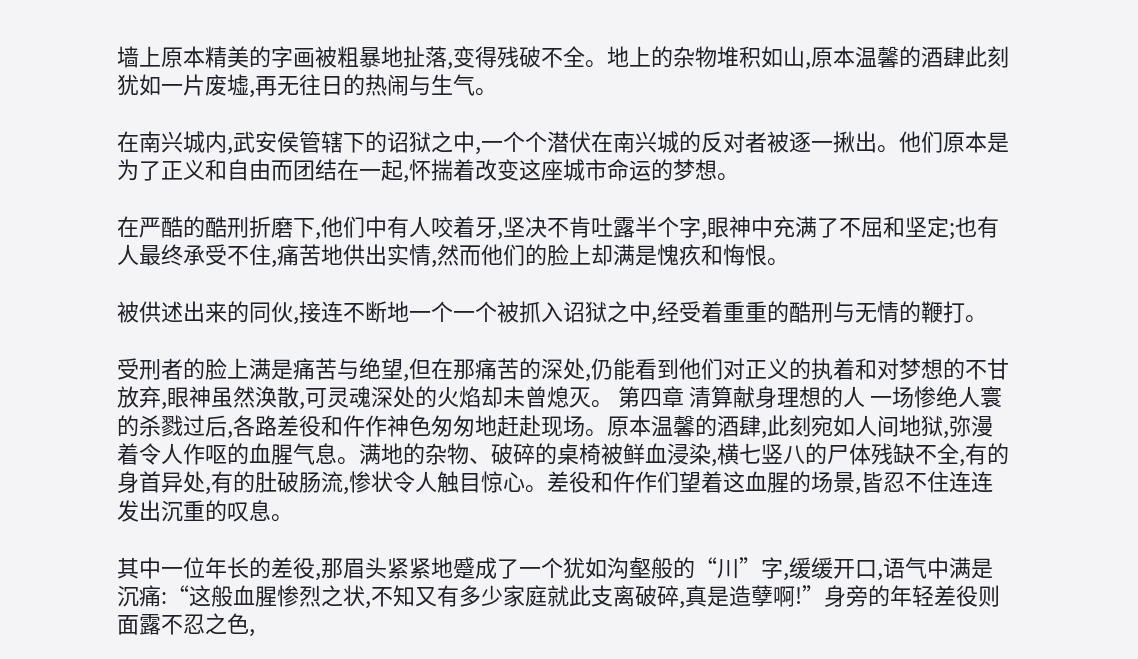墙上原本精美的字画被粗暴地扯落,变得残破不全。地上的杂物堆积如山,原本温馨的酒肆此刻犹如一片废墟,再无往日的热闹与生气。

在南兴城内,武安侯管辖下的诏狱之中,一个个潜伏在南兴城的反对者被逐一揪出。他们原本是为了正义和自由而团结在一起,怀揣着改变这座城市命运的梦想。

在严酷的酷刑折磨下,他们中有人咬着牙,坚决不肯吐露半个字,眼神中充满了不屈和坚定;也有人最终承受不住,痛苦地供出实情,然而他们的脸上却满是愧疚和悔恨。

被供述出来的同伙,接连不断地一个一个被抓入诏狱之中,经受着重重的酷刑与无情的鞭打。

受刑者的脸上满是痛苦与绝望,但在那痛苦的深处,仍能看到他们对正义的执着和对梦想的不甘放弃,眼神虽然涣散,可灵魂深处的火焰却未曾熄灭。 第四章 清算献身理想的人 一场惨绝人寰的杀戮过后,各路差役和仵作神色匆匆地赶赴现场。原本温馨的酒肆,此刻宛如人间地狱,弥漫着令人作呕的血腥气息。满地的杂物、破碎的桌椅被鲜血浸染,横七竖八的尸体残缺不全,有的身首异处,有的肚破肠流,惨状令人触目惊心。差役和仵作们望着这血腥的场景,皆忍不住连连发出沉重的叹息。

其中一位年长的差役,那眉头紧紧地蹙成了一个犹如沟壑般的“川”字,缓缓开口,语气中满是沉痛:“这般血腥惨烈之状,不知又有多少家庭就此支离破碎,真是造孽啊!”身旁的年轻差役则面露不忍之色,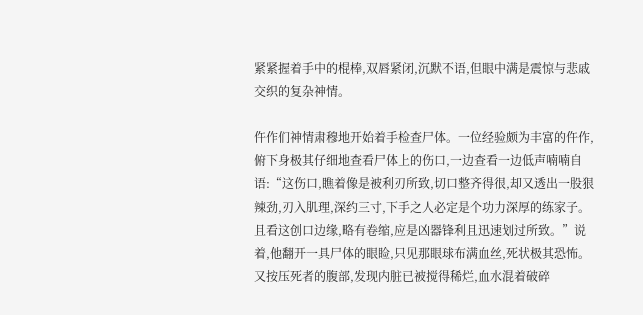紧紧握着手中的棍棒,双唇紧闭,沉默不语,但眼中满是震惊与悲戚交织的复杂神情。

仵作们神情肃穆地开始着手检查尸体。一位经验颇为丰富的仵作,俯下身极其仔细地查看尸体上的伤口,一边查看一边低声喃喃自语:“这伤口,瞧着像是被利刃所致,切口整齐得很,却又透出一股狠辣劲,刃入肌理,深约三寸,下手之人必定是个功力深厚的练家子。且看这创口边缘,略有卷缩,应是凶器锋利且迅速划过所致。”说着,他翻开一具尸体的眼睑,只见那眼球布满血丝,死状极其恐怖。又按压死者的腹部,发现内脏已被搅得稀烂,血水混着破碎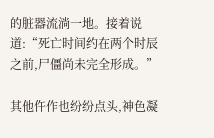的脏器流淌一地。接着说道:“死亡时间约在两个时辰之前,尸僵尚未完全形成。”

其他仵作也纷纷点头,神色凝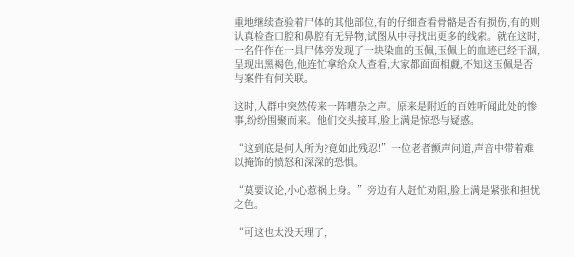重地继续查验着尸体的其他部位,有的仔细查看骨骼是否有损伤,有的则认真检查口腔和鼻腔有无异物,试图从中寻找出更多的线索。就在这时,一名仵作在一具尸体旁发现了一块染血的玉佩,玉佩上的血迹已经干涸,呈现出黑褐色,他连忙拿给众人查看,大家都面面相觑,不知这玉佩是否与案件有何关联。

这时,人群中突然传来一阵嘈杂之声。原来是附近的百姓听闻此处的惨事,纷纷围聚而来。他们交头接耳,脸上满是惊恐与疑惑。

“这到底是何人所为?竟如此残忍!”一位老者颤声问道,声音中带着难以掩饰的愤怒和深深的恐惧。

“莫要议论,小心惹祸上身。”旁边有人赶忙劝阻,脸上满是紧张和担忧之色。

“可这也太没天理了,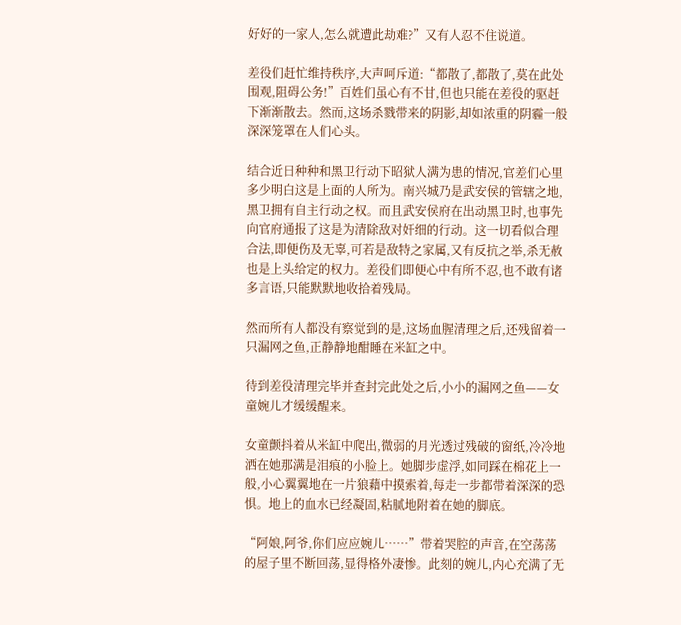好好的一家人,怎么就遭此劫难?”又有人忍不住说道。

差役们赶忙维持秩序,大声呵斥道:“都散了,都散了,莫在此处围观,阻碍公务!”百姓们虽心有不甘,但也只能在差役的驱赶下渐渐散去。然而,这场杀戮带来的阴影,却如浓重的阴霾一般深深笼罩在人们心头。

结合近日种种和黑卫行动下昭狱人满为患的情况,官差们心里多少明白这是上面的人所为。南兴城乃是武安侯的管辖之地,黑卫拥有自主行动之权。而且武安侯府在出动黑卫时,也事先向官府通报了这是为清除敌对奸细的行动。这一切看似合理合法,即便伤及无辜,可若是敌特之家属,又有反抗之举,杀无赦也是上头给定的权力。差役们即便心中有所不忍,也不敢有诸多言语,只能默默地收拾着残局。

然而所有人都没有察觉到的是,这场血腥清理之后,还残留着一只漏网之鱼,正静静地酣睡在米缸之中。

待到差役清理完毕并查封完此处之后,小小的漏网之鱼——女童婉儿才缓缓醒来。

女童颤抖着从米缸中爬出,微弱的月光透过残破的窗纸,冷冷地洒在她那满是泪痕的小脸上。她脚步虚浮,如同踩在棉花上一般,小心翼翼地在一片狼藉中摸索着,每走一步都带着深深的恐惧。地上的血水已经凝固,粘腻地附着在她的脚底。

“阿娘,阿爷,你们应应婉儿……”带着哭腔的声音,在空荡荡的屋子里不断回荡,显得格外凄惨。此刻的婉儿,内心充满了无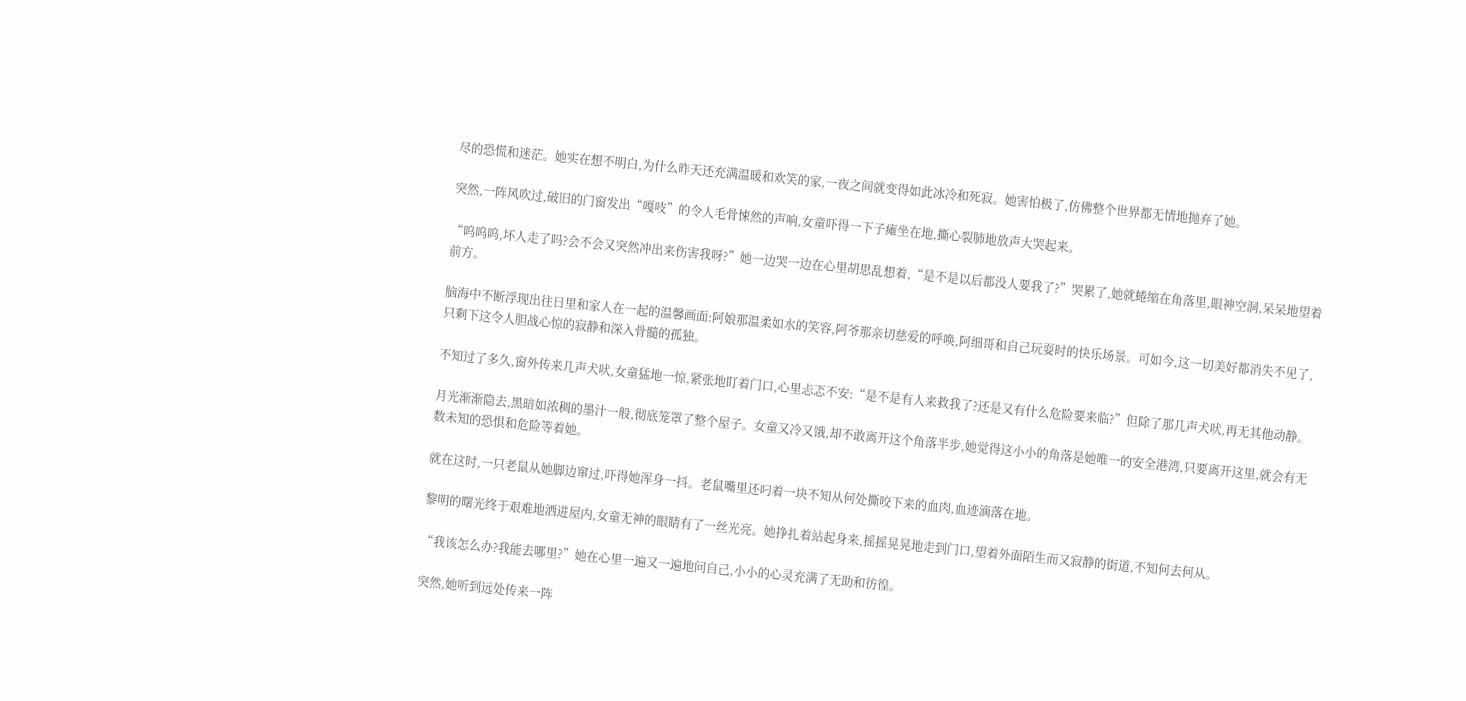尽的恐慌和迷茫。她实在想不明白,为什么昨天还充满温暖和欢笑的家,一夜之间就变得如此冰冷和死寂。她害怕极了,仿佛整个世界都无情地抛弃了她。

突然,一阵风吹过,破旧的门窗发出“嘎吱”的令人毛骨悚然的声响,女童吓得一下子瘫坐在地,撕心裂肺地放声大哭起来。

“呜呜呜,坏人走了吗?会不会又突然冲出来伤害我呀?”她一边哭一边在心里胡思乱想着,“是不是以后都没人要我了?”哭累了,她就蜷缩在角落里,眼神空洞,呆呆地望着前方。

脑海中不断浮现出往日里和家人在一起的温馨画面:阿娘那温柔如水的笑容,阿爷那亲切慈爱的呼唤,阿细哥和自己玩耍时的快乐场景。可如今,这一切美好都消失不见了,只剩下这令人胆战心惊的寂静和深入骨髓的孤独。

不知过了多久,窗外传来几声犬吠,女童猛地一惊,紧张地盯着门口,心里忐忑不安:“是不是有人来救我了?还是又有什么危险要来临?”但除了那几声犬吠,再无其他动静。

月光渐渐隐去,黑暗如浓稠的墨汁一般,彻底笼罩了整个屋子。女童又冷又饿,却不敢离开这个角落半步,她觉得这小小的角落是她唯一的安全港湾,只要离开这里,就会有无数未知的恐惧和危险等着她。

就在这时,一只老鼠从她脚边窜过,吓得她浑身一抖。老鼠嘴里还叼着一块不知从何处撕咬下来的血肉,血迹滴落在地。

黎明的曙光终于艰难地洒进屋内,女童无神的眼睛有了一丝光亮。她挣扎着站起身来,摇摇晃晃地走到门口,望着外面陌生而又寂静的街道,不知何去何从。

“我该怎么办?我能去哪里?”她在心里一遍又一遍地问自己,小小的心灵充满了无助和彷徨。

突然,她听到远处传来一阵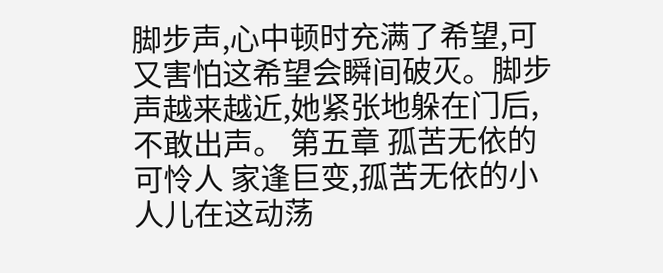脚步声,心中顿时充满了希望,可又害怕这希望会瞬间破灭。脚步声越来越近,她紧张地躲在门后,不敢出声。 第五章 孤苦无依的可怜人 家逢巨变,孤苦无依的小人儿在这动荡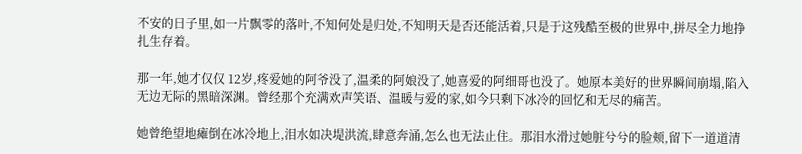不安的日子里,如一片飘零的落叶,不知何处是归处,不知明天是否还能活着,只是于这残酷至极的世界中,拼尽全力地挣扎生存着。

那一年,她才仅仅 12岁,疼爱她的阿爷没了,温柔的阿娘没了,她喜爱的阿细哥也没了。她原本美好的世界瞬间崩塌,陷入无边无际的黑暗深渊。曾经那个充满欢声笑语、温暖与爱的家,如今只剩下冰冷的回忆和无尽的痛苦。

她曾绝望地瘫倒在冰冷地上,泪水如决堤洪流,肆意奔涌,怎么也无法止住。那泪水滑过她脏兮兮的脸颊,留下一道道清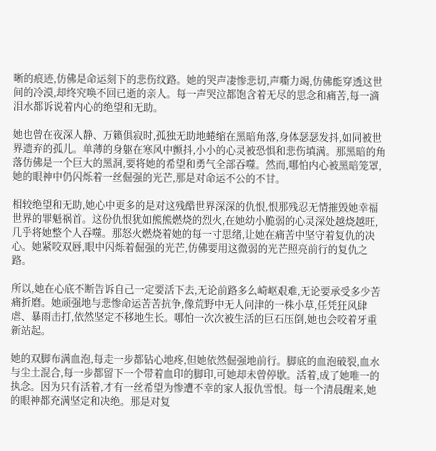晰的痕迹,仿佛是命运刻下的悲伤纹路。她的哭声凄惨悲切,声嘶力竭,仿佛能穿透这世间的冷漠,却终究唤不回已逝的亲人。每一声哭泣都饱含着无尽的思念和痛苦,每一滴泪水都诉说着内心的绝望和无助。

她也曾在夜深人静、万籁俱寂时,孤独无助地蜷缩在黑暗角落,身体瑟瑟发抖,如同被世界遗弃的孤儿。单薄的身躯在寒风中颤抖,小小的心灵被恐惧和悲伤填满。那黑暗的角落仿佛是一个巨大的黑洞,要将她的希望和勇气全部吞噬。然而,哪怕内心被黑暗笼罩,她的眼神中仍闪烁着一丝倔强的光芒,那是对命运不公的不甘。

相较绝望和无助,她心中更多的是对这残酷世界深深的仇恨,恨那残忍无情摧毁她幸福世界的罪魁祸首。这份仇恨犹如熊熊燃烧的烈火,在她幼小脆弱的心灵深处越烧越旺,几乎将她整个人吞噬。那怒火燃烧着她的每一寸思绪,让她在痛苦中坚守着复仇的决心。她紧咬双唇,眼中闪烁着倔强的光芒,仿佛要用这微弱的光芒照亮前行的复仇之路。

所以,她在心底不断告诉自己一定要活下去,无论前路多么崎岖艰难,无论要承受多少苦痛折磨。她顽强地与悲惨命运苦苦抗争,像荒野中无人问津的一株小草,任凭狂风肆虐、暴雨击打,依然坚定不移地生长。哪怕一次次被生活的巨石压倒,她也会咬着牙重新站起。

她的双脚布满血泡,每走一步都钻心地疼,但她依然倔强地前行。脚底的血泡破裂,血水与尘土混合,每一步都留下一个带着血印的脚印,可她却未曾停歇。活着,成了她唯一的执念。因为只有活着,才有一丝希望为惨遭不幸的家人报仇雪恨。每一个清晨醒来,她的眼神都充满坚定和决绝。那是对复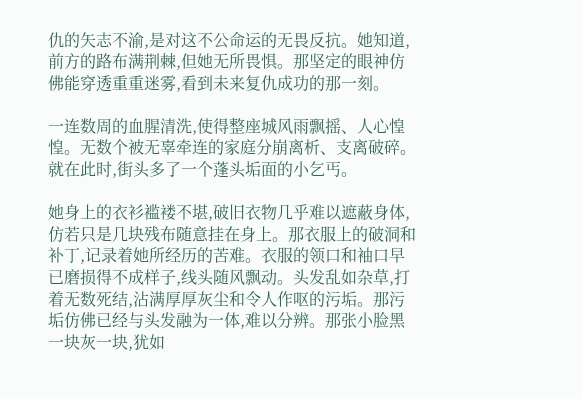仇的矢志不渝,是对这不公命运的无畏反抗。她知道,前方的路布满荆棘,但她无所畏惧。那坚定的眼神仿佛能穿透重重迷雾,看到未来复仇成功的那一刻。

一连数周的血腥清洗,使得整座城风雨飘摇、人心惶惶。无数个被无辜牵连的家庭分崩离析、支离破碎。就在此时,街头多了一个蓬头垢面的小乞丐。

她身上的衣衫褴褛不堪,破旧衣物几乎难以遮蔽身体,仿若只是几块残布随意挂在身上。那衣服上的破洞和补丁,记录着她所经历的苦难。衣服的领口和袖口早已磨损得不成样子,线头随风飘动。头发乱如杂草,打着无数死结,沾满厚厚灰尘和令人作呕的污垢。那污垢仿佛已经与头发融为一体,难以分辨。那张小脸黑一块灰一块,犹如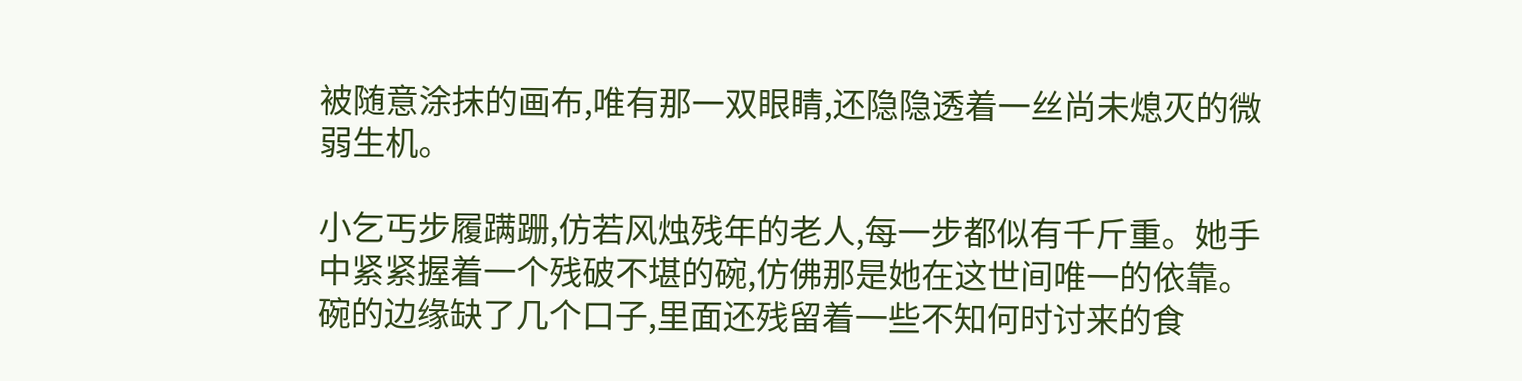被随意涂抹的画布,唯有那一双眼睛,还隐隐透着一丝尚未熄灭的微弱生机。

小乞丐步履蹒跚,仿若风烛残年的老人,每一步都似有千斤重。她手中紧紧握着一个残破不堪的碗,仿佛那是她在这世间唯一的依靠。碗的边缘缺了几个口子,里面还残留着一些不知何时讨来的食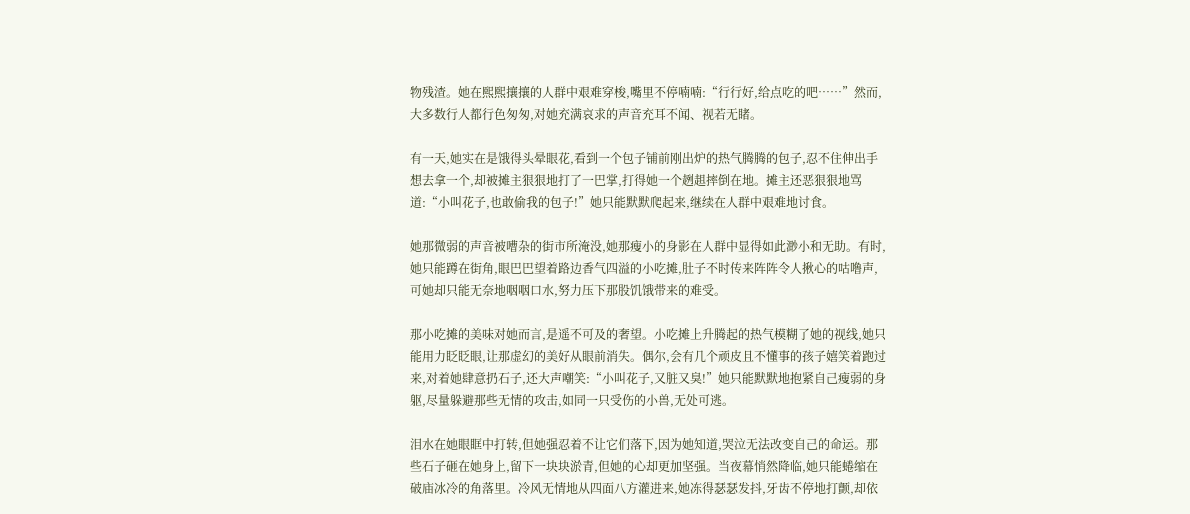物残渣。她在熙熙攘攘的人群中艰难穿梭,嘴里不停喃喃:“行行好,给点吃的吧……”然而,大多数行人都行色匆匆,对她充满哀求的声音充耳不闻、视若无睹。

有一天,她实在是饿得头晕眼花,看到一个包子铺前刚出炉的热气腾腾的包子,忍不住伸出手想去拿一个,却被摊主狠狠地打了一巴掌,打得她一个趔趄摔倒在地。摊主还恶狠狠地骂道:“小叫花子,也敢偷我的包子!”她只能默默爬起来,继续在人群中艰难地讨食。

她那微弱的声音被嘈杂的街市所淹没,她那瘦小的身影在人群中显得如此渺小和无助。有时,她只能蹲在街角,眼巴巴望着路边香气四溢的小吃摊,肚子不时传来阵阵令人揪心的咕噜声,可她却只能无奈地咽咽口水,努力压下那股饥饿带来的难受。

那小吃摊的美味对她而言,是遥不可及的奢望。小吃摊上升腾起的热气模糊了她的视线,她只能用力眨眨眼,让那虚幻的美好从眼前消失。偶尔,会有几个顽皮且不懂事的孩子嬉笑着跑过来,对着她肆意扔石子,还大声嘲笑:“小叫花子,又脏又臭!”她只能默默地抱紧自己瘦弱的身躯,尽量躲避那些无情的攻击,如同一只受伤的小兽,无处可逃。

泪水在她眼眶中打转,但她强忍着不让它们落下,因为她知道,哭泣无法改变自己的命运。那些石子砸在她身上,留下一块块淤青,但她的心却更加坚强。当夜幕悄然降临,她只能蜷缩在破庙冰冷的角落里。冷风无情地从四面八方灌进来,她冻得瑟瑟发抖,牙齿不停地打颤,却依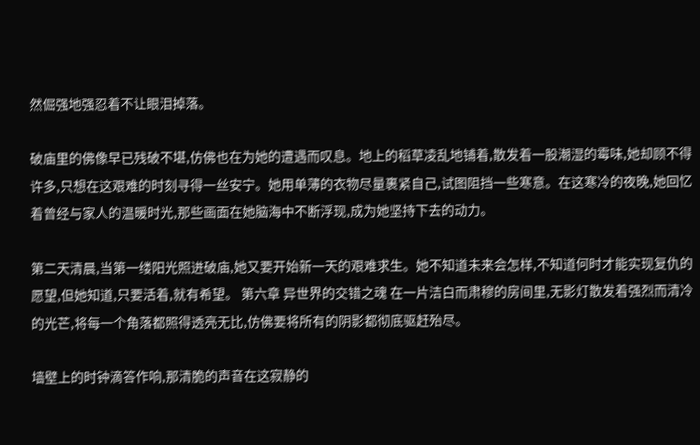然倔强地强忍着不让眼泪掉落。

破庙里的佛像早已残破不堪,仿佛也在为她的遭遇而叹息。地上的稻草凌乱地铺着,散发着一股潮湿的霉味,她却顾不得许多,只想在这艰难的时刻寻得一丝安宁。她用单薄的衣物尽量裹紧自己,试图阻挡一些寒意。在这寒冷的夜晚,她回忆着曾经与家人的温暖时光,那些画面在她脑海中不断浮现,成为她坚持下去的动力。

第二天清晨,当第一缕阳光照进破庙,她又要开始新一天的艰难求生。她不知道未来会怎样,不知道何时才能实现复仇的愿望,但她知道,只要活着,就有希望。 第六章 异世界的交错之魂 在一片洁白而肃穆的房间里,无影灯散发着强烈而清冷的光芒,将每一个角落都照得透亮无比,仿佛要将所有的阴影都彻底驱赶殆尽。

墙壁上的时钟滴答作响,那清脆的声音在这寂静的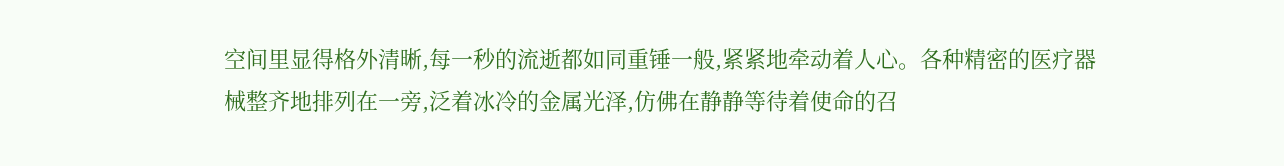空间里显得格外清晰,每一秒的流逝都如同重锤一般,紧紧地牵动着人心。各种精密的医疗器械整齐地排列在一旁,泛着冰冷的金属光泽,仿佛在静静等待着使命的召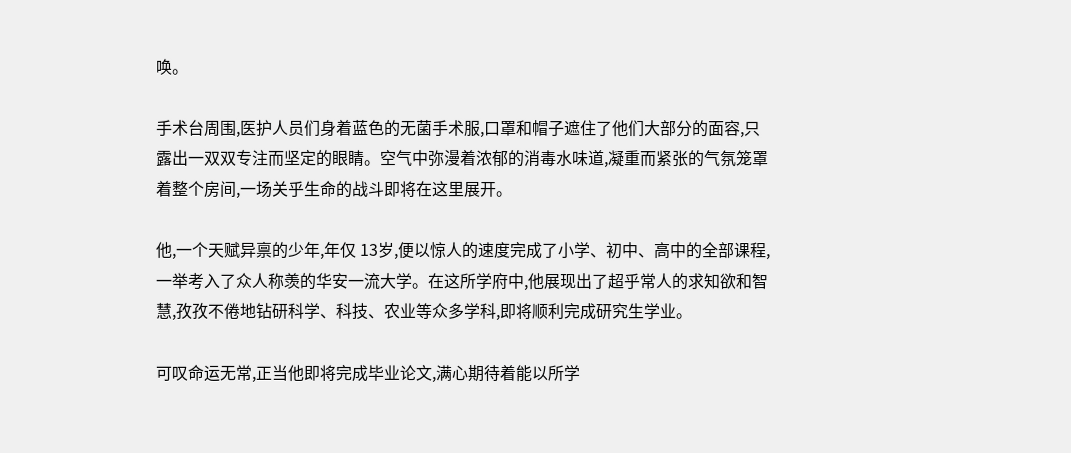唤。

手术台周围,医护人员们身着蓝色的无菌手术服,口罩和帽子遮住了他们大部分的面容,只露出一双双专注而坚定的眼睛。空气中弥漫着浓郁的消毒水味道,凝重而紧张的气氛笼罩着整个房间,一场关乎生命的战斗即将在这里展开。

他,一个天赋异禀的少年,年仅 13岁,便以惊人的速度完成了小学、初中、高中的全部课程,一举考入了众人称羡的华安一流大学。在这所学府中,他展现出了超乎常人的求知欲和智慧,孜孜不倦地钻研科学、科技、农业等众多学科,即将顺利完成研究生学业。

可叹命运无常,正当他即将完成毕业论文,满心期待着能以所学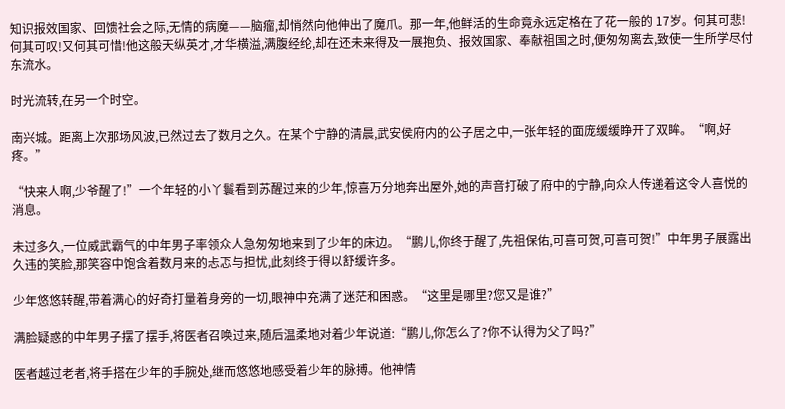知识报效国家、回馈社会之际,无情的病魔——脑瘤,却悄然向他伸出了魔爪。那一年,他鲜活的生命竟永远定格在了花一般的 17岁。何其可悲!何其可叹!又何其可惜!他这般天纵英才,才华横溢,满腹经纶,却在还未来得及一展抱负、报效国家、奉献祖国之时,便匆匆离去,致使一生所学尽付东流水。

时光流转,在另一个时空。

南兴城。距离上次那场风波,已然过去了数月之久。在某个宁静的清晨,武安侯府内的公子居之中,一张年轻的面庞缓缓睁开了双眸。“啊,好疼。”

“快来人啊,少爷醒了!”一个年轻的小丫鬟看到苏醒过来的少年,惊喜万分地奔出屋外,她的声音打破了府中的宁静,向众人传递着这令人喜悦的消息。

未过多久,一位威武霸气的中年男子率领众人急匆匆地来到了少年的床边。“鹏儿,你终于醒了,先祖保佑,可喜可贺,可喜可贺!”中年男子展露出久违的笑脸,那笑容中饱含着数月来的忐忑与担忧,此刻终于得以舒缓许多。

少年悠悠转醒,带着满心的好奇打量着身旁的一切,眼神中充满了迷茫和困惑。“这里是哪里?您又是谁?”

满脸疑惑的中年男子摆了摆手,将医者召唤过来,随后温柔地对着少年说道:“鹏儿,你怎么了?你不认得为父了吗?”

医者越过老者,将手搭在少年的手腕处,继而悠悠地感受着少年的脉搏。他神情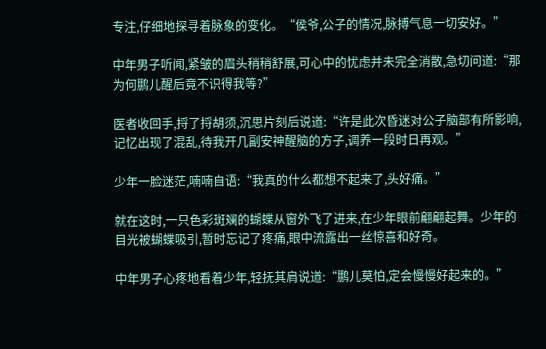专注,仔细地探寻着脉象的变化。“侯爷,公子的情况,脉搏气息一切安好。”

中年男子听闻,紧皱的眉头稍稍舒展,可心中的忧虑并未完全消散,急切问道:“那为何鹏儿醒后竟不识得我等?”

医者收回手,捋了捋胡须,沉思片刻后说道:“许是此次昏迷对公子脑部有所影响,记忆出现了混乱,待我开几副安神醒脑的方子,调养一段时日再观。”

少年一脸迷茫,喃喃自语:“我真的什么都想不起来了,头好痛。”

就在这时,一只色彩斑斓的蝴蝶从窗外飞了进来,在少年眼前翩翩起舞。少年的目光被蝴蝶吸引,暂时忘记了疼痛,眼中流露出一丝惊喜和好奇。

中年男子心疼地看着少年,轻抚其肩说道:“鹏儿莫怕,定会慢慢好起来的。”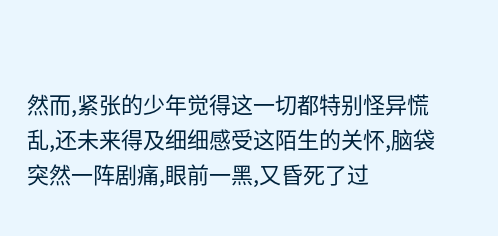然而,紧张的少年觉得这一切都特别怪异慌乱,还未来得及细细感受这陌生的关怀,脑袋突然一阵剧痛,眼前一黑,又昏死了过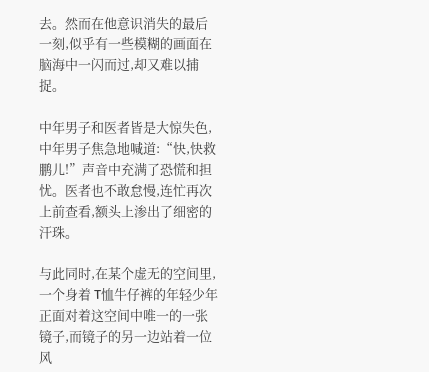去。然而在他意识消失的最后一刻,似乎有一些模糊的画面在脑海中一闪而过,却又难以捕捉。

中年男子和医者皆是大惊失色,中年男子焦急地喊道:“快,快救鹏儿!”声音中充满了恐慌和担忧。医者也不敢怠慢,连忙再次上前查看,额头上渗出了细密的汗珠。

与此同时,在某个虚无的空间里,一个身着 T恤牛仔裤的年轻少年正面对着这空间中唯一的一张镜子,而镜子的另一边站着一位风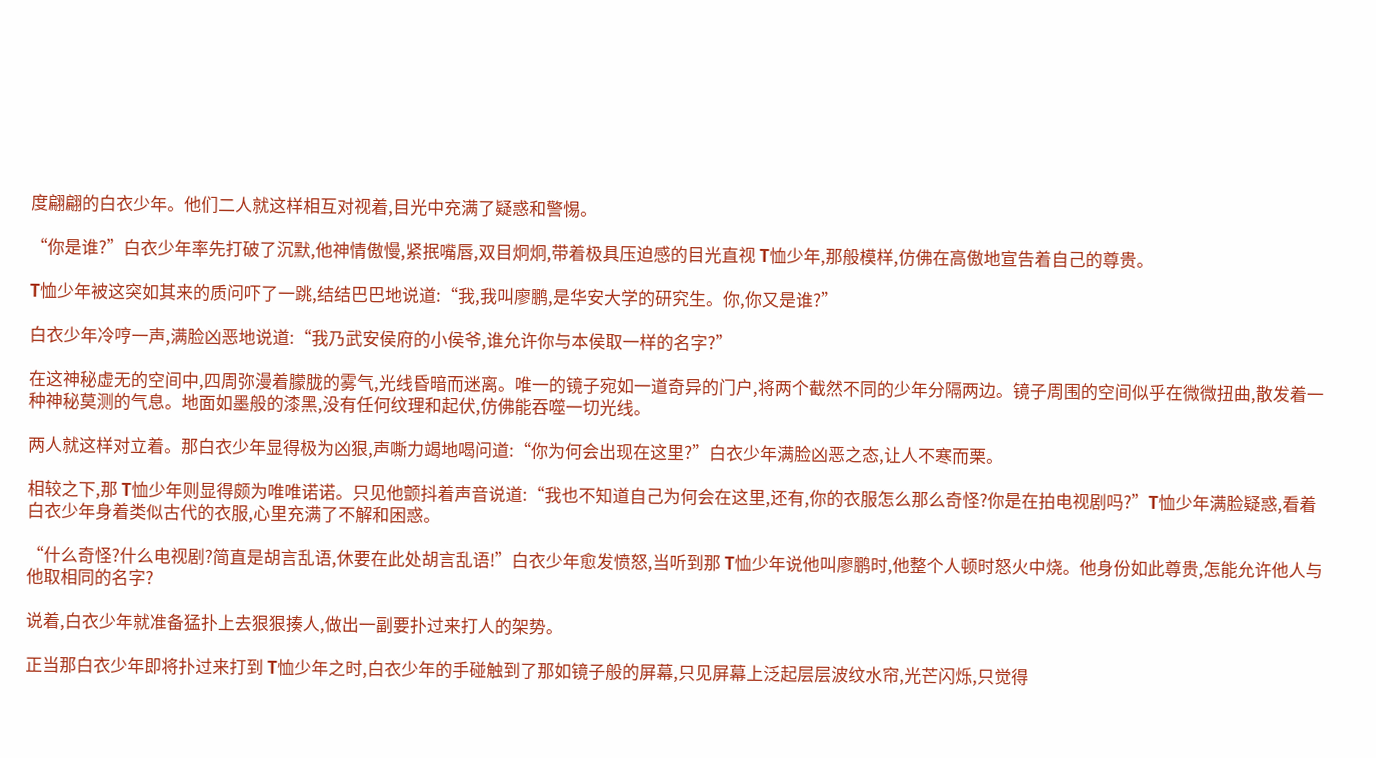度翩翩的白衣少年。他们二人就这样相互对视着,目光中充满了疑惑和警惕。

“你是谁?”白衣少年率先打破了沉默,他神情傲慢,紧抿嘴唇,双目炯炯,带着极具压迫感的目光直视 T恤少年,那般模样,仿佛在高傲地宣告着自己的尊贵。

T恤少年被这突如其来的质问吓了一跳,结结巴巴地说道:“我,我叫廖鹏,是华安大学的研究生。你,你又是谁?”

白衣少年冷哼一声,满脸凶恶地说道:“我乃武安侯府的小侯爷,谁允许你与本侯取一样的名字?”

在这神秘虚无的空间中,四周弥漫着朦胧的雾气,光线昏暗而迷离。唯一的镜子宛如一道奇异的门户,将两个截然不同的少年分隔两边。镜子周围的空间似乎在微微扭曲,散发着一种神秘莫测的气息。地面如墨般的漆黑,没有任何纹理和起伏,仿佛能吞噬一切光线。

两人就这样对立着。那白衣少年显得极为凶狠,声嘶力竭地喝问道:“你为何会出现在这里?”白衣少年满脸凶恶之态,让人不寒而栗。

相较之下,那 T恤少年则显得颇为唯唯诺诺。只见他颤抖着声音说道:“我也不知道自己为何会在这里,还有,你的衣服怎么那么奇怪?你是在拍电视剧吗?”T恤少年满脸疑惑,看着白衣少年身着类似古代的衣服,心里充满了不解和困惑。

“什么奇怪?什么电视剧?简直是胡言乱语,休要在此处胡言乱语!”白衣少年愈发愤怒,当听到那 T恤少年说他叫廖鹏时,他整个人顿时怒火中烧。他身份如此尊贵,怎能允许他人与他取相同的名字?

说着,白衣少年就准备猛扑上去狠狠揍人,做出一副要扑过来打人的架势。

正当那白衣少年即将扑过来打到 T恤少年之时,白衣少年的手碰触到了那如镜子般的屏幕,只见屏幕上泛起层层波纹水帘,光芒闪烁,只觉得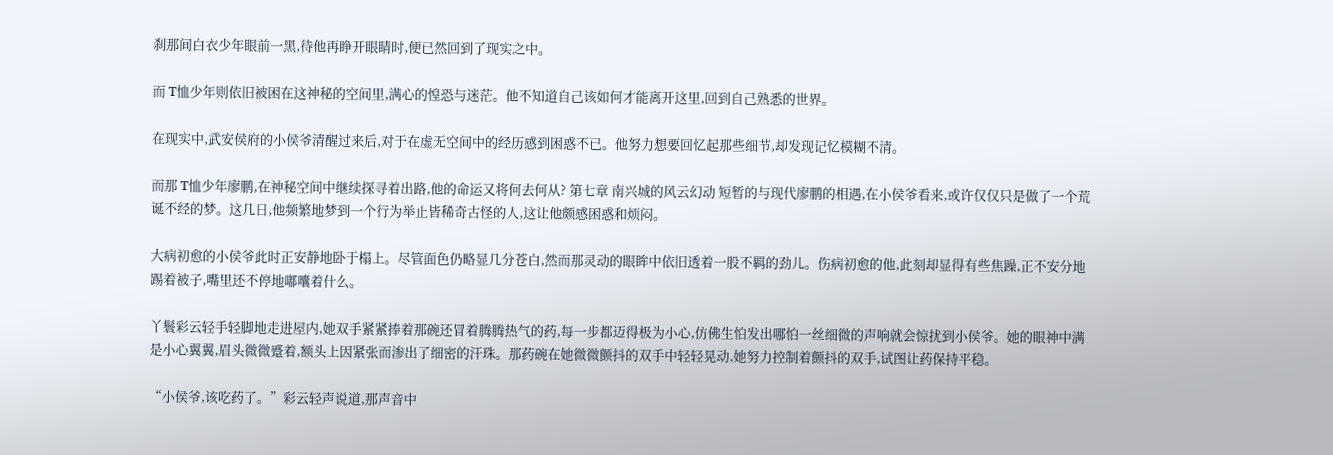刹那间白衣少年眼前一黑,待他再睁开眼睛时,便已然回到了现实之中。

而 T恤少年则依旧被困在这神秘的空间里,满心的惶恐与迷茫。他不知道自己该如何才能离开这里,回到自己熟悉的世界。

在现实中,武安侯府的小侯爷清醒过来后,对于在虚无空间中的经历感到困惑不已。他努力想要回忆起那些细节,却发现记忆模糊不清。

而那 T恤少年廖鹏,在神秘空间中继续探寻着出路,他的命运又将何去何从? 第七章 南兴城的风云幻动 短暂的与现代廖鹏的相遇,在小侯爷看来,或许仅仅只是做了一个荒诞不经的梦。这几日,他频繁地梦到一个行为举止皆稀奇古怪的人,这让他颇感困惑和烦闷。

大病初愈的小侯爷此时正安静地卧于榻上。尽管面色仍略显几分苍白,然而那灵动的眼眸中依旧透着一股不羁的劲儿。伤病初愈的他,此刻却显得有些焦躁,正不安分地踢着被子,嘴里还不停地嘟囔着什么。

丫鬟彩云轻手轻脚地走进屋内,她双手紧紧捧着那碗还冒着腾腾热气的药,每一步都迈得极为小心,仿佛生怕发出哪怕一丝细微的声响就会惊扰到小侯爷。她的眼神中满是小心翼翼,眉头微微蹙着,额头上因紧张而渗出了细密的汗珠。那药碗在她微微颤抖的双手中轻轻晃动,她努力控制着颤抖的双手,试图让药保持平稳。

“小侯爷,该吃药了。”彩云轻声说道,那声音中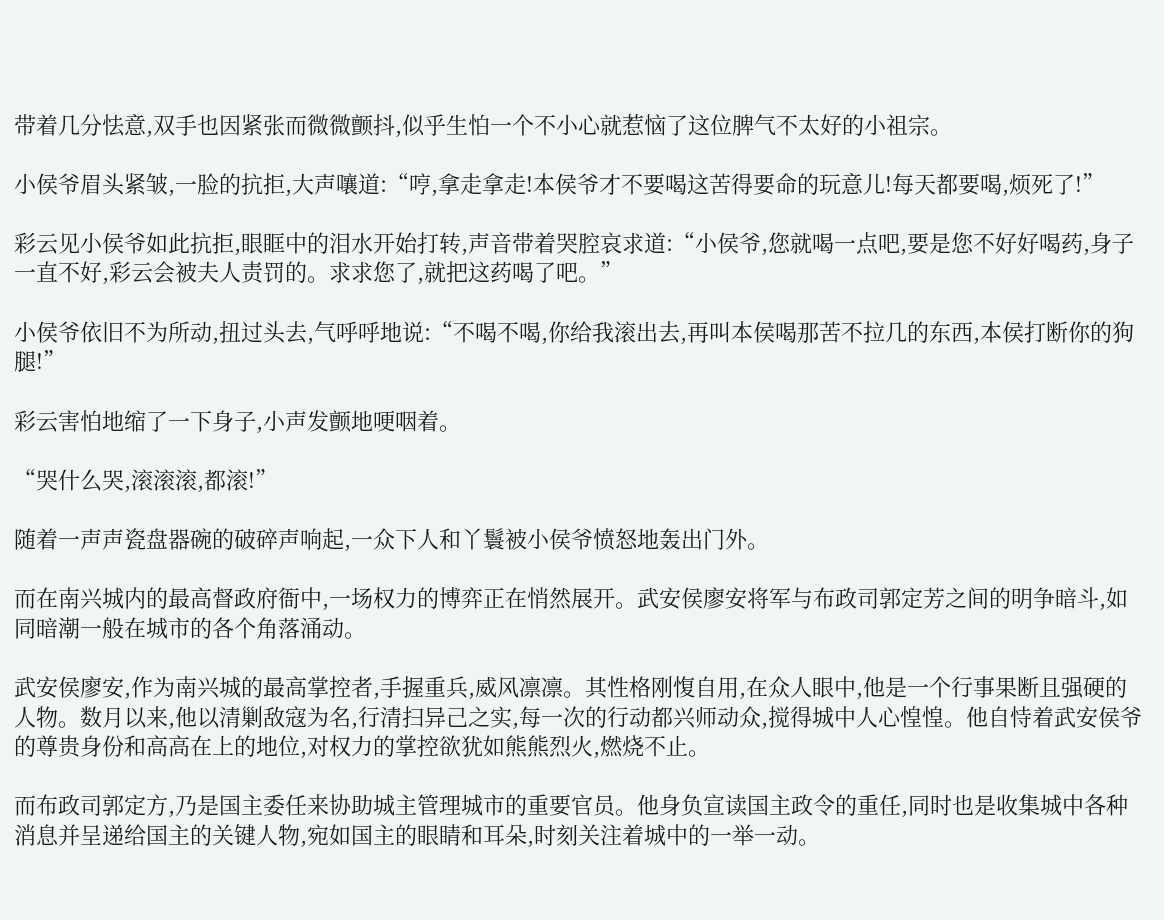带着几分怯意,双手也因紧张而微微颤抖,似乎生怕一个不小心就惹恼了这位脾气不太好的小祖宗。

小侯爷眉头紧皱,一脸的抗拒,大声嚷道:“哼,拿走拿走!本侯爷才不要喝这苦得要命的玩意儿!每天都要喝,烦死了!”

彩云见小侯爷如此抗拒,眼眶中的泪水开始打转,声音带着哭腔哀求道:“小侯爷,您就喝一点吧,要是您不好好喝药,身子一直不好,彩云会被夫人责罚的。求求您了,就把这药喝了吧。”

小侯爷依旧不为所动,扭过头去,气呼呼地说:“不喝不喝,你给我滚出去,再叫本侯喝那苦不拉几的东西,本侯打断你的狗腿!”

彩云害怕地缩了一下身子,小声发颤地哽咽着。

“哭什么哭,滚滚滚,都滚!”

随着一声声瓷盘器碗的破碎声响起,一众下人和丫鬟被小侯爷愤怒地轰出门外。

而在南兴城内的最高督政府衙中,一场权力的博弈正在悄然展开。武安侯廖安将军与布政司郭定芳之间的明争暗斗,如同暗潮一般在城市的各个角落涌动。

武安侯廖安,作为南兴城的最高掌控者,手握重兵,威风凛凛。其性格刚愎自用,在众人眼中,他是一个行事果断且强硬的人物。数月以来,他以清剿敌寇为名,行清扫异己之实,每一次的行动都兴师动众,搅得城中人心惶惶。他自恃着武安侯爷的尊贵身份和高高在上的地位,对权力的掌控欲犹如熊熊烈火,燃烧不止。

而布政司郭定方,乃是国主委任来协助城主管理城市的重要官员。他身负宣读国主政令的重任,同时也是收集城中各种消息并呈递给国主的关键人物,宛如国主的眼睛和耳朵,时刻关注着城中的一举一动。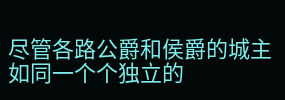尽管各路公爵和侯爵的城主如同一个个独立的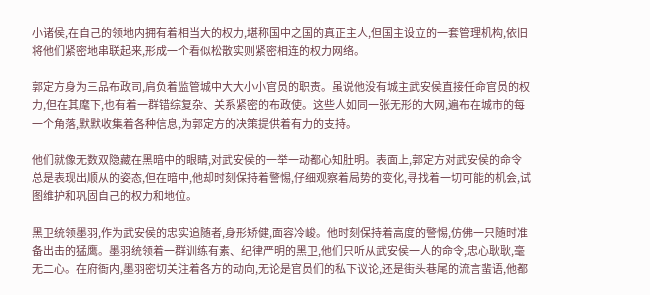小诸侯,在自己的领地内拥有着相当大的权力,堪称国中之国的真正主人,但国主设立的一套管理机构,依旧将他们紧密地串联起来,形成一个看似松散实则紧密相连的权力网络。

郭定方身为三品布政司,肩负着监管城中大大小小官员的职责。虽说他没有城主武安侯直接任命官员的权力,但在其麾下,也有着一群错综复杂、关系紧密的布政使。这些人如同一张无形的大网,遍布在城市的每一个角落,默默收集着各种信息,为郭定方的决策提供着有力的支持。

他们就像无数双隐藏在黑暗中的眼睛,对武安侯的一举一动都心知肚明。表面上,郭定方对武安侯的命令总是表现出顺从的姿态,但在暗中,他却时刻保持着警惕,仔细观察着局势的变化,寻找着一切可能的机会,试图维护和巩固自己的权力和地位。

黑卫统领墨羽,作为武安侯的忠实追随者,身形矫健,面容冷峻。他时刻保持着高度的警惕,仿佛一只随时准备出击的猛鹰。墨羽统领着一群训练有素、纪律严明的黑卫,他们只听从武安侯一人的命令,忠心耿耿,毫无二心。在府衙内,墨羽密切关注着各方的动向,无论是官员们的私下议论,还是街头巷尾的流言蜚语,他都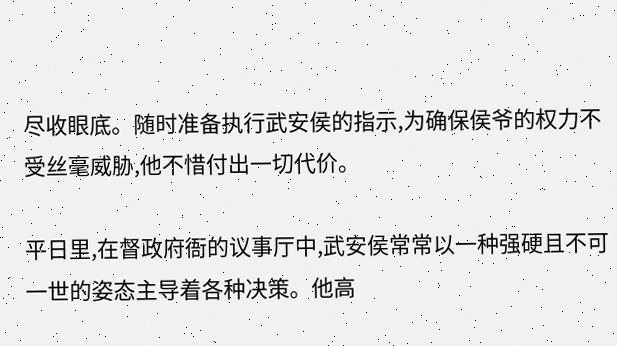尽收眼底。随时准备执行武安侯的指示,为确保侯爷的权力不受丝毫威胁,他不惜付出一切代价。

平日里,在督政府衙的议事厅中,武安侯常常以一种强硬且不可一世的姿态主导着各种决策。他高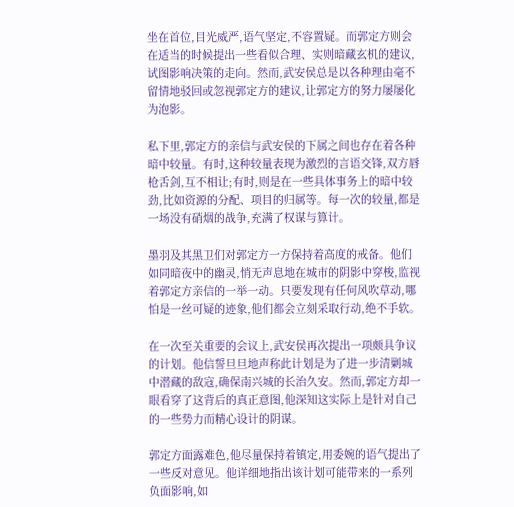坐在首位,目光威严,语气坚定,不容置疑。而郭定方则会在适当的时候提出一些看似合理、实则暗藏玄机的建议,试图影响决策的走向。然而,武安侯总是以各种理由毫不留情地驳回或忽视郭定方的建议,让郭定方的努力屡屡化为泡影。

私下里,郭定方的亲信与武安侯的下属之间也存在着各种暗中较量。有时,这种较量表现为激烈的言语交锋,双方唇枪舌剑,互不相让;有时,则是在一些具体事务上的暗中较劲,比如资源的分配、项目的归属等。每一次的较量,都是一场没有硝烟的战争,充满了权谋与算计。

墨羽及其黑卫们对郭定方一方保持着高度的戒备。他们如同暗夜中的幽灵,悄无声息地在城市的阴影中穿梭,监视着郭定方亲信的一举一动。只要发现有任何风吹草动,哪怕是一丝可疑的迹象,他们都会立刻采取行动,绝不手软。

在一次至关重要的会议上,武安侯再次提出一项颇具争议的计划。他信誓旦旦地声称此计划是为了进一步清剿城中潜藏的敌寇,确保南兴城的长治久安。然而,郭定方却一眼看穿了这背后的真正意图,他深知这实际上是针对自己的一些势力而精心设计的阴谋。

郭定方面露难色,他尽量保持着镇定,用委婉的语气提出了一些反对意见。他详细地指出该计划可能带来的一系列负面影响,如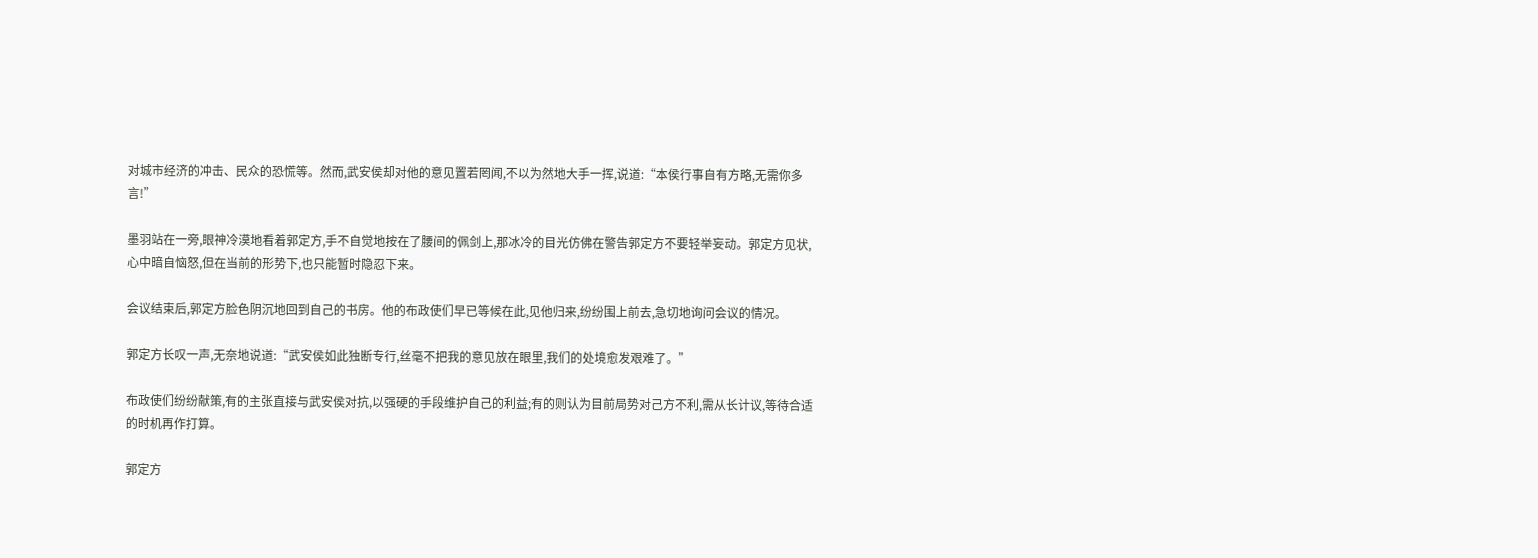对城市经济的冲击、民众的恐慌等。然而,武安侯却对他的意见置若罔闻,不以为然地大手一挥,说道:“本侯行事自有方略,无需你多言!”

墨羽站在一旁,眼神冷漠地看着郭定方,手不自觉地按在了腰间的佩剑上,那冰冷的目光仿佛在警告郭定方不要轻举妄动。郭定方见状,心中暗自恼怒,但在当前的形势下,也只能暂时隐忍下来。

会议结束后,郭定方脸色阴沉地回到自己的书房。他的布政使们早已等候在此,见他归来,纷纷围上前去,急切地询问会议的情况。

郭定方长叹一声,无奈地说道:“武安侯如此独断专行,丝毫不把我的意见放在眼里,我们的处境愈发艰难了。”

布政使们纷纷献策,有的主张直接与武安侯对抗,以强硬的手段维护自己的利益;有的则认为目前局势对己方不利,需从长计议,等待合适的时机再作打算。

郭定方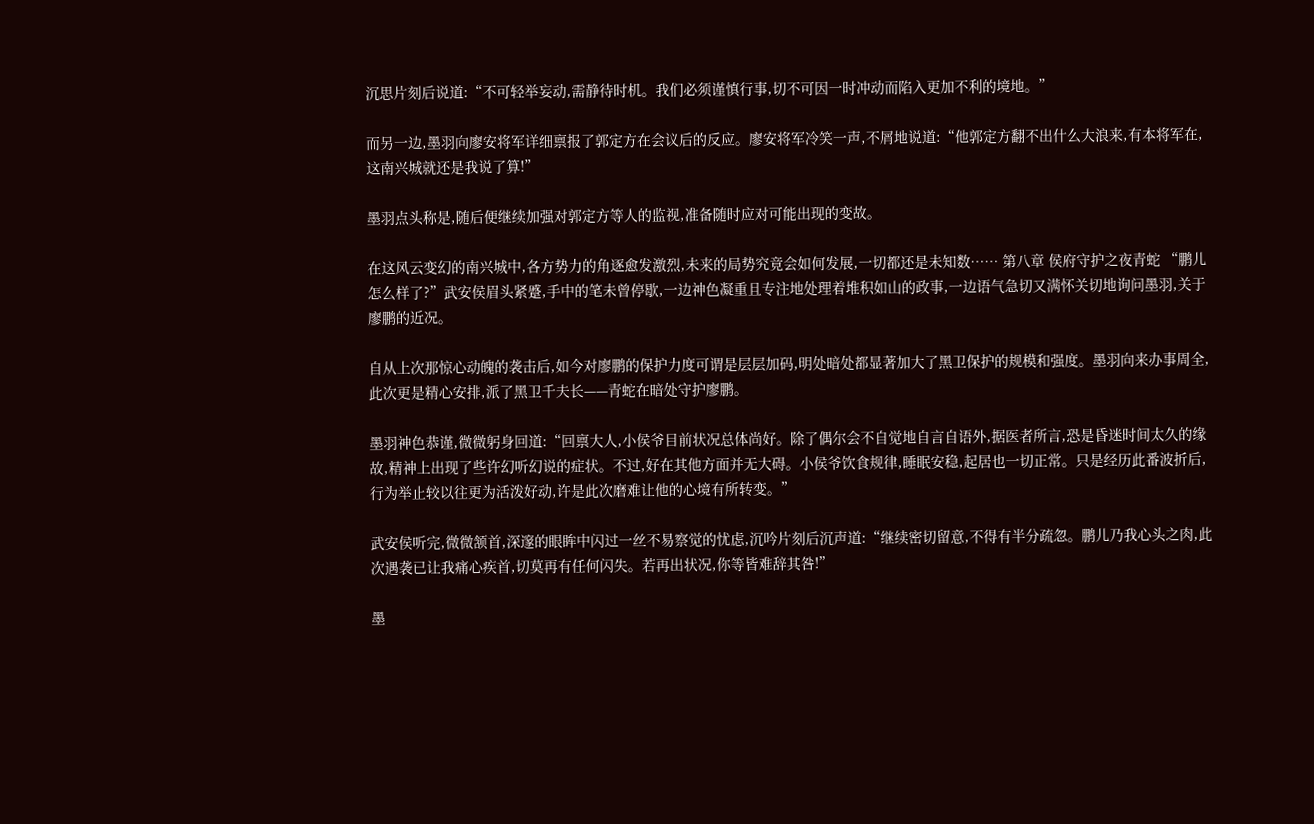沉思片刻后说道:“不可轻举妄动,需静待时机。我们必须谨慎行事,切不可因一时冲动而陷入更加不利的境地。”

而另一边,墨羽向廖安将军详细禀报了郭定方在会议后的反应。廖安将军冷笑一声,不屑地说道:“他郭定方翻不出什么大浪来,有本将军在,这南兴城就还是我说了算!”

墨羽点头称是,随后便继续加强对郭定方等人的监视,准备随时应对可能出现的变故。

在这风云变幻的南兴城中,各方势力的角逐愈发激烈,未来的局势究竟会如何发展,一切都还是未知数…… 第八章 侯府守护之夜青蛇 “鹏儿怎么样了?”武安侯眉头紧蹙,手中的笔未曾停歇,一边神色凝重且专注地处理着堆积如山的政事,一边语气急切又满怀关切地询问墨羽,关于廖鹏的近况。

自从上次那惊心动魄的袭击后,如今对廖鹏的保护力度可谓是层层加码,明处暗处都显著加大了黑卫保护的规模和强度。墨羽向来办事周全,此次更是精心安排,派了黑卫千夫长——青蛇在暗处守护廖鹏。

墨羽神色恭谨,微微躬身回道:“回禀大人,小侯爷目前状况总体尚好。除了偶尔会不自觉地自言自语外,据医者所言,恐是昏迷时间太久的缘故,精神上出现了些许幻听幻说的症状。不过,好在其他方面并无大碍。小侯爷饮食规律,睡眠安稳,起居也一切正常。只是经历此番波折后,行为举止较以往更为活泼好动,许是此次磨难让他的心境有所转变。”

武安侯听完,微微颔首,深邃的眼眸中闪过一丝不易察觉的忧虑,沉吟片刻后沉声道:“继续密切留意,不得有半分疏忽。鹏儿乃我心头之肉,此次遇袭已让我痛心疾首,切莫再有任何闪失。若再出状况,你等皆难辞其咎!”

墨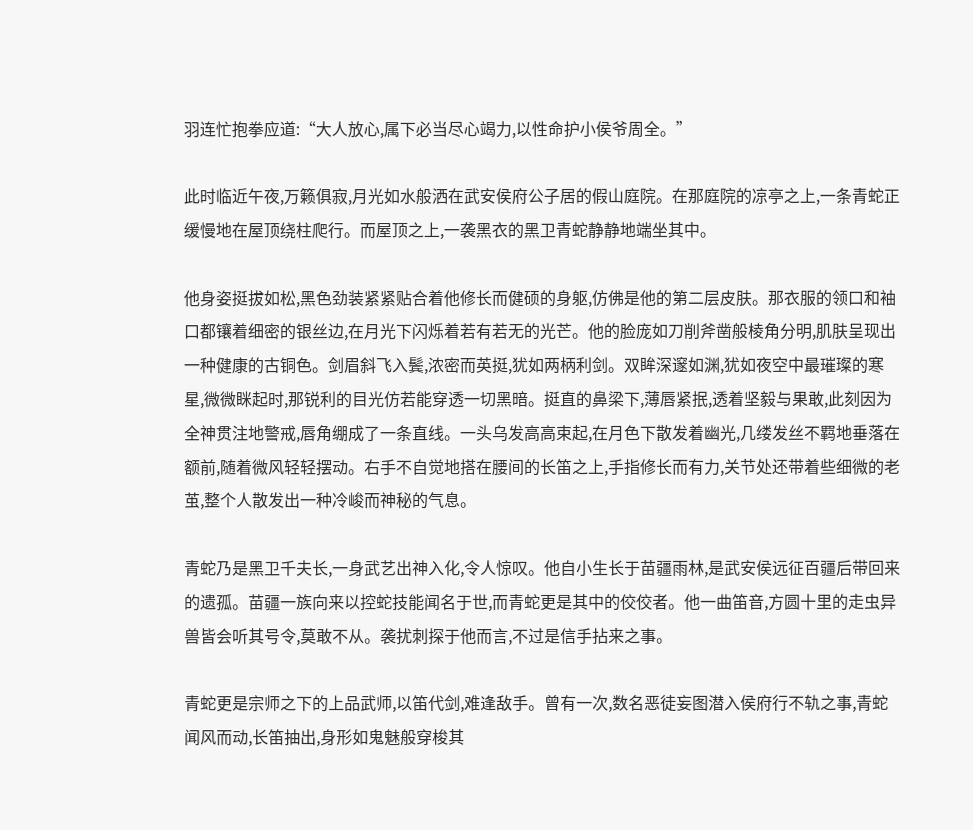羽连忙抱拳应道:“大人放心,属下必当尽心竭力,以性命护小侯爷周全。”

此时临近午夜,万籁俱寂,月光如水般洒在武安侯府公子居的假山庭院。在那庭院的凉亭之上,一条青蛇正缓慢地在屋顶绕柱爬行。而屋顶之上,一袭黑衣的黑卫青蛇静静地端坐其中。

他身姿挺拔如松,黑色劲装紧紧贴合着他修长而健硕的身躯,仿佛是他的第二层皮肤。那衣服的领口和袖口都镶着细密的银丝边,在月光下闪烁着若有若无的光芒。他的脸庞如刀削斧凿般棱角分明,肌肤呈现出一种健康的古铜色。剑眉斜飞入鬓,浓密而英挺,犹如两柄利剑。双眸深邃如渊,犹如夜空中最璀璨的寒星,微微眯起时,那锐利的目光仿若能穿透一切黑暗。挺直的鼻梁下,薄唇紧抿,透着坚毅与果敢,此刻因为全神贯注地警戒,唇角绷成了一条直线。一头乌发高高束起,在月色下散发着幽光,几缕发丝不羁地垂落在额前,随着微风轻轻摆动。右手不自觉地搭在腰间的长笛之上,手指修长而有力,关节处还带着些细微的老茧,整个人散发出一种冷峻而神秘的气息。

青蛇乃是黑卫千夫长,一身武艺出神入化,令人惊叹。他自小生长于苗疆雨林,是武安侯远征百疆后带回来的遗孤。苗疆一族向来以控蛇技能闻名于世,而青蛇更是其中的佼佼者。他一曲笛音,方圆十里的走虫异兽皆会听其号令,莫敢不从。袭扰刺探于他而言,不过是信手拈来之事。

青蛇更是宗师之下的上品武师,以笛代剑,难逢敌手。曾有一次,数名恶徒妄图潜入侯府行不轨之事,青蛇闻风而动,长笛抽出,身形如鬼魅般穿梭其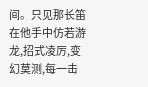间。只见那长笛在他手中仿若游龙,招式凌厉,变幻莫测,每一击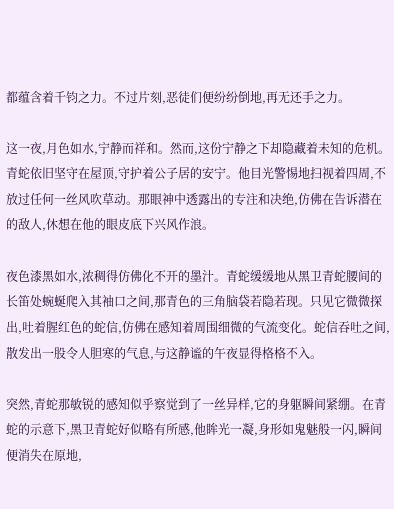都蕴含着千钧之力。不过片刻,恶徒们便纷纷倒地,再无还手之力。

这一夜,月色如水,宁静而祥和。然而,这份宁静之下却隐藏着未知的危机。青蛇依旧坚守在屋顶,守护着公子居的安宁。他目光警惕地扫视着四周,不放过任何一丝风吹草动。那眼神中透露出的专注和决绝,仿佛在告诉潜在的敌人,休想在他的眼皮底下兴风作浪。

夜色漆黑如水,浓稠得仿佛化不开的墨汁。青蛇缓缓地从黑卫青蛇腰间的长笛处蜿蜒爬入其袖口之间,那青色的三角脑袋若隐若现。只见它微微探出,吐着腥红色的蛇信,仿佛在感知着周围细微的气流变化。蛇信吞吐之间,散发出一股令人胆寒的气息,与这静谧的午夜显得格格不入。

突然,青蛇那敏锐的感知似乎察觉到了一丝异样,它的身躯瞬间紧绷。在青蛇的示意下,黑卫青蛇好似略有所感,他眸光一凝,身形如鬼魅般一闪,瞬间便消失在原地,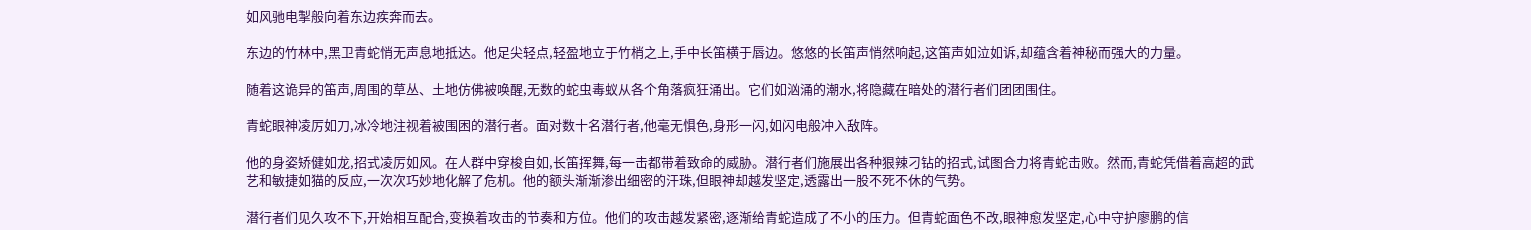如风驰电掣般向着东边疾奔而去。

东边的竹林中,黑卫青蛇悄无声息地抵达。他足尖轻点,轻盈地立于竹梢之上,手中长笛横于唇边。悠悠的长笛声悄然响起,这笛声如泣如诉,却蕴含着神秘而强大的力量。

随着这诡异的笛声,周围的草丛、土地仿佛被唤醒,无数的蛇虫毒蚁从各个角落疯狂涌出。它们如汹涌的潮水,将隐藏在暗处的潜行者们团团围住。

青蛇眼神凌厉如刀,冰冷地注视着被围困的潜行者。面对数十名潜行者,他毫无惧色,身形一闪,如闪电般冲入敌阵。

他的身姿矫健如龙,招式凌厉如风。在人群中穿梭自如,长笛挥舞,每一击都带着致命的威胁。潜行者们施展出各种狠辣刁钻的招式,试图合力将青蛇击败。然而,青蛇凭借着高超的武艺和敏捷如猫的反应,一次次巧妙地化解了危机。他的额头渐渐渗出细密的汗珠,但眼神却越发坚定,透露出一股不死不休的气势。

潜行者们见久攻不下,开始相互配合,变换着攻击的节奏和方位。他们的攻击越发紧密,逐渐给青蛇造成了不小的压力。但青蛇面色不改,眼神愈发坚定,心中守护廖鹏的信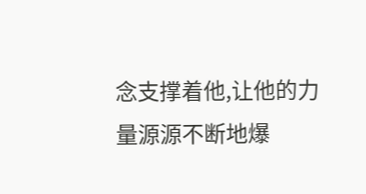念支撑着他,让他的力量源源不断地爆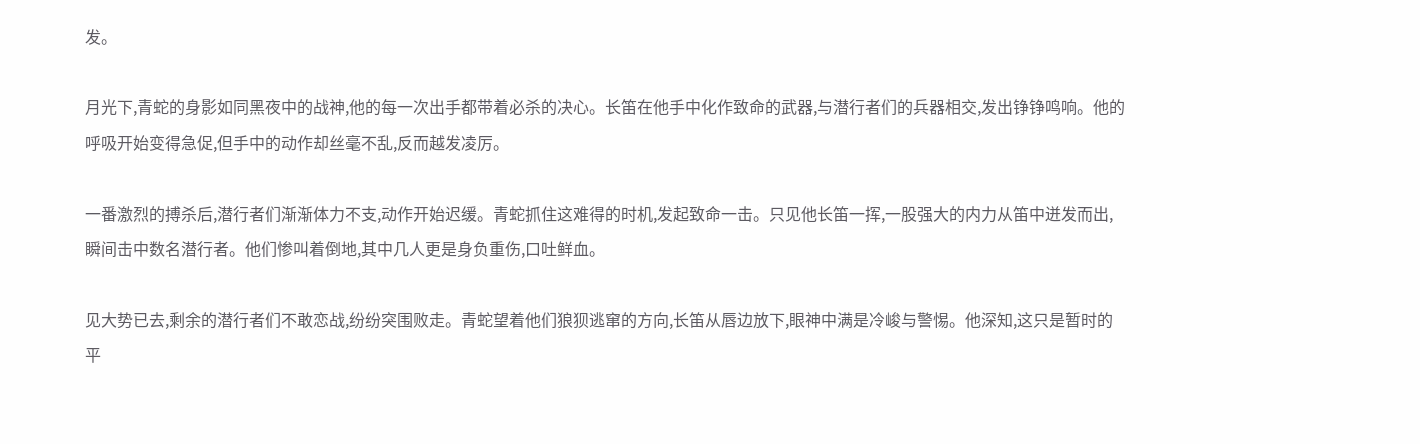发。

月光下,青蛇的身影如同黑夜中的战神,他的每一次出手都带着必杀的决心。长笛在他手中化作致命的武器,与潜行者们的兵器相交,发出铮铮鸣响。他的呼吸开始变得急促,但手中的动作却丝毫不乱,反而越发凌厉。

一番激烈的搏杀后,潜行者们渐渐体力不支,动作开始迟缓。青蛇抓住这难得的时机,发起致命一击。只见他长笛一挥,一股强大的内力从笛中迸发而出,瞬间击中数名潜行者。他们惨叫着倒地,其中几人更是身负重伤,口吐鲜血。

见大势已去,剩余的潜行者们不敢恋战,纷纷突围败走。青蛇望着他们狼狈逃窜的方向,长笛从唇边放下,眼神中满是冷峻与警惕。他深知,这只是暂时的平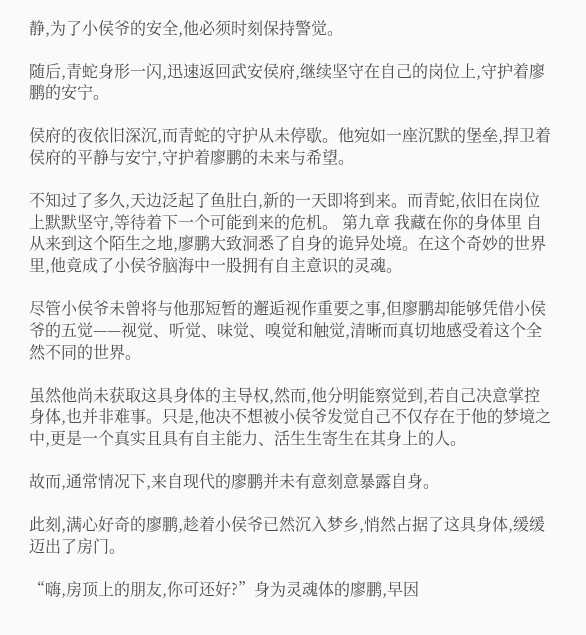静,为了小侯爷的安全,他必须时刻保持警觉。

随后,青蛇身形一闪,迅速返回武安侯府,继续坚守在自己的岗位上,守护着廖鹏的安宁。

侯府的夜依旧深沉,而青蛇的守护从未停歇。他宛如一座沉默的堡垒,捍卫着侯府的平静与安宁,守护着廖鹏的未来与希望。

不知过了多久,天边泛起了鱼肚白,新的一天即将到来。而青蛇,依旧在岗位上默默坚守,等待着下一个可能到来的危机。 第九章 我藏在你的身体里 自从来到这个陌生之地,廖鹏大致洞悉了自身的诡异处境。在这个奇妙的世界里,他竟成了小侯爷脑海中一股拥有自主意识的灵魂。

尽管小侯爷未曾将与他那短暂的邂逅视作重要之事,但廖鹏却能够凭借小侯爷的五觉——视觉、听觉、味觉、嗅觉和触觉,清晰而真切地感受着这个全然不同的世界。

虽然他尚未获取这具身体的主导权,然而,他分明能察觉到,若自己决意掌控身体,也并非难事。只是,他决不想被小侯爷发觉自己不仅存在于他的梦境之中,更是一个真实且具有自主能力、活生生寄生在其身上的人。

故而,通常情况下,来自现代的廖鹏并未有意刻意暴露自身。

此刻,满心好奇的廖鹏,趁着小侯爷已然沉入梦乡,悄然占据了这具身体,缓缓迈出了房门。

“嗨,房顶上的朋友,你可还好?”身为灵魂体的廖鹏,早因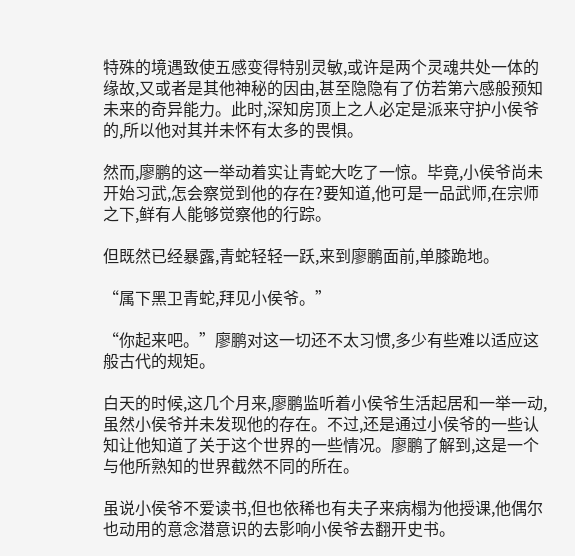特殊的境遇致使五感变得特别灵敏,或许是两个灵魂共处一体的缘故,又或者是其他神秘的因由,甚至隐隐有了仿若第六感般预知未来的奇异能力。此时,深知房顶上之人必定是派来守护小侯爷的,所以他对其并未怀有太多的畏惧。

然而,廖鹏的这一举动着实让青蛇大吃了一惊。毕竟,小侯爷尚未开始习武,怎会察觉到他的存在?要知道,他可是一品武师,在宗师之下,鲜有人能够觉察他的行踪。

但既然已经暴露,青蛇轻轻一跃,来到廖鹏面前,单膝跪地。

“属下黑卫青蛇,拜见小侯爷。”

“你起来吧。”廖鹏对这一切还不太习惯,多少有些难以适应这般古代的规矩。

白天的时候,这几个月来,廖鹏监听着小侯爷生活起居和一举一动,虽然小侯爷并未发现他的存在。不过,还是通过小侯爷的一些认知让他知道了关于这个世界的一些情况。廖鹏了解到,这是一个与他所熟知的世界截然不同的所在。

虽说小侯爷不爱读书,但也依稀也有夫子来病榻为他授课,他偶尔也动用的意念潜意识的去影响小侯爷去翻开史书。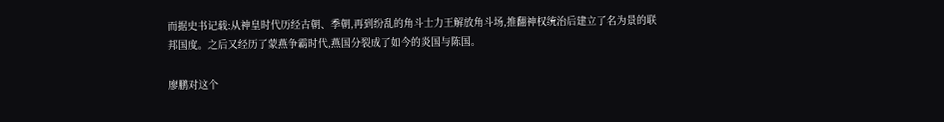而据史书记载:从神皇时代历经古朝、季朝,再到纷乱的角斗士力王解放角斗场,推翻神权统治后建立了名为景的联邦国度。之后又经历了蒙燕争霸时代,燕国分裂成了如今的炎国与陈国。

廖鹏对这个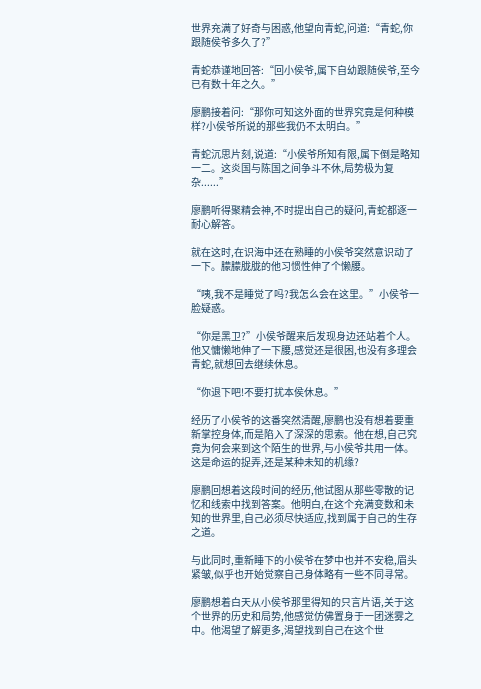世界充满了好奇与困惑,他望向青蛇,问道:“青蛇,你跟随侯爷多久了?”

青蛇恭谨地回答:“回小侯爷,属下自幼跟随侯爷,至今已有数十年之久。”

廖鹏接着问:“那你可知这外面的世界究竟是何种模样?小侯爷所说的那些我仍不太明白。”

青蛇沉思片刻,说道:“小侯爷所知有限,属下倒是略知一二。这炎国与陈国之间争斗不休,局势极为复杂......”

廖鹏听得聚精会神,不时提出自己的疑问,青蛇都逐一耐心解答。

就在这时,在识海中还在熟睡的小侯爷突然意识动了一下。朦朦胧胧的他习惯性伸了个懒腰。

“咦,我不是睡觉了吗?我怎么会在这里。”小侯爷一脸疑惑。

“你是黑卫?”小侯爷醒来后发现身边还站着个人。他又慵懒地伸了一下腰,感觉还是很困,也没有多理会青蛇,就想回去继续休息。

“你退下吧!不要打扰本侯休息。”

经历了小侯爷的这番突然清醒,廖鹏也没有想着要重新掌控身体,而是陷入了深深的思索。他在想,自己究竟为何会来到这个陌生的世界,与小侯爷共用一体。这是命运的捉弄,还是某种未知的机缘?

廖鹏回想着这段时间的经历,他试图从那些零散的记忆和线索中找到答案。他明白,在这个充满变数和未知的世界里,自己必须尽快适应,找到属于自己的生存之道。

与此同时,重新睡下的小侯爷在梦中也并不安稳,眉头紧皱,似乎也开始觉察自己身体略有一些不同寻常。

廖鹏想着白天从小侯爷那里得知的只言片语,关于这个世界的历史和局势,他感觉仿佛置身于一团迷雾之中。他渴望了解更多,渴望找到自己在这个世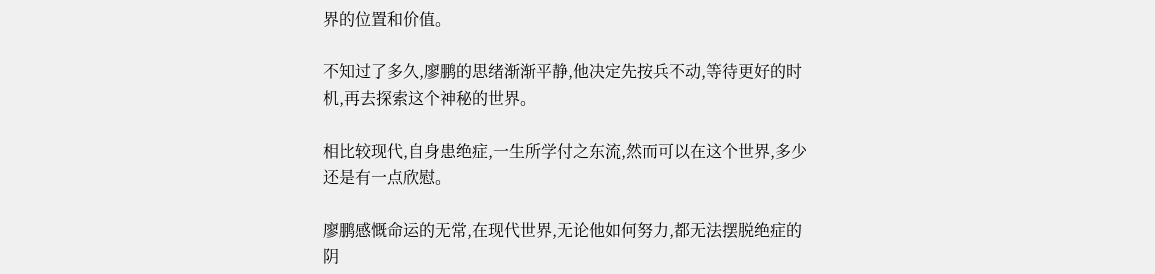界的位置和价值。

不知过了多久,廖鹏的思绪渐渐平静,他决定先按兵不动,等待更好的时机,再去探索这个神秘的世界。

相比较现代,自身患绝症,一生所学付之东流,然而可以在这个世界,多少还是有一点欣慰。

廖鹏感慨命运的无常,在现代世界,无论他如何努力,都无法摆脱绝症的阴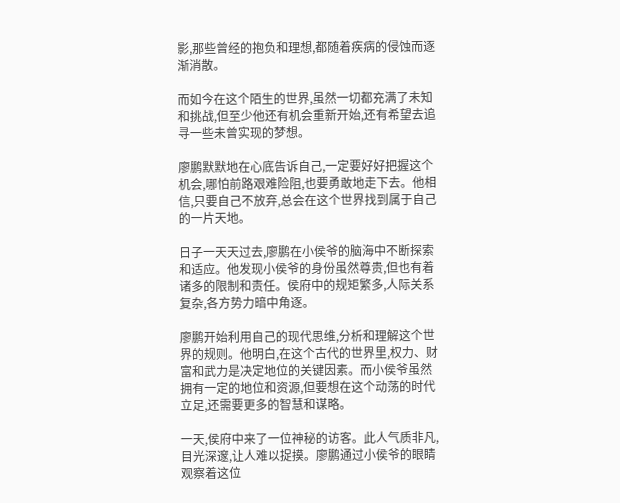影,那些曾经的抱负和理想,都随着疾病的侵蚀而逐渐消散。

而如今在这个陌生的世界,虽然一切都充满了未知和挑战,但至少他还有机会重新开始,还有希望去追寻一些未曾实现的梦想。

廖鹏默默地在心底告诉自己,一定要好好把握这个机会,哪怕前路艰难险阻,也要勇敢地走下去。他相信,只要自己不放弃,总会在这个世界找到属于自己的一片天地。

日子一天天过去,廖鹏在小侯爷的脑海中不断探索和适应。他发现小侯爷的身份虽然尊贵,但也有着诸多的限制和责任。侯府中的规矩繁多,人际关系复杂,各方势力暗中角逐。

廖鹏开始利用自己的现代思维,分析和理解这个世界的规则。他明白,在这个古代的世界里,权力、财富和武力是决定地位的关键因素。而小侯爷虽然拥有一定的地位和资源,但要想在这个动荡的时代立足,还需要更多的智慧和谋略。

一天,侯府中来了一位神秘的访客。此人气质非凡,目光深邃,让人难以捉摸。廖鹏通过小侯爷的眼睛观察着这位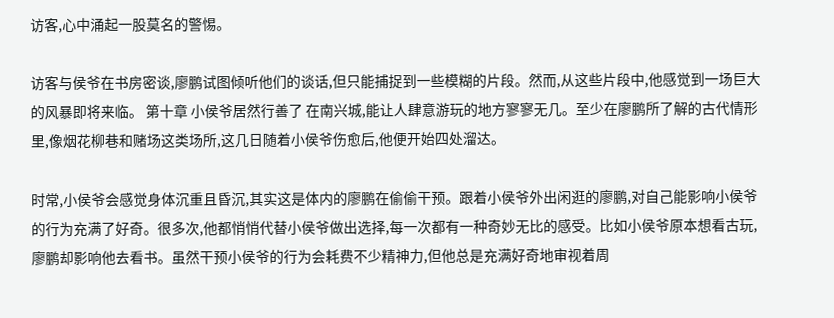访客,心中涌起一股莫名的警惕。

访客与侯爷在书房密谈,廖鹏试图倾听他们的谈话,但只能捕捉到一些模糊的片段。然而,从这些片段中,他感觉到一场巨大的风暴即将来临。 第十章 小侯爷居然行善了 在南兴城,能让人肆意游玩的地方寥寥无几。至少在廖鹏所了解的古代情形里,像烟花柳巷和赌场这类场所,这几日随着小侯爷伤愈后,他便开始四处溜达。

时常,小侯爷会感觉身体沉重且昏沉,其实这是体内的廖鹏在偷偷干预。跟着小侯爷外出闲逛的廖鹏,对自己能影响小侯爷的行为充满了好奇。很多次,他都悄悄代替小侯爷做出选择,每一次都有一种奇妙无比的感受。比如小侯爷原本想看古玩,廖鹏却影响他去看书。虽然干预小侯爷的行为会耗费不少精神力,但他总是充满好奇地审视着周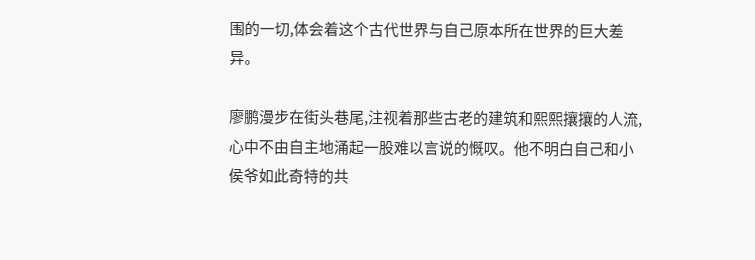围的一切,体会着这个古代世界与自己原本所在世界的巨大差异。

廖鹏漫步在街头巷尾,注视着那些古老的建筑和熙熙攘攘的人流,心中不由自主地涌起一股难以言说的慨叹。他不明白自己和小侯爷如此奇特的共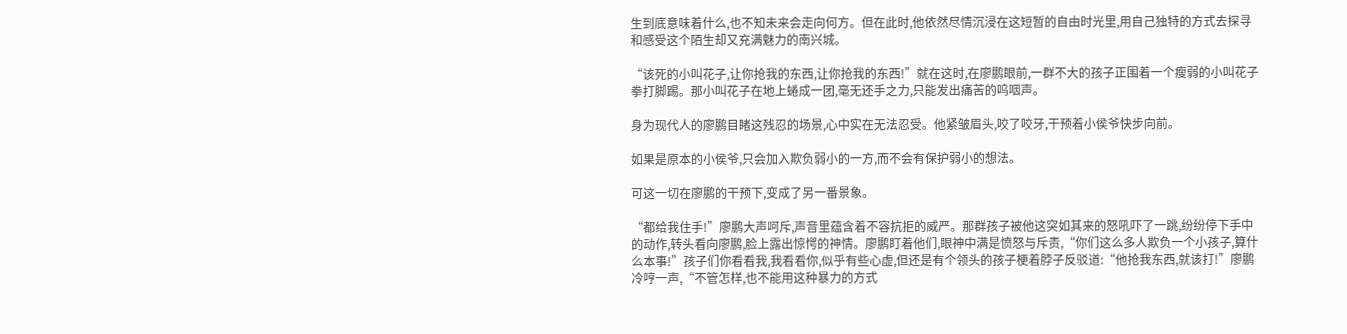生到底意味着什么,也不知未来会走向何方。但在此时,他依然尽情沉浸在这短暂的自由时光里,用自己独特的方式去探寻和感受这个陌生却又充满魅力的南兴城。

“该死的小叫花子,让你抢我的东西,让你抢我的东西!”就在这时,在廖鹏眼前,一群不大的孩子正围着一个瘦弱的小叫花子拳打脚踢。那小叫花子在地上蜷成一团,毫无还手之力,只能发出痛苦的呜咽声。

身为现代人的廖鹏目睹这残忍的场景,心中实在无法忍受。他紧皱眉头,咬了咬牙,干预着小侯爷快步向前。

如果是原本的小侯爷,只会加入欺负弱小的一方,而不会有保护弱小的想法。

可这一切在廖鹏的干预下,变成了另一番景象。

“都给我住手!”廖鹏大声呵斥,声音里蕴含着不容抗拒的威严。那群孩子被他这突如其来的怒吼吓了一跳,纷纷停下手中的动作,转头看向廖鹏,脸上露出惊愕的神情。廖鹏盯着他们,眼神中满是愤怒与斥责,“你们这么多人欺负一个小孩子,算什么本事!”孩子们你看看我,我看看你,似乎有些心虚,但还是有个领头的孩子梗着脖子反驳道:“他抢我东西,就该打!”廖鹏冷哼一声,“不管怎样,也不能用这种暴力的方式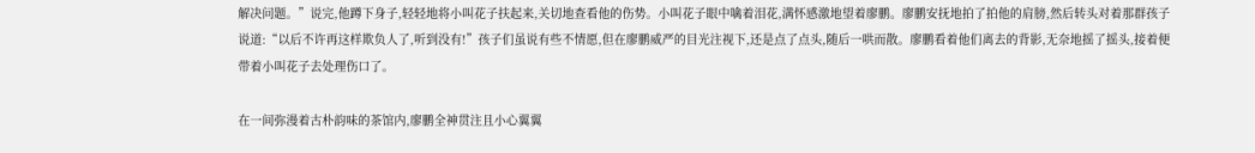解决问题。”说完,他蹲下身子,轻轻地将小叫花子扶起来,关切地查看他的伤势。小叫花子眼中噙着泪花,满怀感激地望着廖鹏。廖鹏安抚地拍了拍他的肩膀,然后转头对着那群孩子说道:“以后不许再这样欺负人了,听到没有!”孩子们虽说有些不情愿,但在廖鹏威严的目光注视下,还是点了点头,随后一哄而散。廖鹏看着他们离去的背影,无奈地摇了摇头,接着便带着小叫花子去处理伤口了。

在一间弥漫着古朴韵味的茶馆内,廖鹏全神贯注且小心翼翼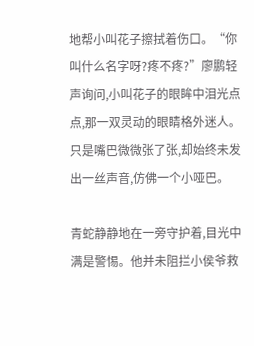地帮小叫花子擦拭着伤口。“你叫什么名字呀?疼不疼?”廖鹏轻声询问,小叫花子的眼眸中泪光点点,那一双灵动的眼睛格外迷人。只是嘴巴微微张了张,却始终未发出一丝声音,仿佛一个小哑巴。

青蛇静静地在一旁守护着,目光中满是警惕。他并未阻拦小侯爷救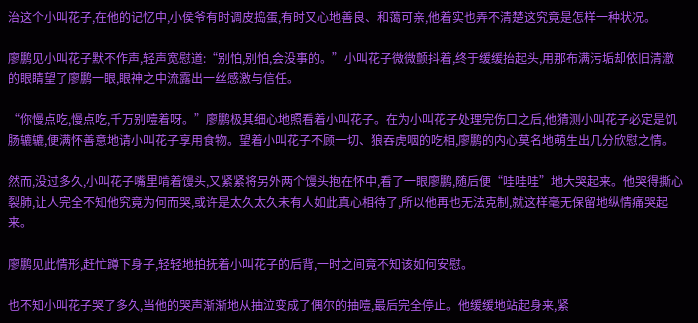治这个小叫花子,在他的记忆中,小侯爷有时调皮捣蛋,有时又心地善良、和蔼可亲,他着实也弄不清楚这究竟是怎样一种状况。

廖鹏见小叫花子默不作声,轻声宽慰道:“别怕,别怕,会没事的。”小叫花子微微颤抖着,终于缓缓抬起头,用那布满污垢却依旧清澈的眼睛望了廖鹏一眼,眼神之中流露出一丝感激与信任。

“你慢点吃,慢点吃,千万别噎着呀。”廖鹏极其细心地照看着小叫花子。在为小叫花子处理完伤口之后,他猜测小叫花子必定是饥肠辘辘,便满怀善意地请小叫花子享用食物。望着小叫花子不顾一切、狼吞虎咽的吃相,廖鹏的内心莫名地萌生出几分欣慰之情。

然而,没过多久,小叫花子嘴里啃着馒头,又紧紧将另外两个馒头抱在怀中,看了一眼廖鹏,随后便“哇哇哇”地大哭起来。他哭得撕心裂肺,让人完全不知他究竟为何而哭,或许是太久太久未有人如此真心相待了,所以他再也无法克制,就这样毫无保留地纵情痛哭起来。

廖鹏见此情形,赶忙蹲下身子,轻轻地拍抚着小叫花子的后背,一时之间竟不知该如何安慰。

也不知小叫花子哭了多久,当他的哭声渐渐地从抽泣变成了偶尔的抽噎,最后完全停止。他缓缓地站起身来,紧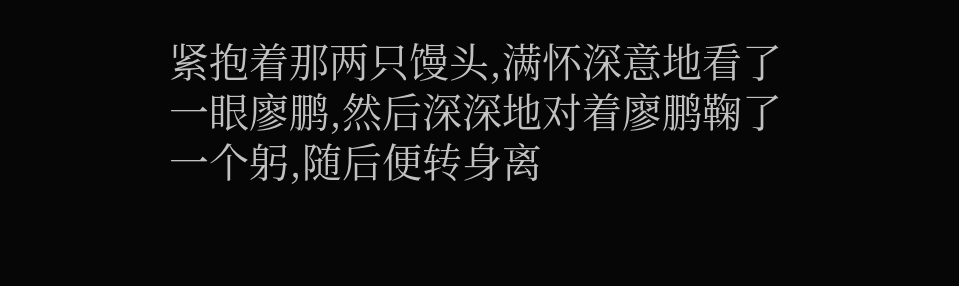紧抱着那两只馒头,满怀深意地看了一眼廖鹏,然后深深地对着廖鹏鞠了一个躬,随后便转身离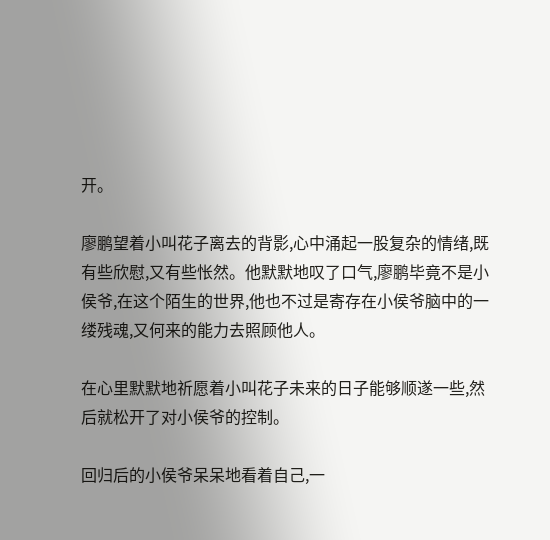开。

廖鹏望着小叫花子离去的背影,心中涌起一股复杂的情绪,既有些欣慰,又有些怅然。他默默地叹了口气,廖鹏毕竟不是小侯爷,在这个陌生的世界,他也不过是寄存在小侯爷脑中的一缕残魂,又何来的能力去照顾他人。

在心里默默地祈愿着小叫花子未来的日子能够顺遂一些,然后就松开了对小侯爷的控制。

回归后的小侯爷呆呆地看着自己,一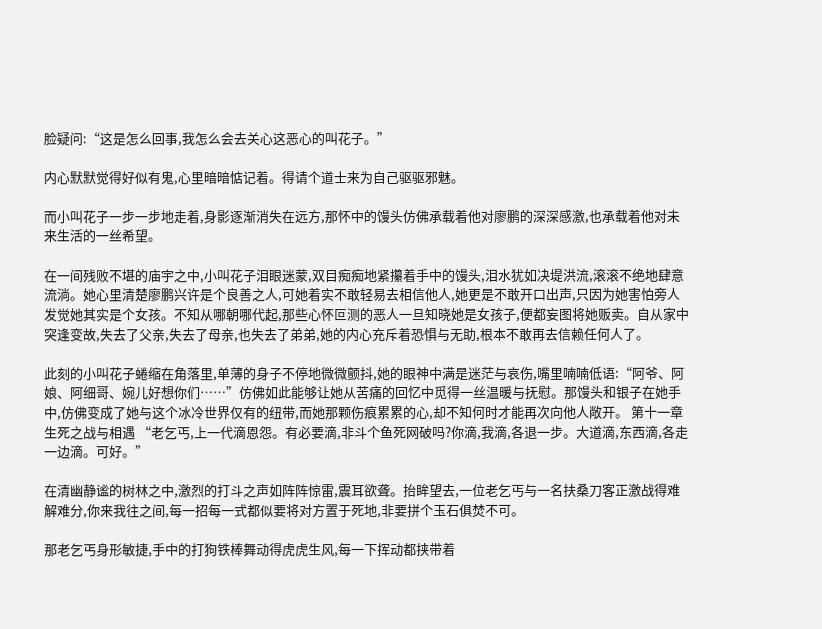脸疑问:“这是怎么回事,我怎么会去关心这恶心的叫花子。”

内心默默觉得好似有鬼,心里暗暗惦记着。得请个道士来为自己驱驱邪魅。

而小叫花子一步一步地走着,身影逐渐消失在远方,那怀中的馒头仿佛承载着他对廖鹏的深深感激,也承载着他对未来生活的一丝希望。

在一间残败不堪的庙宇之中,小叫花子泪眼迷蒙,双目痴痴地紧攥着手中的馒头,泪水犹如决堤洪流,滚滚不绝地肆意流淌。她心里清楚廖鹏兴许是个良善之人,可她着实不敢轻易去相信他人,她更是不敢开口出声,只因为她害怕旁人发觉她其实是个女孩。不知从哪朝哪代起,那些心怀叵测的恶人一旦知晓她是女孩子,便都妄图将她贩卖。自从家中突逢变故,失去了父亲,失去了母亲,也失去了弟弟,她的内心充斥着恐惧与无助,根本不敢再去信赖任何人了。

此刻的小叫花子蜷缩在角落里,单薄的身子不停地微微颤抖,她的眼神中满是迷茫与哀伤,嘴里喃喃低语:“阿爷、阿娘、阿细哥、婉儿好想你们……”仿佛如此能够让她从苦痛的回忆中觅得一丝温暖与抚慰。那馒头和银子在她手中,仿佛变成了她与这个冰冷世界仅有的纽带,而她那颗伤痕累累的心,却不知何时才能再次向他人敞开。 第十一章 生死之战与相遇 “老乞丐,上一代滴恩怨。有必要滴,非斗个鱼死网破吗?你滴,我滴,各退一步。大道滴,东西滴,各走一边滴。可好。”

在清幽静谧的树林之中,激烈的打斗之声如阵阵惊雷,震耳欲聋。抬眸望去,一位老乞丐与一名扶桑刀客正激战得难解难分,你来我往之间,每一招每一式都似要将对方置于死地,非要拼个玉石俱焚不可。

那老乞丐身形敏捷,手中的打狗铁棒舞动得虎虎生风,每一下挥动都挟带着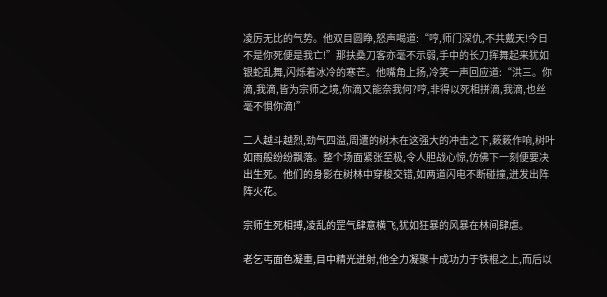凌厉无比的气势。他双目圆睁,怒声喝道:“哼,师门深仇,不共戴天!今日不是你死便是我亡!”那扶桑刀客亦毫不示弱,手中的长刀挥舞起来犹如银蛇乱舞,闪烁着冰冷的寒芒。他嘴角上扬,冷笑一声回应道:“洪三。你滴,我滴,皆为宗师之境,你滴又能奈我何?哼,非得以死相拼滴,我滴,也丝毫不惧你滴!”

二人越斗越烈,劲气四溢,周遭的树木在这强大的冲击之下,簌簌作响,树叶如雨般纷纷飘落。整个场面紧张至极,令人胆战心惊,仿佛下一刻便要决出生死。他们的身影在树林中穿梭交错,如两道闪电不断碰撞,迸发出阵阵火花。

宗师生死相搏,凌乱的罡气肆意横飞,犹如狂暴的风暴在林间肆虐。

老乞丐面色凝重,目中精光迸射,他全力凝聚十成功力于铁棍之上,而后以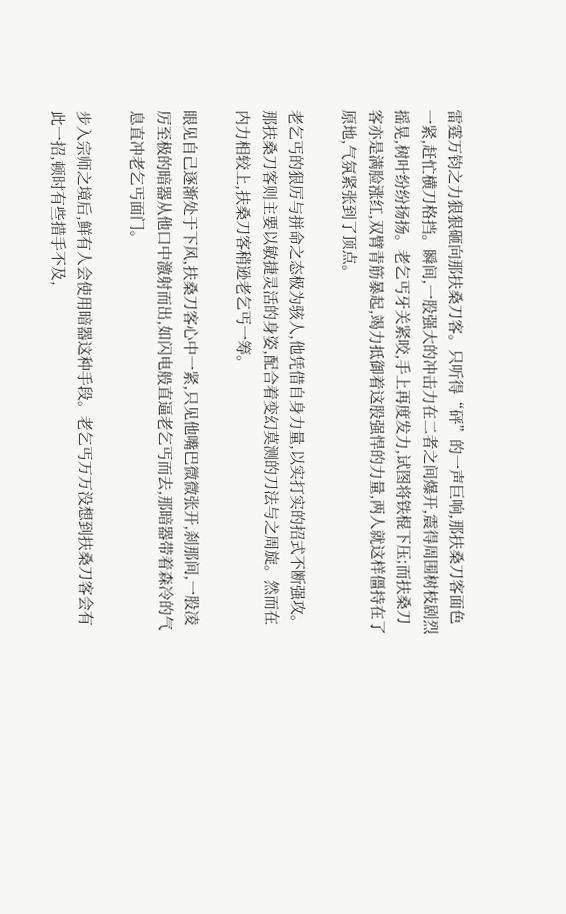雷霆万钧之力狠狠砸向那扶桑刀客。只听得“砰”的一声巨响,那扶桑刀客面色一紧,赶忙横刀格挡。瞬间,一股强大的冲击力在二者之间爆开,震得周围树枝剧烈摇晃,树叶纷纷扬扬。老乞丐牙关紧咬,手上再度发力,试图将铁棍下压;而扶桑刀客亦是满脸涨红,双臂青筋暴起,竭力抵御着这股强悍的力量,两人就这样僵持在了原地,气氛紧张到了顶点。

老乞丐的狠厉与拼命之态极为骇人,他凭借自身力量,以实打实的招式不断强攻。那扶桑刀客则主要以敏捷灵活的身姿,配合着变幻莫测的刀法与之周旋。然而在内力相较上,扶桑刀客稍逊老乞丐一筹。

眼见自己逐渐处于下风,扶桑刀客心中一紧,只见他嘴巴微微张开,刹那间,一股凌厉至极的暗器从他口中激射而出,如闪电般直逼老乞丐而去,那暗器带着森冷的气息直冲老乞丐面门。

步入宗师之境后,鲜有人会使用暗器这种手段。老乞丐万万没想到扶桑刀客会有此一招,顿时有些措手不及,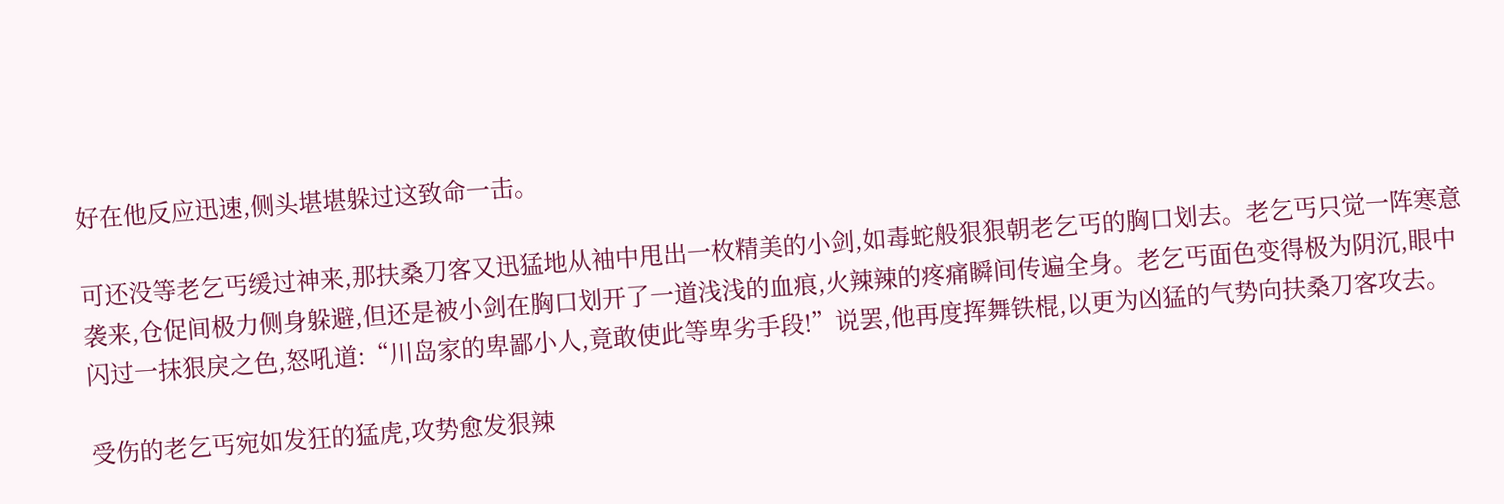好在他反应迅速,侧头堪堪躲过这致命一击。

可还没等老乞丐缓过神来,那扶桑刀客又迅猛地从袖中甩出一枚精美的小剑,如毒蛇般狠狠朝老乞丐的胸口划去。老乞丐只觉一阵寒意袭来,仓促间极力侧身躲避,但还是被小剑在胸口划开了一道浅浅的血痕,火辣辣的疼痛瞬间传遍全身。老乞丐面色变得极为阴沉,眼中闪过一抹狠戾之色,怒吼道:“川岛家的卑鄙小人,竟敢使此等卑劣手段!”说罢,他再度挥舞铁棍,以更为凶猛的气势向扶桑刀客攻去。

受伤的老乞丐宛如发狂的猛虎,攻势愈发狠辣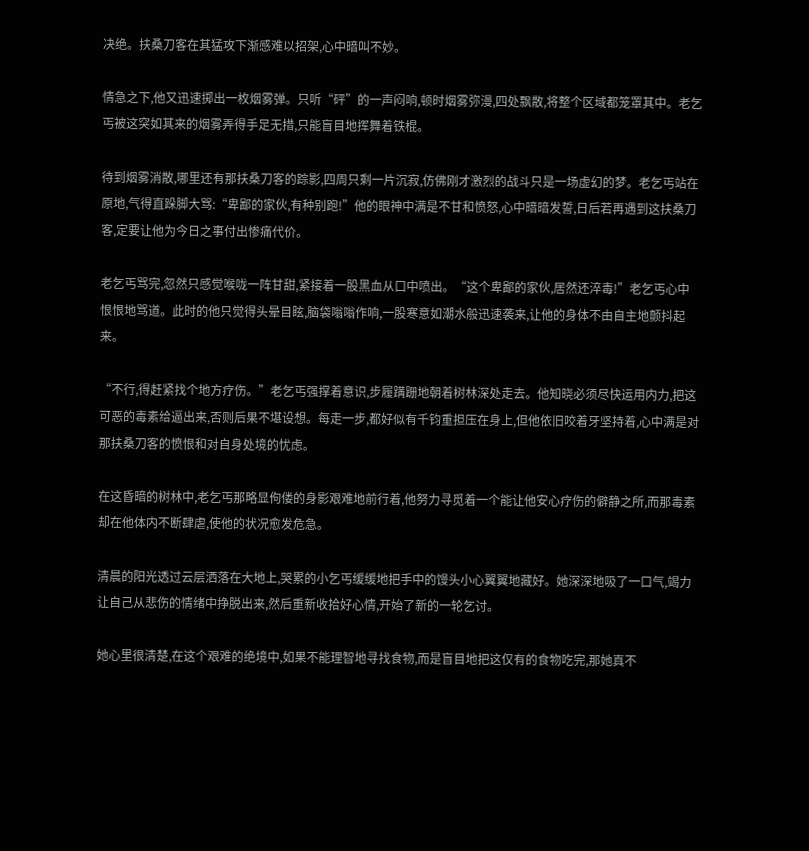决绝。扶桑刀客在其猛攻下渐感难以招架,心中暗叫不妙。

情急之下,他又迅速掷出一枚烟雾弹。只听“砰”的一声闷响,顿时烟雾弥漫,四处飘散,将整个区域都笼罩其中。老乞丐被这突如其来的烟雾弄得手足无措,只能盲目地挥舞着铁棍。

待到烟雾消散,哪里还有那扶桑刀客的踪影,四周只剩一片沉寂,仿佛刚才激烈的战斗只是一场虚幻的梦。老乞丐站在原地,气得直跺脚大骂:“卑鄙的家伙,有种别跑!”他的眼神中满是不甘和愤怒,心中暗暗发誓,日后若再遇到这扶桑刀客,定要让他为今日之事付出惨痛代价。

老乞丐骂完,忽然只感觉喉咙一阵甘甜,紧接着一股黑血从口中喷出。“这个卑鄙的家伙,居然还淬毒!”老乞丐心中恨恨地骂道。此时的他只觉得头晕目眩,脑袋嗡嗡作响,一股寒意如潮水般迅速袭来,让他的身体不由自主地颤抖起来。

“不行,得赶紧找个地方疗伤。”老乞丐强撑着意识,步履蹒跚地朝着树林深处走去。他知晓必须尽快运用内力,把这可恶的毒素给逼出来,否则后果不堪设想。每走一步,都好似有千钧重担压在身上,但他依旧咬着牙坚持着,心中满是对那扶桑刀客的愤恨和对自身处境的忧虑。

在这昏暗的树林中,老乞丐那略显佝偻的身影艰难地前行着,他努力寻觅着一个能让他安心疗伤的僻静之所,而那毒素却在他体内不断肆虐,使他的状况愈发危急。

清晨的阳光透过云层洒落在大地上,哭累的小乞丐缓缓地把手中的馒头小心翼翼地藏好。她深深地吸了一口气,竭力让自己从悲伤的情绪中挣脱出来,然后重新收拾好心情,开始了新的一轮乞讨。

她心里很清楚,在这个艰难的绝境中,如果不能理智地寻找食物,而是盲目地把这仅有的食物吃完,那她真不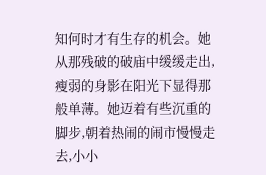知何时才有生存的机会。她从那残破的破庙中缓缓走出,瘦弱的身影在阳光下显得那般单薄。她迈着有些沉重的脚步,朝着热闹的闹市慢慢走去,小小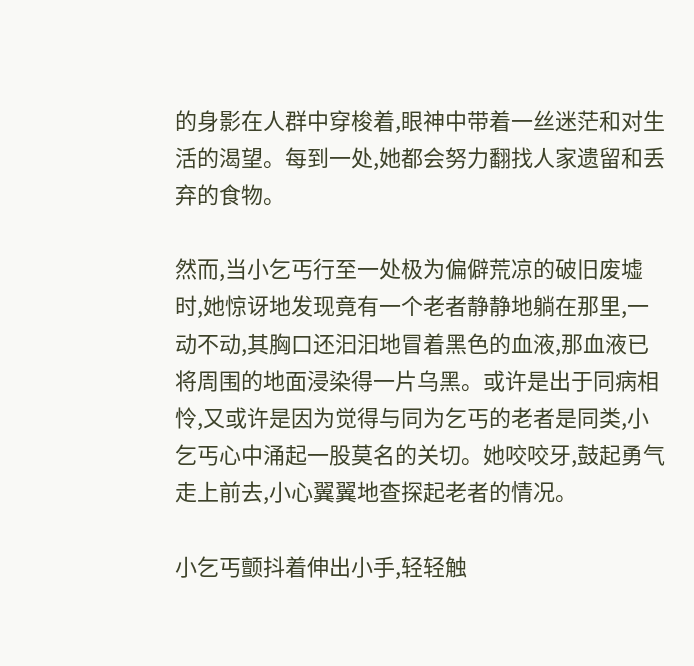的身影在人群中穿梭着,眼神中带着一丝迷茫和对生活的渴望。每到一处,她都会努力翻找人家遗留和丢弃的食物。

然而,当小乞丐行至一处极为偏僻荒凉的破旧废墟时,她惊讶地发现竟有一个老者静静地躺在那里,一动不动,其胸口还汩汩地冒着黑色的血液,那血液已将周围的地面浸染得一片乌黑。或许是出于同病相怜,又或许是因为觉得与同为乞丐的老者是同类,小乞丐心中涌起一股莫名的关切。她咬咬牙,鼓起勇气走上前去,小心翼翼地查探起老者的情况。

小乞丐颤抖着伸出小手,轻轻触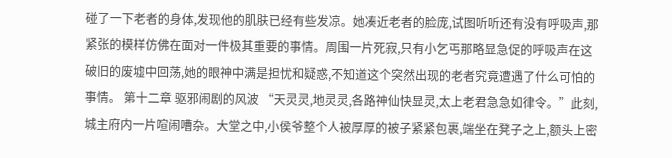碰了一下老者的身体,发现他的肌肤已经有些发凉。她凑近老者的脸庞,试图听听还有没有呼吸声,那紧张的模样仿佛在面对一件极其重要的事情。周围一片死寂,只有小乞丐那略显急促的呼吸声在这破旧的废墟中回荡,她的眼神中满是担忧和疑惑,不知道这个突然出现的老者究竟遭遇了什么可怕的事情。 第十二章 驱邪闹剧的风波 “天灵灵,地灵灵,各路神仙快显灵,太上老君急急如律令。”此刻,城主府内一片喧闹嘈杂。大堂之中,小侯爷整个人被厚厚的被子紧紧包裹,端坐在凳子之上,额头上密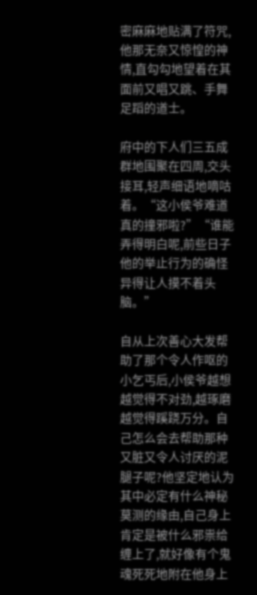密麻麻地贴满了符咒,他那无奈又惊惶的神情,直勾勾地望着在其面前又唱又跳、手舞足蹈的道士。

府中的下人们三五成群地围聚在四周,交头接耳,轻声细语地嘀咕着。“这小侯爷难道真的撞邪啦?”“谁能弄得明白呢,前些日子他的举止行为的确怪异得让人摸不着头脑。”

自从上次善心大发帮助了那个令人作呕的小乞丐后,小侯爷越想越觉得不对劲,越琢磨越觉得蹊跷万分。自己怎么会去帮助那种又脏又令人讨厌的泥腿子呢?他坚定地认为其中必定有什么神秘莫测的缘由,自己身上肯定是被什么邪祟给缠上了,就好像有个鬼魂死死地附在他身上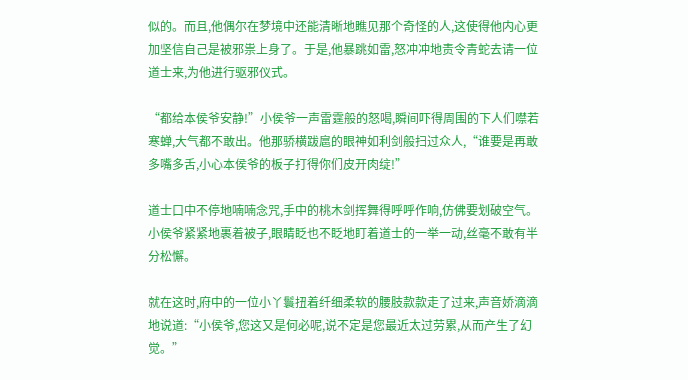似的。而且,他偶尔在梦境中还能清晰地瞧见那个奇怪的人,这使得他内心更加坚信自己是被邪祟上身了。于是,他暴跳如雷,怒冲冲地责令青蛇去请一位道士来,为他进行驱邪仪式。

“都给本侯爷安静!”小侯爷一声雷霆般的怒喝,瞬间吓得周围的下人们噤若寒蝉,大气都不敢出。他那骄横跋扈的眼神如利剑般扫过众人,“谁要是再敢多嘴多舌,小心本侯爷的板子打得你们皮开肉绽!”

道士口中不停地喃喃念咒,手中的桃木剑挥舞得呼呼作响,仿佛要划破空气。小侯爷紧紧地裹着被子,眼睛眨也不眨地盯着道士的一举一动,丝毫不敢有半分松懈。

就在这时,府中的一位小丫鬟扭着纤细柔软的腰肢款款走了过来,声音娇滴滴地说道:“小侯爷,您这又是何必呢,说不定是您最近太过劳累,从而产生了幻觉。”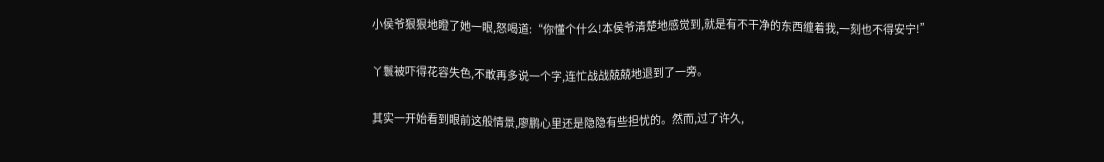小侯爷狠狠地瞪了她一眼,怒喝道:“你懂个什么!本侯爷清楚地感觉到,就是有不干净的东西缠着我,一刻也不得安宁!”

丫鬟被吓得花容失色,不敢再多说一个字,连忙战战兢兢地退到了一旁。

其实一开始看到眼前这般情景,廖鹏心里还是隐隐有些担忧的。然而,过了许久,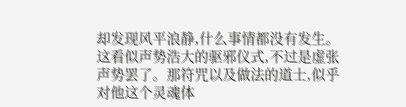却发现风平浪静,什么事情都没有发生。这看似声势浩大的驱邪仪式,不过是虚张声势罢了。那符咒以及做法的道士,似乎对他这个灵魂体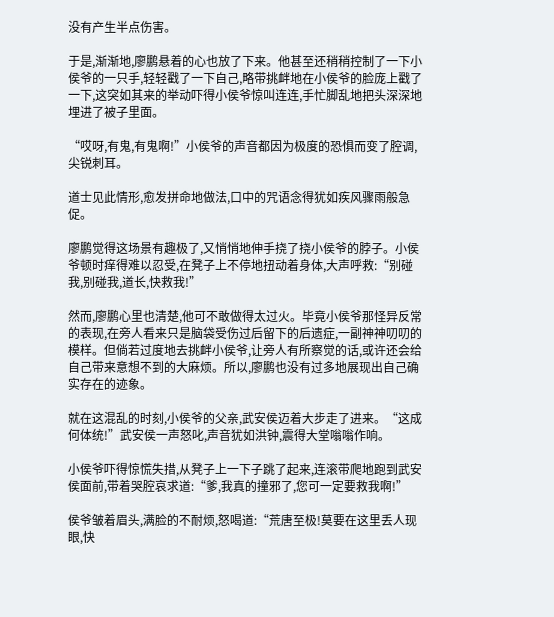没有产生半点伤害。

于是,渐渐地,廖鹏悬着的心也放了下来。他甚至还稍稍控制了一下小侯爷的一只手,轻轻戳了一下自己,略带挑衅地在小侯爷的脸庞上戳了一下,这突如其来的举动吓得小侯爷惊叫连连,手忙脚乱地把头深深地埋进了被子里面。

“哎呀,有鬼,有鬼啊!”小侯爷的声音都因为极度的恐惧而变了腔调,尖锐刺耳。

道士见此情形,愈发拼命地做法,口中的咒语念得犹如疾风骤雨般急促。

廖鹏觉得这场景有趣极了,又悄悄地伸手挠了挠小侯爷的脖子。小侯爷顿时痒得难以忍受,在凳子上不停地扭动着身体,大声呼救:“别碰我,别碰我,道长,快救我!”

然而,廖鹏心里也清楚,他可不敢做得太过火。毕竟小侯爷那怪异反常的表现,在旁人看来只是脑袋受伤过后留下的后遗症,一副神神叨叨的模样。但倘若过度地去挑衅小侯爷,让旁人有所察觉的话,或许还会给自己带来意想不到的大麻烦。所以,廖鹏也没有过多地展现出自己确实存在的迹象。

就在这混乱的时刻,小侯爷的父亲,武安侯迈着大步走了进来。“这成何体统!”武安侯一声怒叱,声音犹如洪钟,震得大堂嗡嗡作响。

小侯爷吓得惊慌失措,从凳子上一下子跳了起来,连滚带爬地跑到武安侯面前,带着哭腔哀求道:“爹,我真的撞邪了,您可一定要救我啊!”

侯爷皱着眉头,满脸的不耐烦,怒喝道:“荒唐至极!莫要在这里丢人现眼,快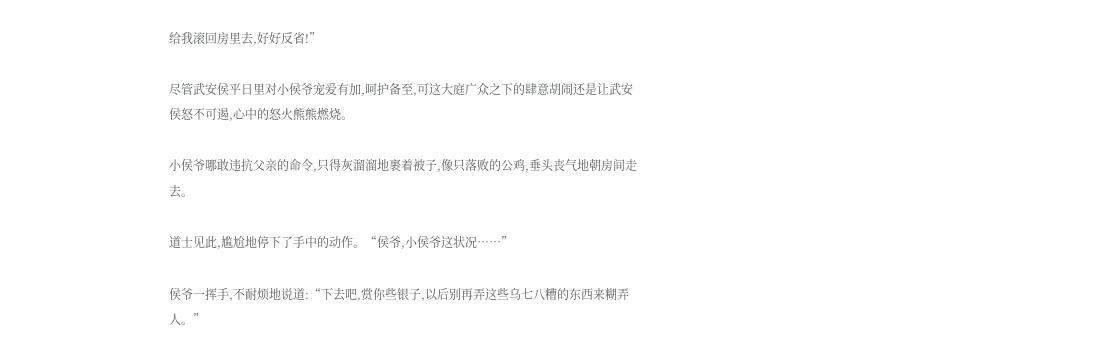给我滚回房里去,好好反省!”

尽管武安侯平日里对小侯爷宠爱有加,呵护备至,可这大庭广众之下的肆意胡闹还是让武安侯怒不可遏,心中的怒火熊熊燃烧。

小侯爷哪敢违抗父亲的命令,只得灰溜溜地裹着被子,像只落败的公鸡,垂头丧气地朝房间走去。

道士见此,尴尬地停下了手中的动作。“侯爷,小侯爷这状况……”

侯爷一挥手,不耐烦地说道:“下去吧,赏你些银子,以后别再弄这些乌七八糟的东西来糊弄人。”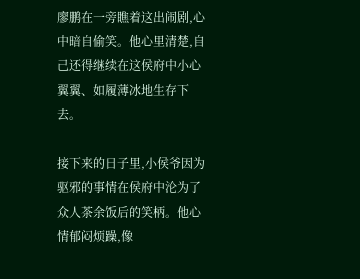廖鹏在一旁瞧着这出闹剧,心中暗自偷笑。他心里清楚,自己还得继续在这侯府中小心翼翼、如履薄冰地生存下去。

接下来的日子里,小侯爷因为驱邪的事情在侯府中沦为了众人茶余饭后的笑柄。他心情郁闷烦躁,像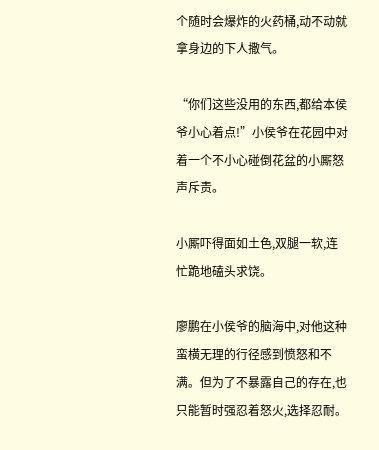个随时会爆炸的火药桶,动不动就拿身边的下人撒气。

“你们这些没用的东西,都给本侯爷小心着点!”小侯爷在花园中对着一个不小心碰倒花盆的小厮怒声斥责。

小厮吓得面如土色,双腿一软,连忙跪地磕头求饶。

廖鹏在小侯爷的脑海中,对他这种蛮横无理的行径感到愤怒和不满。但为了不暴露自己的存在,也只能暂时强忍着怒火,选择忍耐。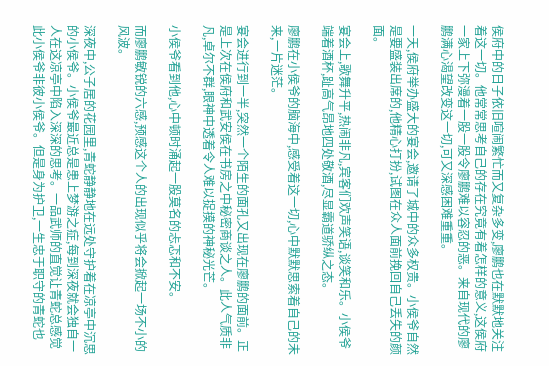侯府中的日子依旧喧闹繁忙而又复杂多变,廖鹏也在默默地关注着这一切。他常常思考自己的存在究竟有着怎样的意义,这侯府一家上下弥漫着一股一股令廖鹏难以容忍的恶。来自现代的廖鹏满心渴望改变这一切,可又深感困难重重。

一天,侯府举办盛大的宴会,邀请了城中的众多权贵。小侯爷自然是要盛装出席的,他精心打扮,试图在众人面前挽回自己丢失的颜面。

宴会上,歌舞升平,热闹非凡,宾客们欢声笑语,谈笑和乐。小侯爷端着酒杯,趾高气昂地四处敬酒,尽显霸道骄纵之态。

廖鹏在小侯爷的脑海中,感受着这一切,心中默默思索着自己的未来,一片迷茫。

宴会进行到一半,突然一个陌生的面孔又出现在廖鹏的面前。正是上次在侯府和武安侯在书房之中秘密商谈之人。此人气质非凡,卓尔不群,眼神中透着令人难以捉摸的神秘光芒。

小侯爷看到他,心中顿时涌起一股莫名的忐忑和不安。

而廖鹏敏锐的六感,预感这个人的出现似乎将会掀起一场不小的风波。

深夜中,公子居的花园里,青蛇静静地在远处守护着在凉亭中沉思的小侯爷。小侯爷最近总是患上梦游之症,每到深夜就会独自一人在这凉亭中陷入深深的思考。一品武师的直觉让青蛇总感觉此小侯爷非彼小侯爷。但是身为护卫,一生忠于职守的青蛇也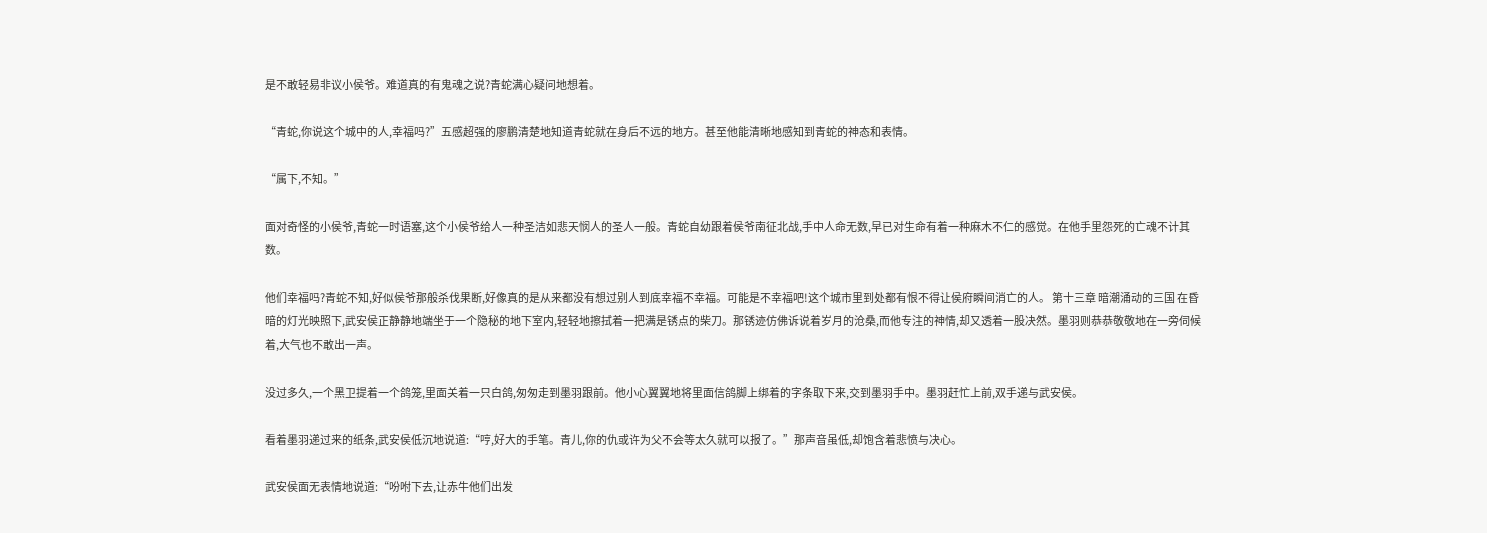是不敢轻易非议小侯爷。难道真的有鬼魂之说?青蛇满心疑问地想着。

“青蛇,你说这个城中的人,幸福吗?”五感超强的廖鹏清楚地知道青蛇就在身后不远的地方。甚至他能清晰地感知到青蛇的神态和表情。

“属下,不知。”

面对奇怪的小侯爷,青蛇一时语塞,这个小侯爷给人一种圣洁如悲天悯人的圣人一般。青蛇自幼跟着侯爷南征北战,手中人命无数,早已对生命有着一种麻木不仁的感觉。在他手里怨死的亡魂不计其数。

他们幸福吗?青蛇不知,好似侯爷那般杀伐果断,好像真的是从来都没有想过别人到底幸福不幸福。可能是不幸福吧!这个城市里到处都有恨不得让侯府瞬间消亡的人。 第十三章 暗潮涌动的三国 在昏暗的灯光映照下,武安侯正静静地端坐于一个隐秘的地下室内,轻轻地擦拭着一把满是锈点的柴刀。那锈迹仿佛诉说着岁月的沧桑,而他专注的神情,却又透着一股决然。墨羽则恭恭敬敬地在一旁伺候着,大气也不敢出一声。

没过多久,一个黑卫提着一个鸽笼,里面关着一只白鸽,匆匆走到墨羽跟前。他小心翼翼地将里面信鸽脚上绑着的字条取下来,交到墨羽手中。墨羽赶忙上前,双手递与武安侯。

看着墨羽递过来的纸条,武安侯低沉地说道:“哼,好大的手笔。青儿,你的仇或许为父不会等太久就可以报了。”那声音虽低,却饱含着悲愤与决心。

武安侯面无表情地说道:“吩咐下去,让赤牛他们出发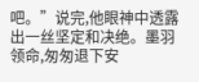吧。”说完,他眼神中透露出一丝坚定和决绝。墨羽领命,匆匆退下安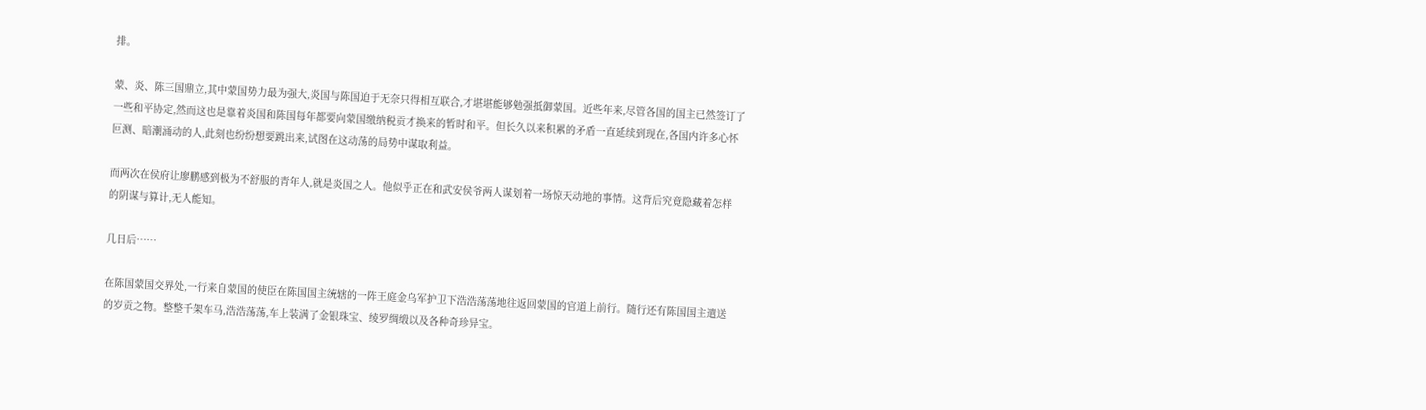排。

蒙、炎、陈三国鼎立,其中蒙国势力最为强大,炎国与陈国迫于无奈只得相互联合,才堪堪能够勉强抵御蒙国。近些年来,尽管各国的国主已然签订了一些和平协定,然而这也是靠着炎国和陈国每年都要向蒙国缴纳税贡才换来的暂时和平。但长久以来积累的矛盾一直延续到现在,各国内许多心怀叵测、暗潮涌动的人,此刻也纷纷想要跳出来,试图在这动荡的局势中谋取利益。

而两次在侯府让廖鹏感到极为不舒服的青年人,就是炎国之人。他似乎正在和武安侯爷两人谋划着一场惊天动地的事情。这背后究竟隐藏着怎样的阴谋与算计,无人能知。

几日后……

在陈国蒙国交界处,一行来自蒙国的使臣在陈国国主统辖的一阵王庭金乌军护卫下浩浩荡荡地往返回蒙国的官道上前行。随行还有陈国国主遣送的岁贡之物。整整千架车马,浩浩荡荡,车上装满了金银珠宝、绫罗绸缎以及各种奇珍异宝。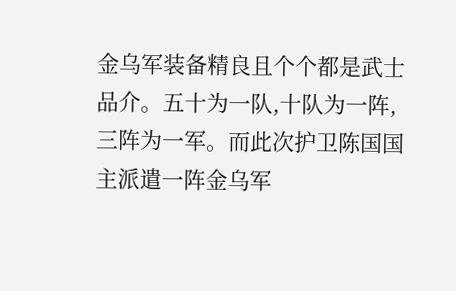金乌军装备精良且个个都是武士品介。五十为一队,十队为一阵,三阵为一军。而此次护卫陈国国主派遣一阵金乌军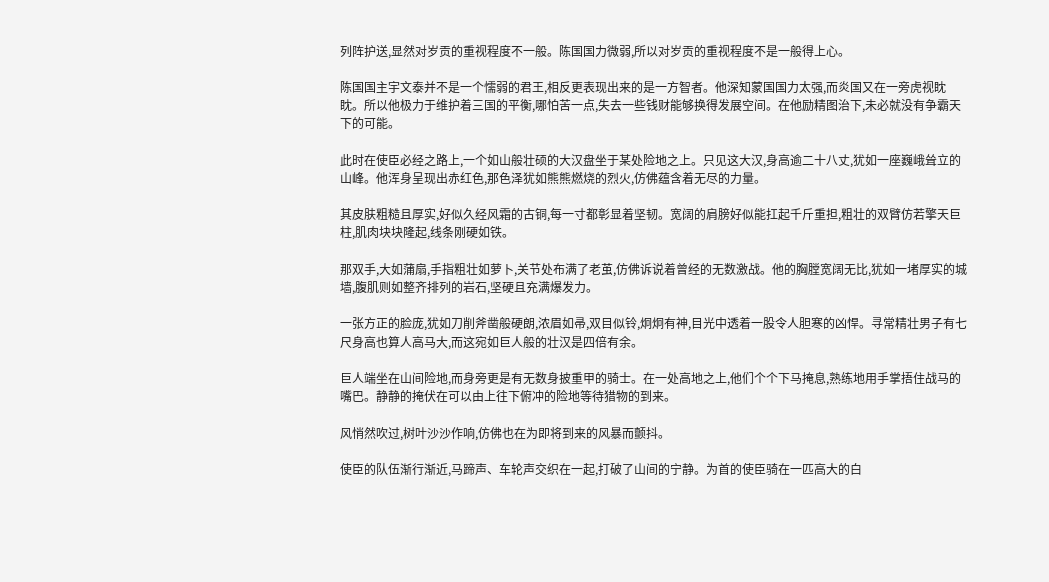列阵护送,显然对岁贡的重视程度不一般。陈国国力微弱,所以对岁贡的重视程度不是一般得上心。

陈国国主宇文泰并不是一个懦弱的君王,相反更表现出来的是一方智者。他深知蒙国国力太强,而炎国又在一旁虎视眈眈。所以他极力于维护着三国的平衡,哪怕苦一点,失去一些钱财能够换得发展空间。在他励精图治下,未必就没有争霸天下的可能。

此时在使臣必经之路上,一个如山般壮硕的大汉盘坐于某处险地之上。只见这大汉,身高逾二十八丈,犹如一座巍峨耸立的山峰。他浑身呈现出赤红色,那色泽犹如熊熊燃烧的烈火,仿佛蕴含着无尽的力量。

其皮肤粗糙且厚实,好似久经风霜的古铜,每一寸都彰显着坚韧。宽阔的肩膀好似能扛起千斤重担,粗壮的双臂仿若擎天巨柱,肌肉块块隆起,线条刚硬如铁。

那双手,大如蒲扇,手指粗壮如萝卜,关节处布满了老茧,仿佛诉说着曾经的无数激战。他的胸膛宽阔无比,犹如一堵厚实的城墙,腹肌则如整齐排列的岩石,坚硬且充满爆发力。

一张方正的脸庞,犹如刀削斧凿般硬朗,浓眉如帚,双目似铃,炯炯有神,目光中透着一股令人胆寒的凶悍。寻常精壮男子有七尺身高也算人高马大,而这宛如巨人般的壮汉是四倍有余。

巨人端坐在山间险地,而身旁更是有无数身披重甲的骑士。在一处高地之上,他们个个下马掩息,熟练地用手掌捂住战马的嘴巴。静静的掩伏在可以由上往下俯冲的险地等待猎物的到来。

风悄然吹过,树叶沙沙作响,仿佛也在为即将到来的风暴而颤抖。

使臣的队伍渐行渐近,马蹄声、车轮声交织在一起,打破了山间的宁静。为首的使臣骑在一匹高大的白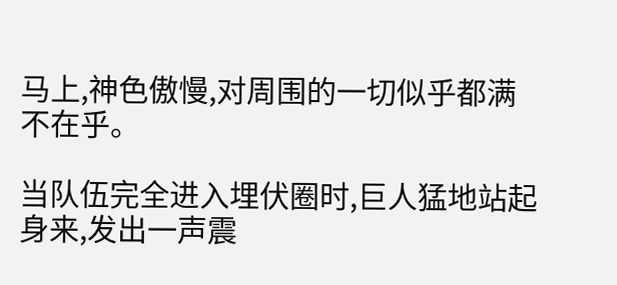马上,神色傲慢,对周围的一切似乎都满不在乎。

当队伍完全进入埋伏圈时,巨人猛地站起身来,发出一声震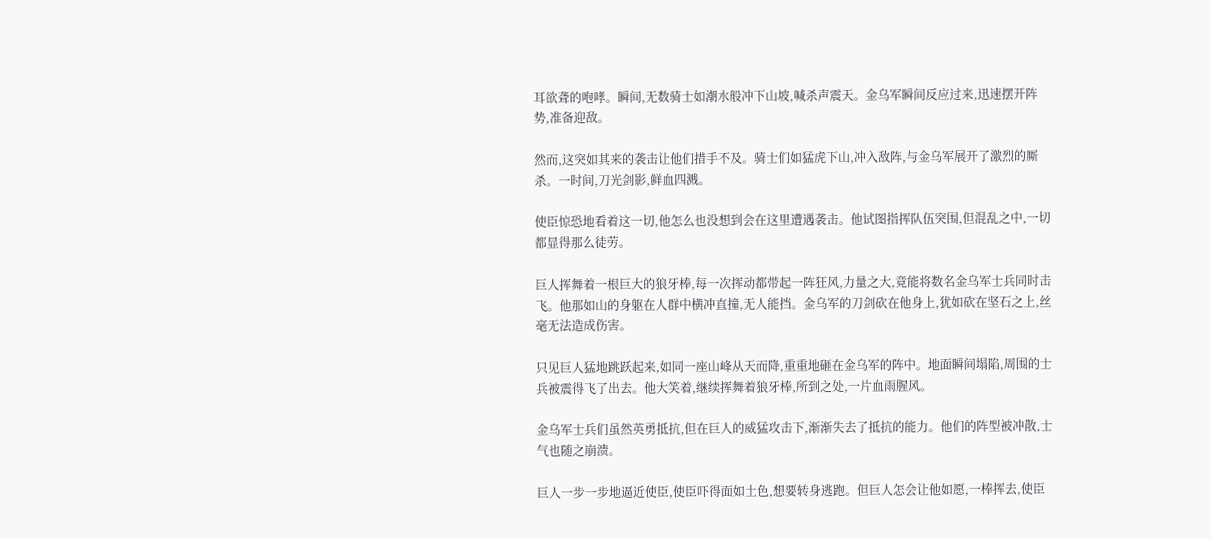耳欲聋的咆哮。瞬间,无数骑士如潮水般冲下山坡,喊杀声震天。金乌军瞬间反应过来,迅速摆开阵势,准备迎敌。

然而,这突如其来的袭击让他们措手不及。骑士们如猛虎下山,冲入敌阵,与金乌军展开了激烈的厮杀。一时间,刀光剑影,鲜血四溅。

使臣惊恐地看着这一切,他怎么也没想到会在这里遭遇袭击。他试图指挥队伍突围,但混乱之中,一切都显得那么徒劳。

巨人挥舞着一根巨大的狼牙棒,每一次挥动都带起一阵狂风,力量之大,竟能将数名金乌军士兵同时击飞。他那如山的身躯在人群中横冲直撞,无人能挡。金乌军的刀剑砍在他身上,犹如砍在坚石之上,丝毫无法造成伤害。

只见巨人猛地跳跃起来,如同一座山峰从天而降,重重地砸在金乌军的阵中。地面瞬间塌陷,周围的士兵被震得飞了出去。他大笑着,继续挥舞着狼牙棒,所到之处,一片血雨腥风。

金乌军士兵们虽然英勇抵抗,但在巨人的威猛攻击下,渐渐失去了抵抗的能力。他们的阵型被冲散,士气也随之崩溃。

巨人一步一步地逼近使臣,使臣吓得面如土色,想要转身逃跑。但巨人怎会让他如愿,一棒挥去,使臣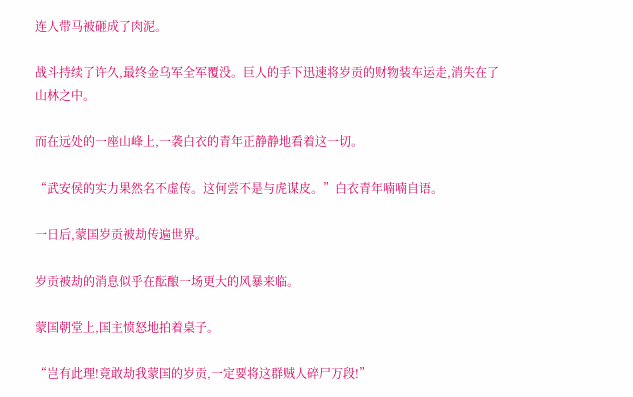连人带马被砸成了肉泥。

战斗持续了许久,最终金乌军全军覆没。巨人的手下迅速将岁贡的财物装车运走,消失在了山林之中。

而在远处的一座山峰上,一袭白衣的青年正静静地看着这一切。

“武安侯的实力果然名不虚传。这何尝不是与虎谋皮。”白衣青年喃喃自语。

一日后,蒙国岁贡被劫传遍世界。

岁贡被劫的消息似乎在酝酿一场更大的风暴来临。

蒙国朝堂上,国主愤怒地拍着桌子。

“岂有此理!竟敢劫我蒙国的岁贡,一定要将这群贼人碎尸万段!”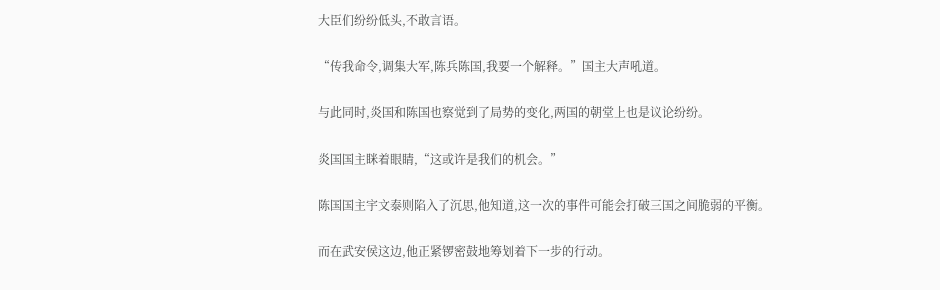大臣们纷纷低头,不敢言语。

“传我命令,调集大军,陈兵陈国,我要一个解释。”国主大声吼道。

与此同时,炎国和陈国也察觉到了局势的变化,两国的朝堂上也是议论纷纷。

炎国国主眯着眼睛,“这或许是我们的机会。”

陈国国主宇文泰则陷入了沉思,他知道,这一次的事件可能会打破三国之间脆弱的平衡。

而在武安侯这边,他正紧锣密鼓地筹划着下一步的行动。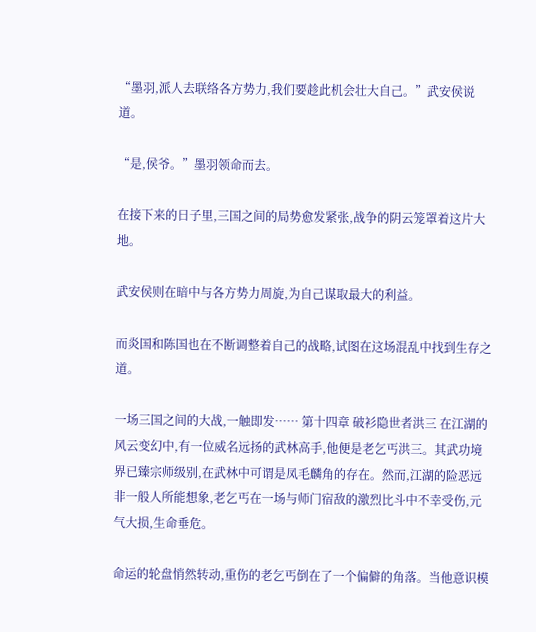“墨羽,派人去联络各方势力,我们要趁此机会壮大自己。”武安侯说道。

“是,侯爷。”墨羽领命而去。

在接下来的日子里,三国之间的局势愈发紧张,战争的阴云笼罩着这片大地。

武安侯则在暗中与各方势力周旋,为自己谋取最大的利益。

而炎国和陈国也在不断调整着自己的战略,试图在这场混乱中找到生存之道。

一场三国之间的大战,一触即发…… 第十四章 破衫隐世者洪三 在江湖的风云变幻中,有一位威名远扬的武林高手,他便是老乞丐洪三。其武功境界已臻宗师级别,在武林中可谓是凤毛麟角的存在。然而,江湖的险恶远非一般人所能想象,老乞丐在一场与师门宿敌的激烈比斗中不幸受伤,元气大损,生命垂危。

命运的轮盘悄然转动,重伤的老乞丐倒在了一个偏僻的角落。当他意识模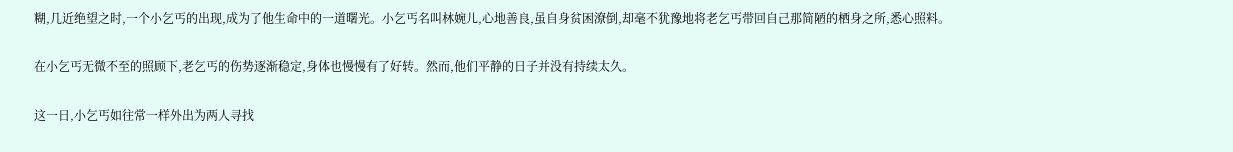糊,几近绝望之时,一个小乞丐的出现,成为了他生命中的一道曙光。小乞丐名叫林婉儿,心地善良,虽自身贫困潦倒,却毫不犹豫地将老乞丐带回自己那简陋的栖身之所,悉心照料。

在小乞丐无微不至的照顾下,老乞丐的伤势逐渐稳定,身体也慢慢有了好转。然而,他们平静的日子并没有持续太久。

这一日,小乞丐如往常一样外出为两人寻找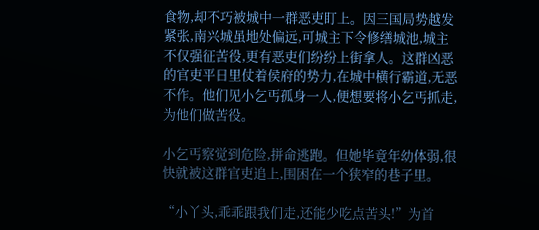食物,却不巧被城中一群恶吏盯上。因三国局势越发紧张,南兴城虽地处偏远,可城主下令修缮城池,城主不仅强征苦役,更有恶吏们纷纷上街拿人。这群凶恶的官吏平日里仗着侯府的势力,在城中横行霸道,无恶不作。他们见小乞丐孤身一人,便想要将小乞丐抓走,为他们做苦役。

小乞丐察觉到危险,拼命逃跑。但她毕竟年幼体弱,很快就被这群官吏追上,围困在一个狭窄的巷子里。

“小丫头,乖乖跟我们走,还能少吃点苦头!”为首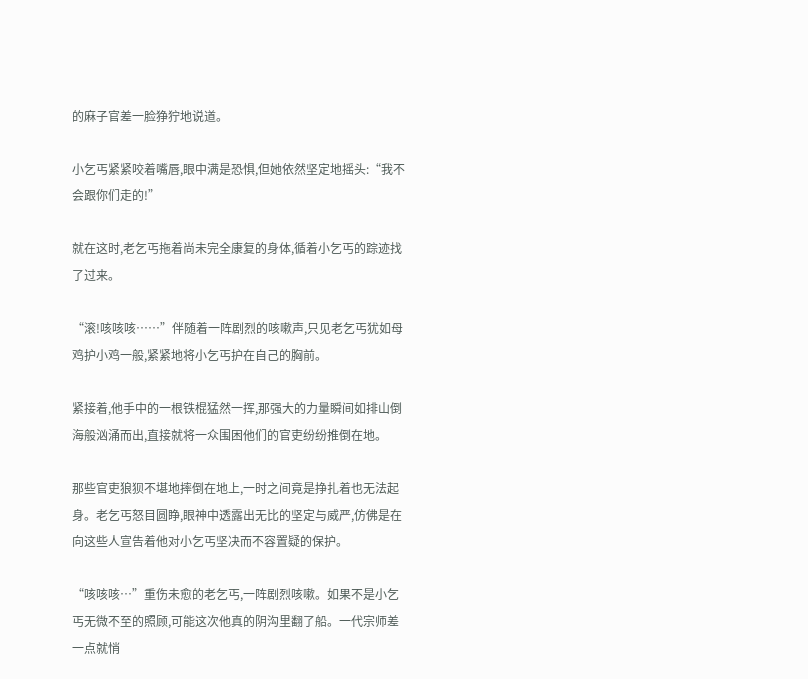的麻子官差一脸狰狞地说道。

小乞丐紧紧咬着嘴唇,眼中满是恐惧,但她依然坚定地摇头:“我不会跟你们走的!”

就在这时,老乞丐拖着尚未完全康复的身体,循着小乞丐的踪迹找了过来。

“滚!咳咳咳……”伴随着一阵剧烈的咳嗽声,只见老乞丐犹如母鸡护小鸡一般,紧紧地将小乞丐护在自己的胸前。

紧接着,他手中的一根铁棍猛然一挥,那强大的力量瞬间如排山倒海般汹涌而出,直接就将一众围困他们的官吏纷纷推倒在地。

那些官吏狼狈不堪地摔倒在地上,一时之间竟是挣扎着也无法起身。老乞丐怒目圆睁,眼神中透露出无比的坚定与威严,仿佛是在向这些人宣告着他对小乞丐坚决而不容置疑的保护。

“咳咳咳…”重伤未愈的老乞丐,一阵剧烈咳嗽。如果不是小乞丐无微不至的照顾,可能这次他真的阴沟里翻了船。一代宗师差一点就悄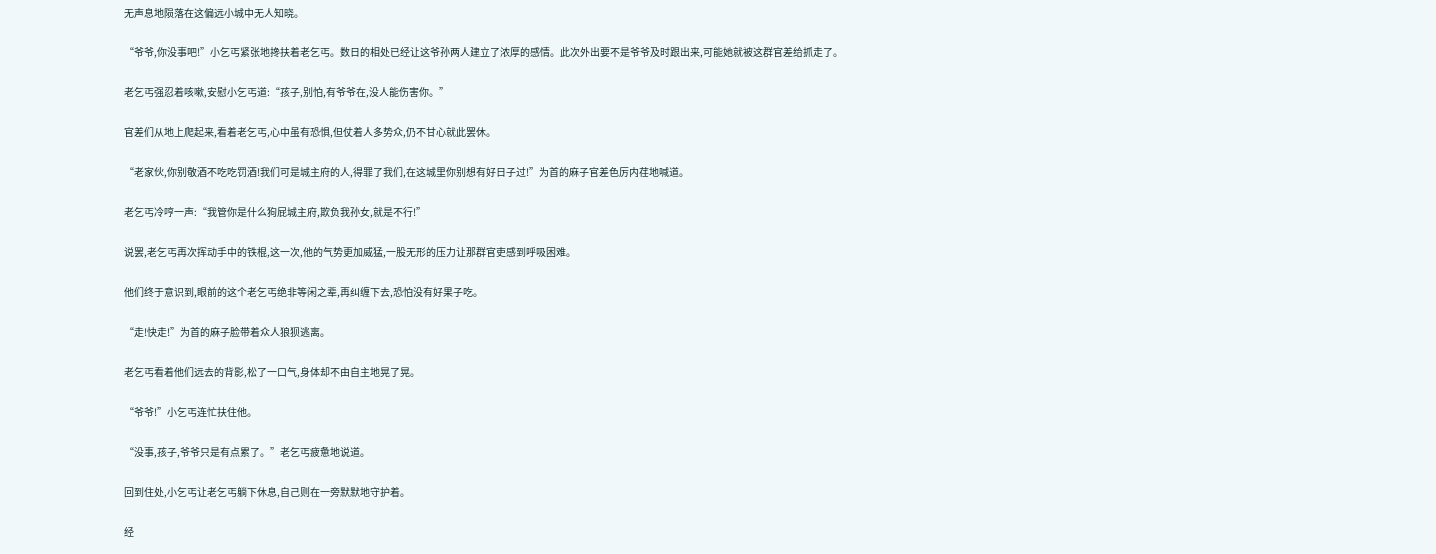无声息地陨落在这偏远小城中无人知晓。

“爷爷,你没事吧!”小乞丐紧张地搀扶着老乞丐。数日的相处已经让这爷孙两人建立了浓厚的感情。此次外出要不是爷爷及时跟出来,可能她就被这群官差给抓走了。

老乞丐强忍着咳嗽,安慰小乞丐道:“孩子,别怕,有爷爷在,没人能伤害你。”

官差们从地上爬起来,看着老乞丐,心中虽有恐惧,但仗着人多势众,仍不甘心就此罢休。

“老家伙,你别敬酒不吃吃罚酒!我们可是城主府的人,得罪了我们,在这城里你别想有好日子过!”为首的麻子官差色厉内荏地喊道。

老乞丐冷哼一声:“我管你是什么狗屁城主府,欺负我孙女,就是不行!”

说罢,老乞丐再次挥动手中的铁棍,这一次,他的气势更加威猛,一股无形的压力让那群官吏感到呼吸困难。

他们终于意识到,眼前的这个老乞丐绝非等闲之辈,再纠缠下去,恐怕没有好果子吃。

“走!快走!”为首的麻子脸带着众人狼狈逃离。

老乞丐看着他们远去的背影,松了一口气,身体却不由自主地晃了晃。

“爷爷!”小乞丐连忙扶住他。

“没事,孩子,爷爷只是有点累了。”老乞丐疲惫地说道。

回到住处,小乞丐让老乞丐躺下休息,自己则在一旁默默地守护着。

经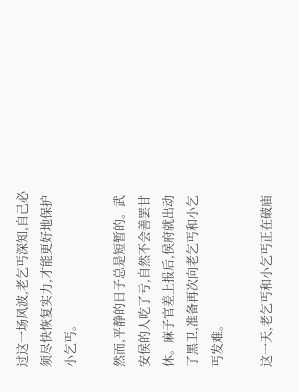过这一场风波,老乞丐深知,自己必须尽快恢复实力,才能更好地保护小乞丐。

然而,平静的日子总是短暂的。武安侯的人吃了亏,自然不会善罢甘休。麻子官差上报后,侯府就出动了黑卫,准备再次向老乞丐和小乞丐发难。

这一天,老乞丐和小乞丐正在破庙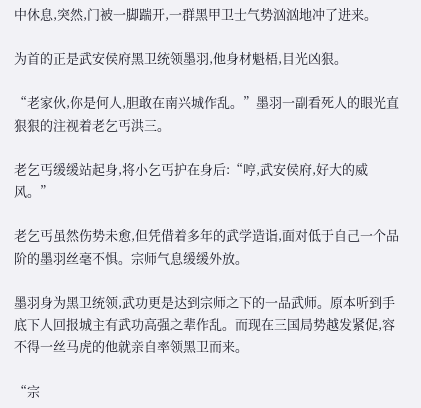中休息,突然,门被一脚踹开,一群黑甲卫士气势汹汹地冲了进来。

为首的正是武安侯府黑卫统领墨羽,他身材魁梧,目光凶狠。

“老家伙,你是何人,胆敢在南兴城作乱。”墨羽一副看死人的眼光直狠狠的注视着老乞丐洪三。

老乞丐缓缓站起身,将小乞丐护在身后:“哼,武安侯府,好大的威风。”

老乞丐虽然伤势未愈,但凭借着多年的武学造诣,面对低于自己一个品阶的墨羽丝毫不惧。宗师气息缓缓外放。

墨羽身为黑卫统领,武功更是达到宗师之下的一品武师。原本听到手底下人回报城主有武功高强之辈作乱。而现在三国局势越发紧促,容不得一丝马虎的他就亲自率领黑卫而来。

“宗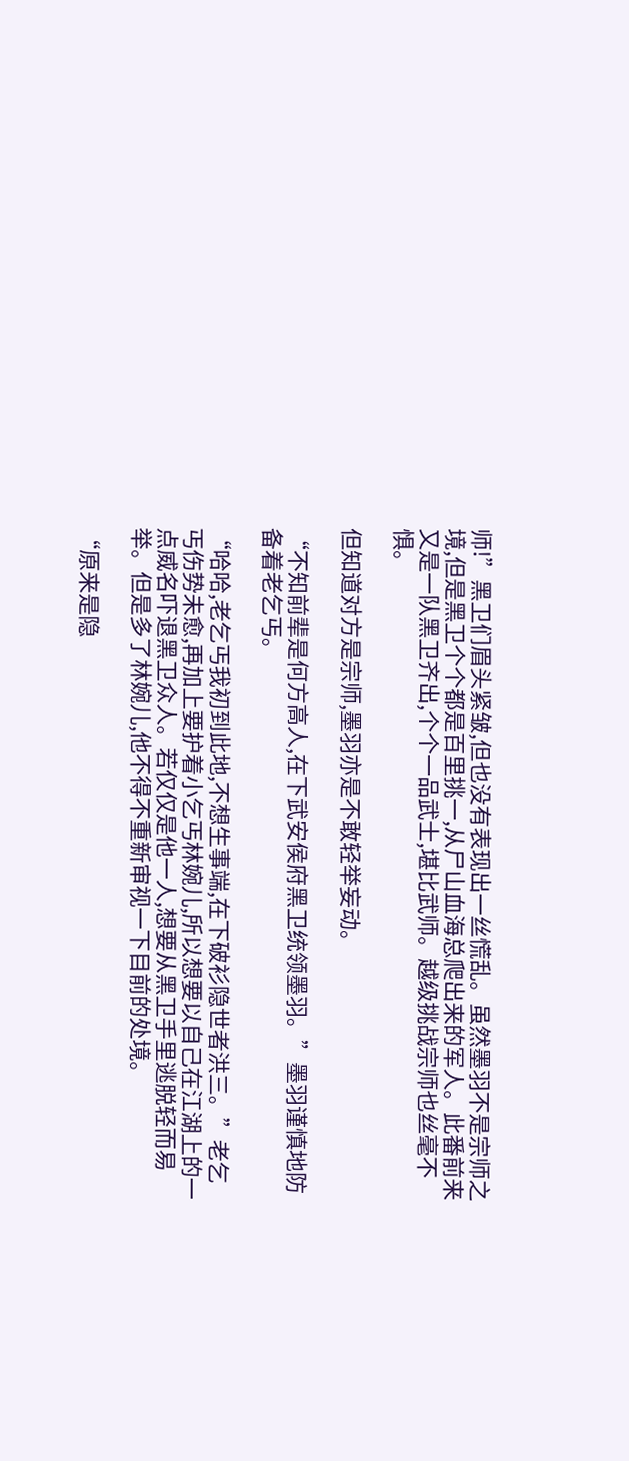师!”黑卫们眉头紧皱,但也没有表现出一丝慌乱。虽然墨羽不是宗师之境,但是黑卫个个都是百里挑一,从尸山血海总爬出来的军人。此番前来又是一队黑卫齐出,个个一品武士,堪比武师。越级挑战宗师也丝毫不惧。

但知道对方是宗师,墨羽亦是不敢轻举妄动。

“不知前辈是何方高人,在下武安侯府黑卫统领墨羽。”墨羽谨慎地防备着老乞丐。

“哈哈,老乞丐我初到此地,不想生事端,在下破衫隐世者洪三。”老乞丐伤势未愈,再加上要护着小乞丐林婉儿,所以想要以自己在江湖上的一点威名吓退黑卫众人。若仅仅是他一人,想要从黑卫手里逃脱轻而易举。但是多了林婉儿,他不得不重新审视一下目前的处境。

“原来是隐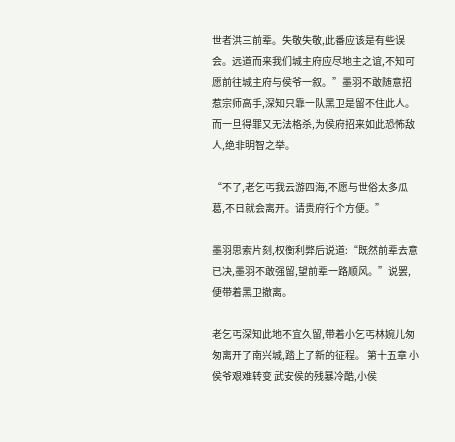世者洪三前辈。失敬失敬,此番应该是有些误会。远道而来我们城主府应尽地主之谊,不知可愿前往城主府与侯爷一叙。”墨羽不敢随意招惹宗师高手,深知只靠一队黑卫是留不住此人。而一旦得罪又无法格杀,为侯府招来如此恐怖敌人,绝非明智之举。

“不了,老乞丐我云游四海,不愿与世俗太多瓜葛,不日就会离开。请贵府行个方便。”

墨羽思索片刻,权衡利弊后说道:“既然前辈去意已决,墨羽不敢强留,望前辈一路顺风。”说罢,便带着黑卫撤离。

老乞丐深知此地不宜久留,带着小乞丐林婉儿匆匆离开了南兴城,踏上了新的征程。 第十五章 小侯爷艰难转变 武安侯的残暴冷酷,小侯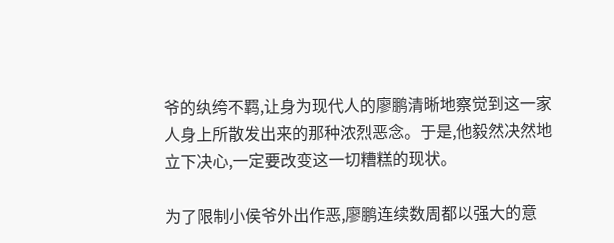爷的纨绔不羁,让身为现代人的廖鹏清晰地察觉到这一家人身上所散发出来的那种浓烈恶念。于是,他毅然决然地立下决心,一定要改变这一切糟糕的现状。

为了限制小侯爷外出作恶,廖鹏连续数周都以强大的意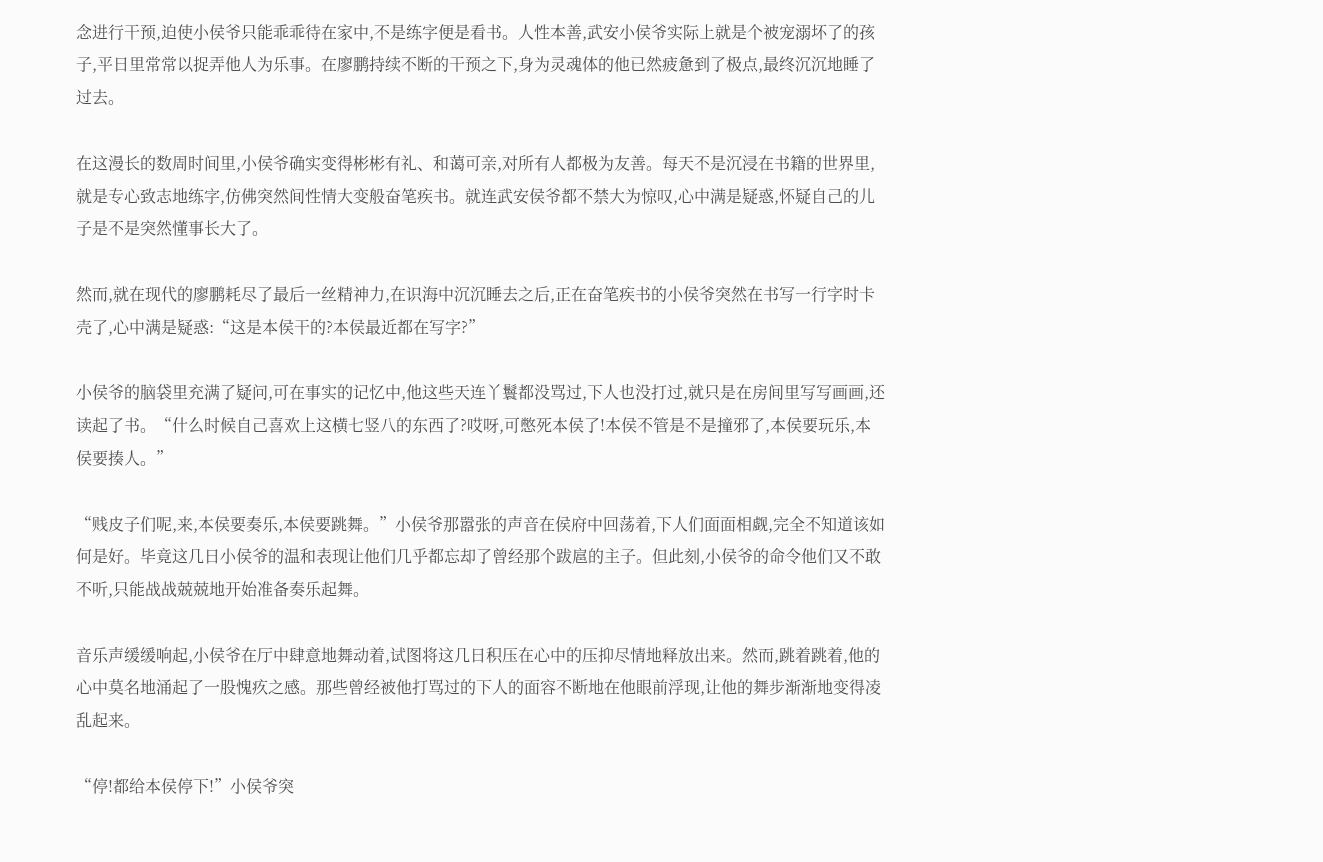念进行干预,迫使小侯爷只能乖乖待在家中,不是练字便是看书。人性本善,武安小侯爷实际上就是个被宠溺坏了的孩子,平日里常常以捉弄他人为乐事。在廖鹏持续不断的干预之下,身为灵魂体的他已然疲惫到了极点,最终沉沉地睡了过去。

在这漫长的数周时间里,小侯爷确实变得彬彬有礼、和蔼可亲,对所有人都极为友善。每天不是沉浸在书籍的世界里,就是专心致志地练字,仿佛突然间性情大变般奋笔疾书。就连武安侯爷都不禁大为惊叹,心中满是疑惑,怀疑自己的儿子是不是突然懂事长大了。

然而,就在现代的廖鹏耗尽了最后一丝精神力,在识海中沉沉睡去之后,正在奋笔疾书的小侯爷突然在书写一行字时卡壳了,心中满是疑惑:“这是本侯干的?本侯最近都在写字?”

小侯爷的脑袋里充满了疑问,可在事实的记忆中,他这些天连丫鬟都没骂过,下人也没打过,就只是在房间里写写画画,还读起了书。“什么时候自己喜欢上这横七竖八的东西了?哎呀,可憋死本侯了!本侯不管是不是撞邪了,本侯要玩乐,本侯要揍人。”

“贱皮子们呢,来,本侯要奏乐,本侯要跳舞。”小侯爷那嚣张的声音在侯府中回荡着,下人们面面相觑,完全不知道该如何是好。毕竟这几日小侯爷的温和表现让他们几乎都忘却了曾经那个跋扈的主子。但此刻,小侯爷的命令他们又不敢不听,只能战战兢兢地开始准备奏乐起舞。

音乐声缓缓响起,小侯爷在厅中肆意地舞动着,试图将这几日积压在心中的压抑尽情地释放出来。然而,跳着跳着,他的心中莫名地涌起了一股愧疚之感。那些曾经被他打骂过的下人的面容不断地在他眼前浮现,让他的舞步渐渐地变得凌乱起来。

“停!都给本侯停下!”小侯爷突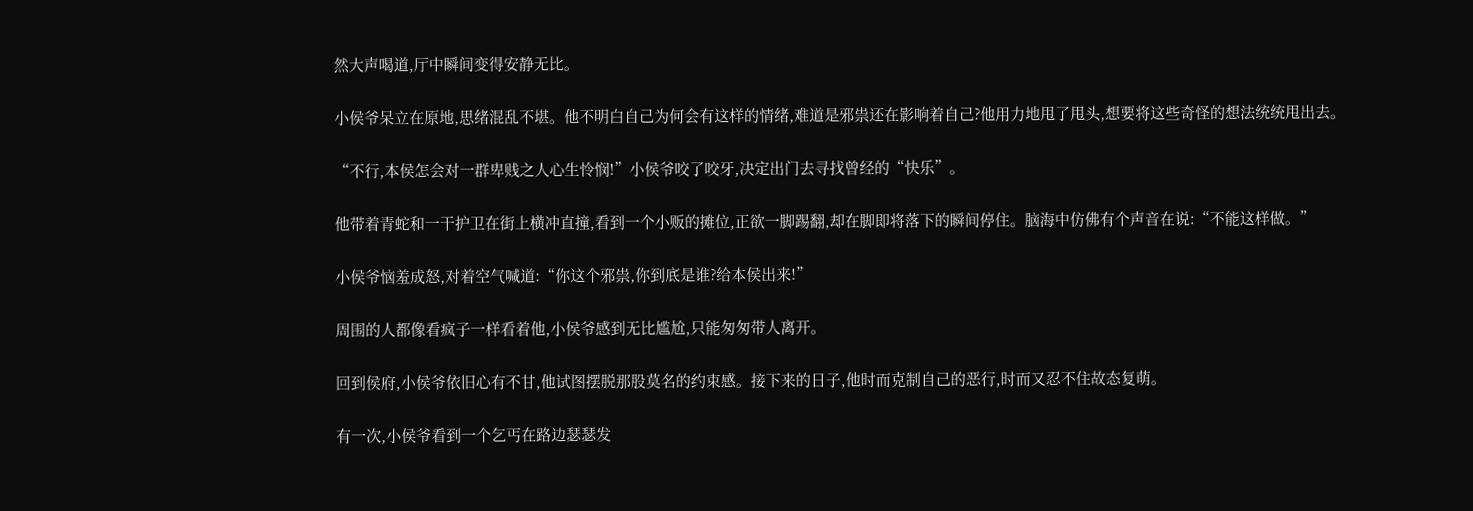然大声喝道,厅中瞬间变得安静无比。

小侯爷呆立在原地,思绪混乱不堪。他不明白自己为何会有这样的情绪,难道是邪祟还在影响着自己?他用力地甩了甩头,想要将这些奇怪的想法统统甩出去。

“不行,本侯怎会对一群卑贱之人心生怜悯!”小侯爷咬了咬牙,决定出门去寻找曾经的“快乐”。

他带着青蛇和一干护卫在街上横冲直撞,看到一个小贩的摊位,正欲一脚踢翻,却在脚即将落下的瞬间停住。脑海中仿佛有个声音在说:“不能这样做。”

小侯爷恼羞成怒,对着空气喊道:“你这个邪祟,你到底是谁?给本侯出来!”

周围的人都像看疯子一样看着他,小侯爷感到无比尴尬,只能匆匆带人离开。

回到侯府,小侯爷依旧心有不甘,他试图摆脱那股莫名的约束感。接下来的日子,他时而克制自己的恶行,时而又忍不住故态复萌。

有一次,小侯爷看到一个乞丐在路边瑟瑟发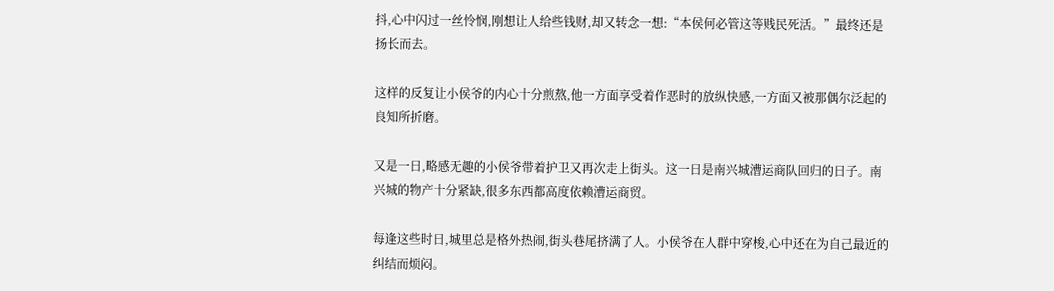抖,心中闪过一丝怜悯,刚想让人给些钱财,却又转念一想:“本侯何必管这等贱民死活。”最终还是扬长而去。

这样的反复让小侯爷的内心十分煎熬,他一方面享受着作恶时的放纵快感,一方面又被那偶尔泛起的良知所折磨。

又是一日,略感无趣的小侯爷带着护卫又再次走上街头。这一日是南兴城漕运商队回归的日子。南兴城的物产十分紧缺,很多东西都高度依赖漕运商贸。

每逢这些时日,城里总是格外热闹,街头巷尾挤满了人。小侯爷在人群中穿梭,心中还在为自己最近的纠结而烦闷。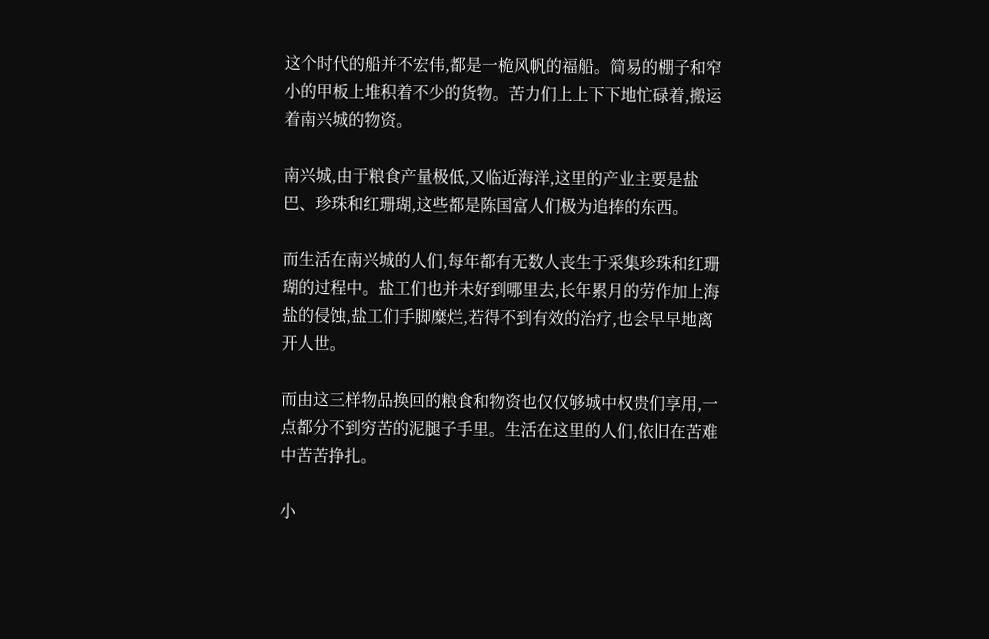这个时代的船并不宏伟,都是一桅风帆的福船。简易的棚子和窄小的甲板上堆积着不少的货物。苦力们上上下下地忙碌着,搬运着南兴城的物资。

南兴城,由于粮食产量极低,又临近海洋,这里的产业主要是盐巴、珍珠和红珊瑚,这些都是陈国富人们极为追捧的东西。

而生活在南兴城的人们,每年都有无数人丧生于采集珍珠和红珊瑚的过程中。盐工们也并未好到哪里去,长年累月的劳作加上海盐的侵蚀,盐工们手脚糜烂,若得不到有效的治疗,也会早早地离开人世。

而由这三样物品换回的粮食和物资也仅仅够城中权贵们享用,一点都分不到穷苦的泥腿子手里。生活在这里的人们,依旧在苦难中苦苦挣扎。

小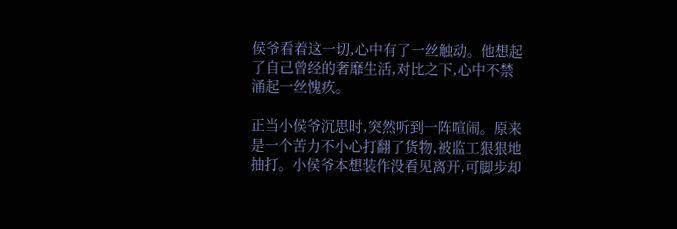侯爷看着这一切,心中有了一丝触动。他想起了自己曾经的奢靡生活,对比之下,心中不禁涌起一丝愧疚。

正当小侯爷沉思时,突然听到一阵喧闹。原来是一个苦力不小心打翻了货物,被监工狠狠地抽打。小侯爷本想装作没看见离开,可脚步却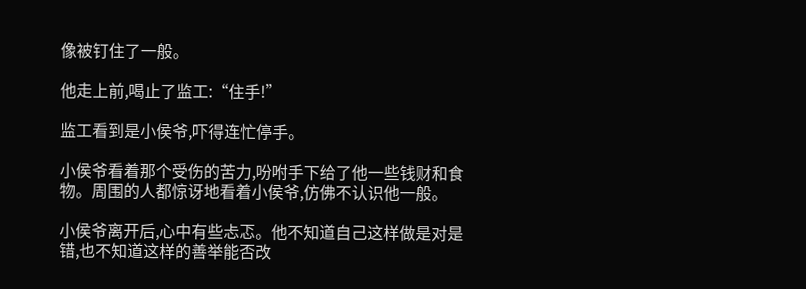像被钉住了一般。

他走上前,喝止了监工:“住手!”

监工看到是小侯爷,吓得连忙停手。

小侯爷看着那个受伤的苦力,吩咐手下给了他一些钱财和食物。周围的人都惊讶地看着小侯爷,仿佛不认识他一般。

小侯爷离开后,心中有些忐忑。他不知道自己这样做是对是错,也不知道这样的善举能否改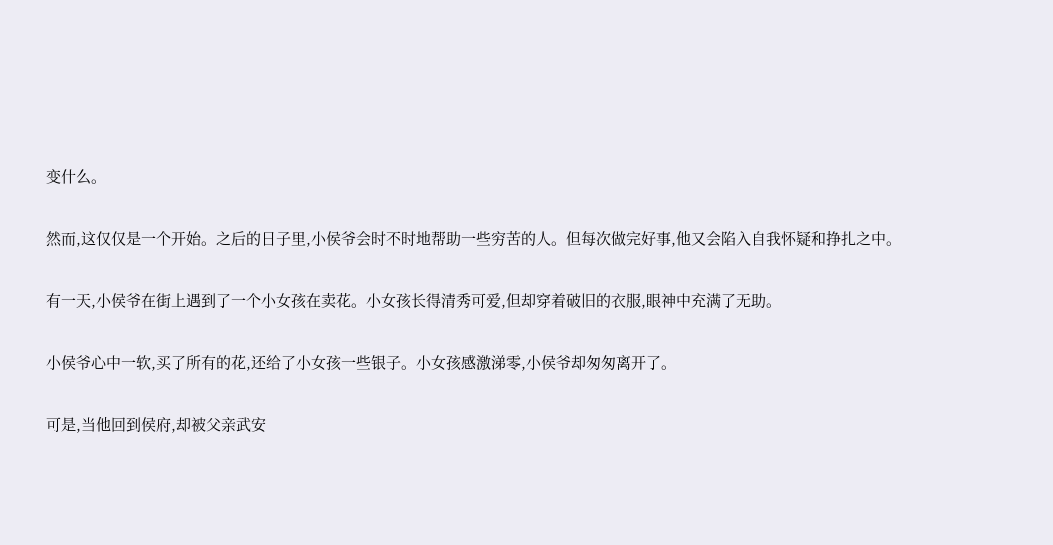变什么。

然而,这仅仅是一个开始。之后的日子里,小侯爷会时不时地帮助一些穷苦的人。但每次做完好事,他又会陷入自我怀疑和挣扎之中。

有一天,小侯爷在街上遇到了一个小女孩在卖花。小女孩长得清秀可爱,但却穿着破旧的衣服,眼神中充满了无助。

小侯爷心中一软,买了所有的花,还给了小女孩一些银子。小女孩感激涕零,小侯爷却匆匆离开了。

可是,当他回到侯府,却被父亲武安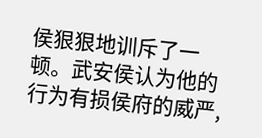侯狠狠地训斥了一顿。武安侯认为他的行为有损侯府的威严,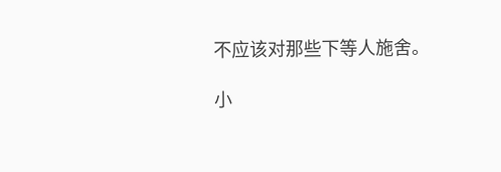不应该对那些下等人施舍。

小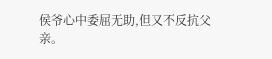侯爷心中委屈无助,但又不反抗父亲。